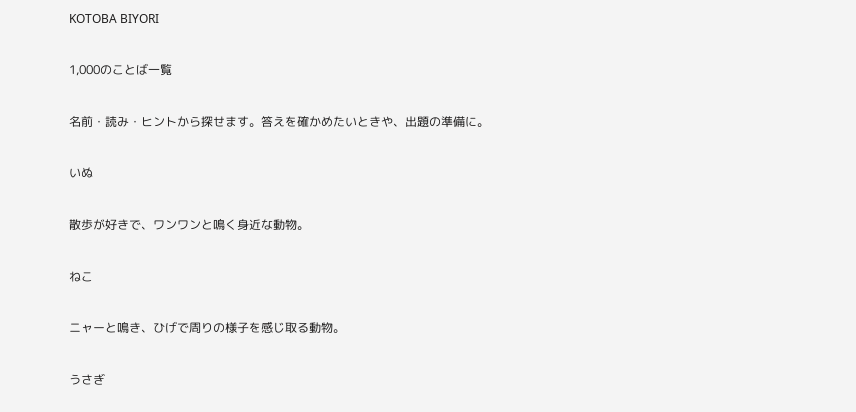KOTOBA BIYORI

1,000のことば一覧

名前・読み・ヒントから探せます。答えを確かめたいときや、出題の準備に。

いぬ

散歩が好きで、ワンワンと鳴く身近な動物。

ねこ

ニャーと鳴き、ひげで周りの様子を感じ取る動物。

うさぎ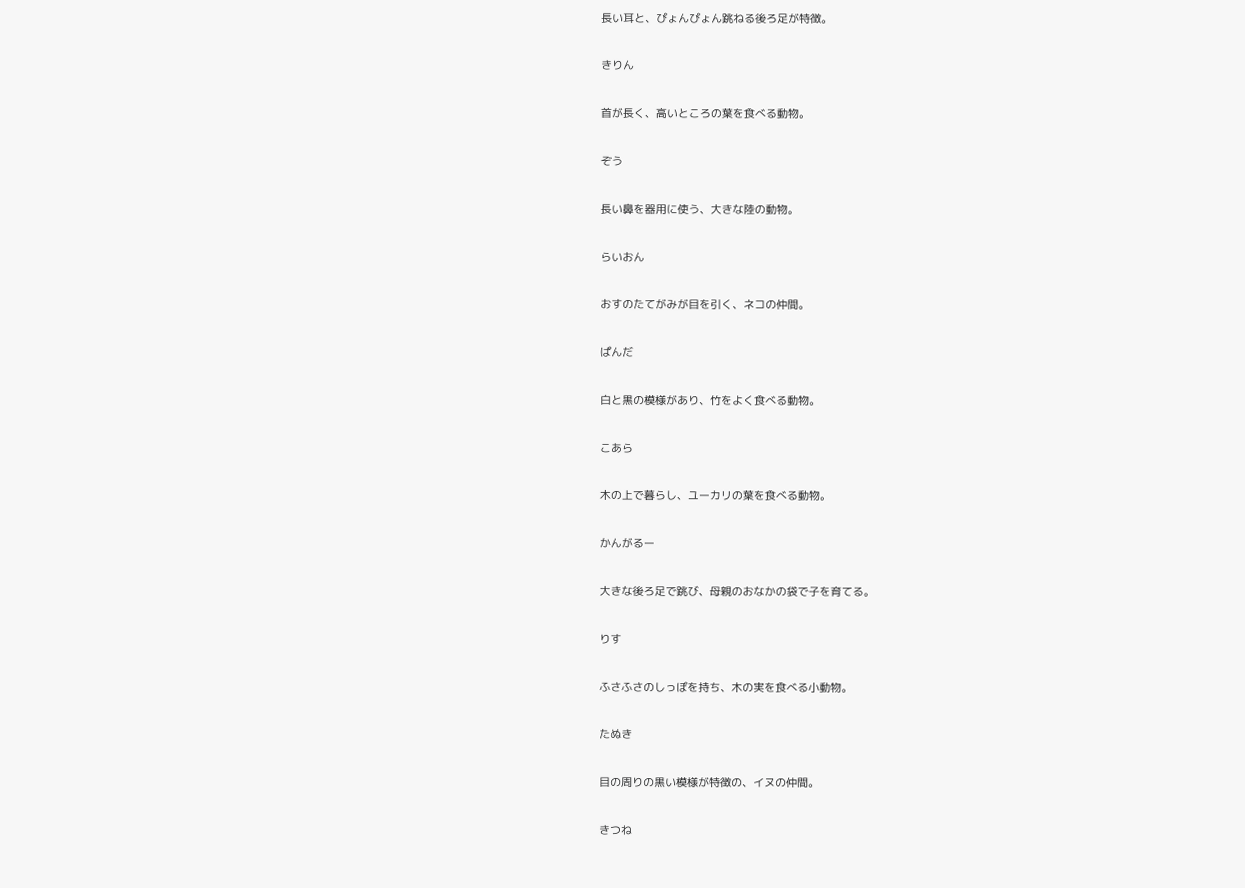長い耳と、ぴょんぴょん跳ねる後ろ足が特徴。

きりん

首が長く、高いところの葉を食べる動物。

ぞう

長い鼻を器用に使う、大きな陸の動物。

らいおん

おすのたてがみが目を引く、ネコの仲間。

ぱんだ

白と黒の模様があり、竹をよく食べる動物。

こあら

木の上で暮らし、ユーカリの葉を食べる動物。

かんがるー

大きな後ろ足で跳び、母親のおなかの袋で子を育てる。

りす

ふさふさのしっぽを持ち、木の実を食べる小動物。

たぬき

目の周りの黒い模様が特徴の、イヌの仲間。

きつね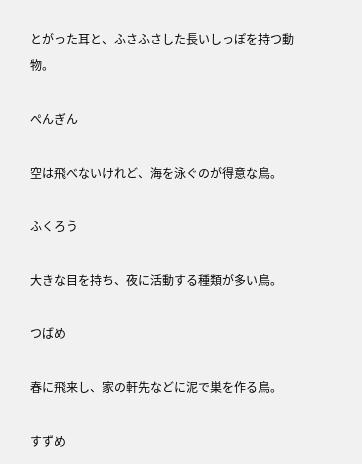とがった耳と、ふさふさした長いしっぽを持つ動物。

ぺんぎん

空は飛べないけれど、海を泳ぐのが得意な鳥。

ふくろう

大きな目を持ち、夜に活動する種類が多い鳥。

つばめ

春に飛来し、家の軒先などに泥で巣を作る鳥。

すずめ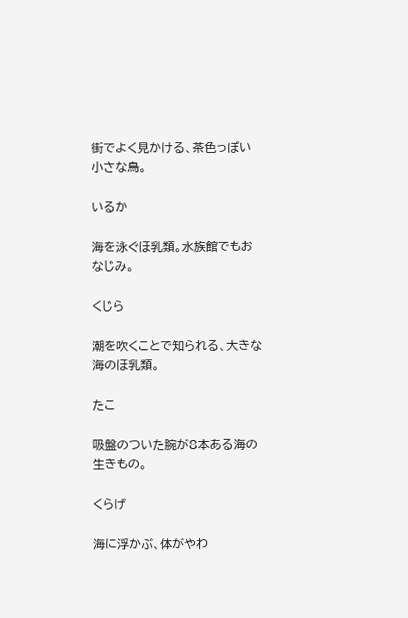街でよく見かける、茶色っぽい小さな鳥。

いるか

海を泳ぐほ乳類。水族館でもおなじみ。

くじら

潮を吹くことで知られる、大きな海のほ乳類。

たこ

吸盤のついた腕が8本ある海の生きもの。

くらげ

海に浮かぶ、体がやわ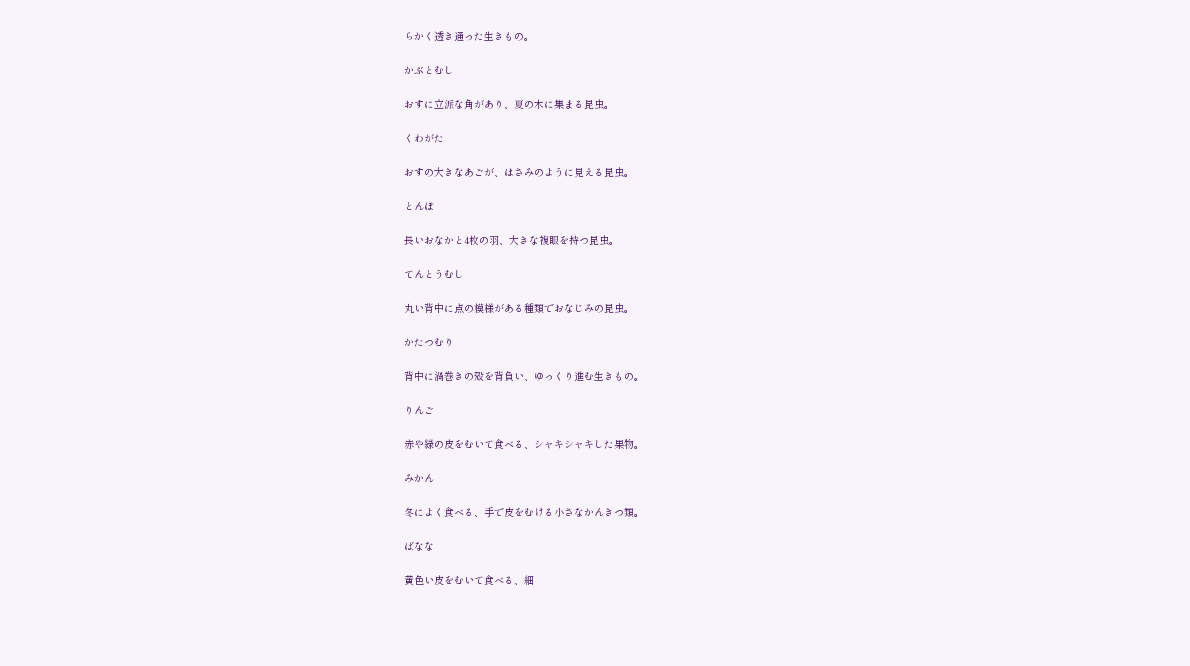らかく透き通った生きもの。

かぶとむし

おすに立派な角があり、夏の木に集まる昆虫。

くわがた

おすの大きなあごが、はさみのように見える昆虫。

とんぼ

長いおなかと4枚の羽、大きな複眼を持つ昆虫。

てんとうむし

丸い背中に点の模様がある種類でおなじみの昆虫。

かたつむり

背中に渦巻きの殻を背負い、ゆっくり進む生きもの。

りんご

赤や緑の皮をむいて食べる、シャキシャキした果物。

みかん

冬によく食べる、手で皮をむける小さなかんきつ類。

ばなな

黄色い皮をむいて食べる、細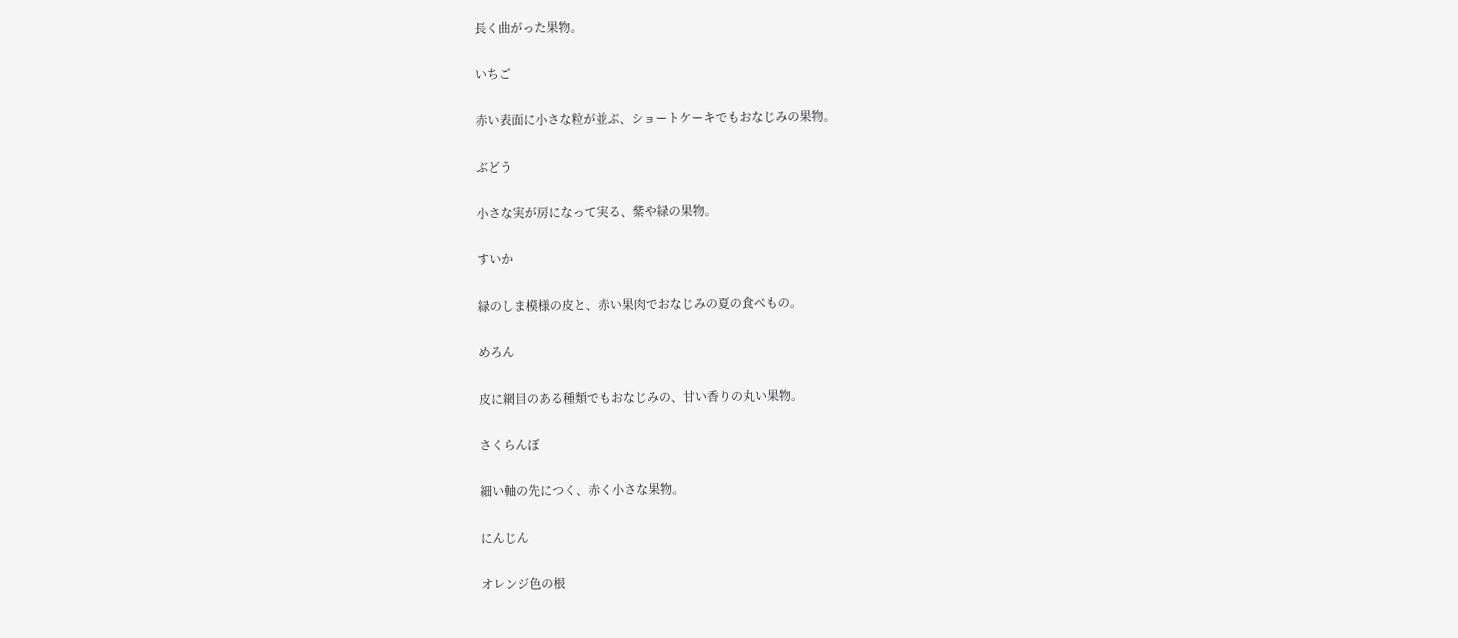長く曲がった果物。

いちご

赤い表面に小さな粒が並ぶ、ショートケーキでもおなじみの果物。

ぶどう

小さな実が房になって実る、紫や緑の果物。

すいか

緑のしま模様の皮と、赤い果肉でおなじみの夏の食べもの。

めろん

皮に網目のある種類でもおなじみの、甘い香りの丸い果物。

さくらんぼ

細い軸の先につく、赤く小さな果物。

にんじん

オレンジ色の根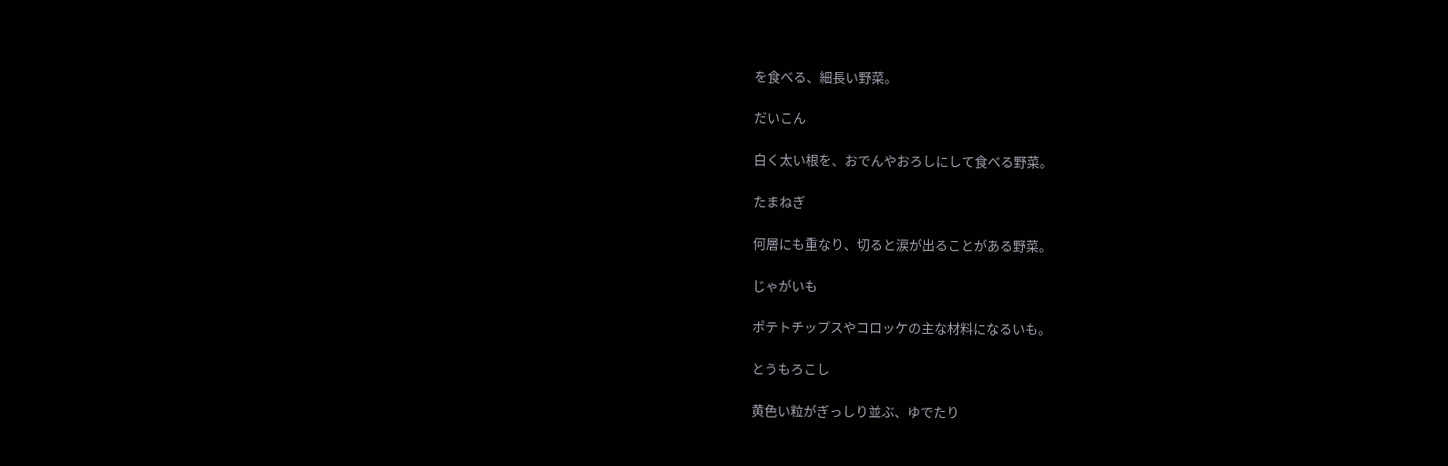を食べる、細長い野菜。

だいこん

白く太い根を、おでんやおろしにして食べる野菜。

たまねぎ

何層にも重なり、切ると涙が出ることがある野菜。

じゃがいも

ポテトチップスやコロッケの主な材料になるいも。

とうもろこし

黄色い粒がぎっしり並ぶ、ゆでたり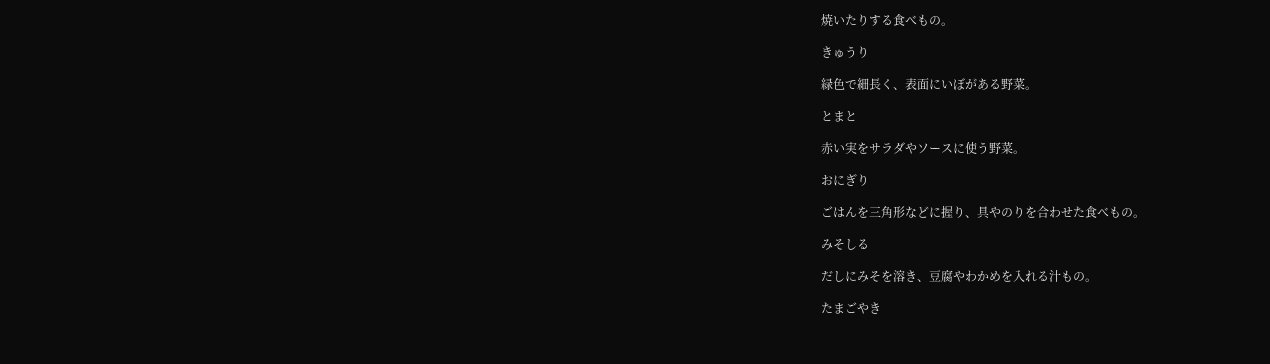焼いたりする食べもの。

きゅうり

緑色で細長く、表面にいぼがある野菜。

とまと

赤い実をサラダやソースに使う野菜。

おにぎり

ごはんを三角形などに握り、具やのりを合わせた食べもの。

みそしる

だしにみそを溶き、豆腐やわかめを入れる汁もの。

たまごやき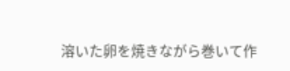溶いた卵を焼きながら巻いて作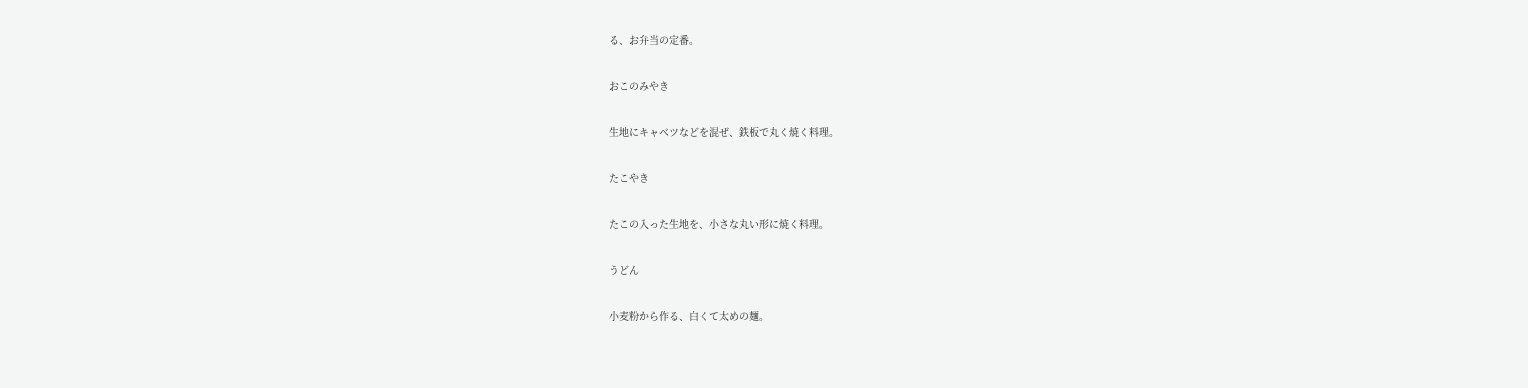る、お弁当の定番。

おこのみやき

生地にキャベツなどを混ぜ、鉄板で丸く焼く料理。

たこやき

たこの入った生地を、小さな丸い形に焼く料理。

うどん

小麦粉から作る、白くて太めの麺。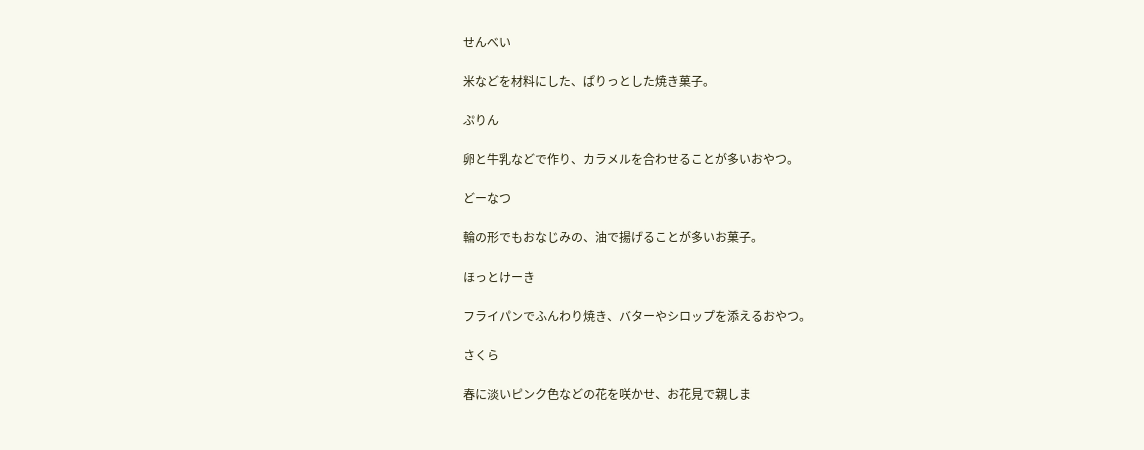せんべい

米などを材料にした、ぱりっとした焼き菓子。

ぷりん

卵と牛乳などで作り、カラメルを合わせることが多いおやつ。

どーなつ

輪の形でもおなじみの、油で揚げることが多いお菓子。

ほっとけーき

フライパンでふんわり焼き、バターやシロップを添えるおやつ。

さくら

春に淡いピンク色などの花を咲かせ、お花見で親しま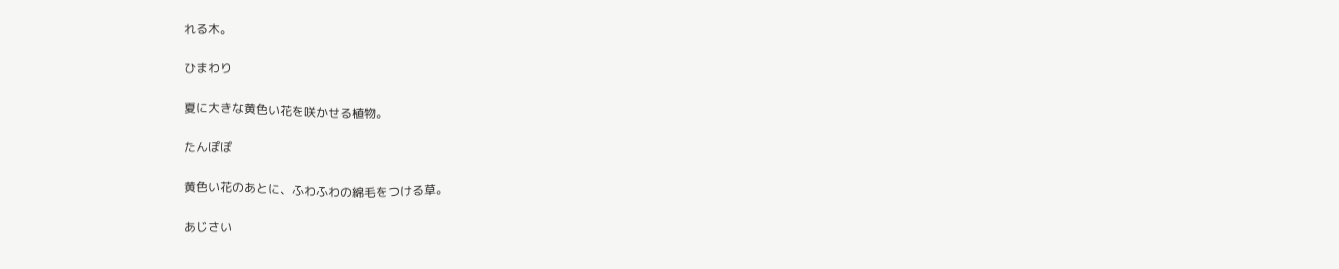れる木。

ひまわり

夏に大きな黄色い花を咲かせる植物。

たんぽぽ

黄色い花のあとに、ふわふわの綿毛をつける草。

あじさい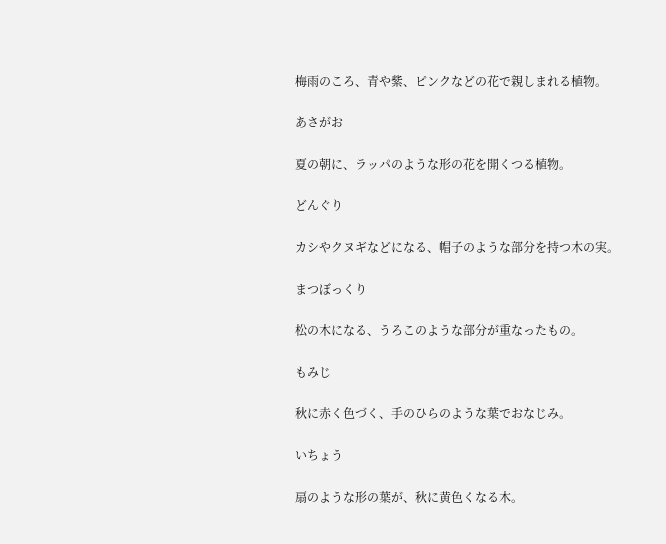梅雨のころ、青や紫、ピンクなどの花で親しまれる植物。

あさがお

夏の朝に、ラッパのような形の花を開くつる植物。

どんぐり

カシやクヌギなどになる、帽子のような部分を持つ木の実。

まつぼっくり

松の木になる、うろこのような部分が重なったもの。

もみじ

秋に赤く色づく、手のひらのような葉でおなじみ。

いちょう

扇のような形の葉が、秋に黄色くなる木。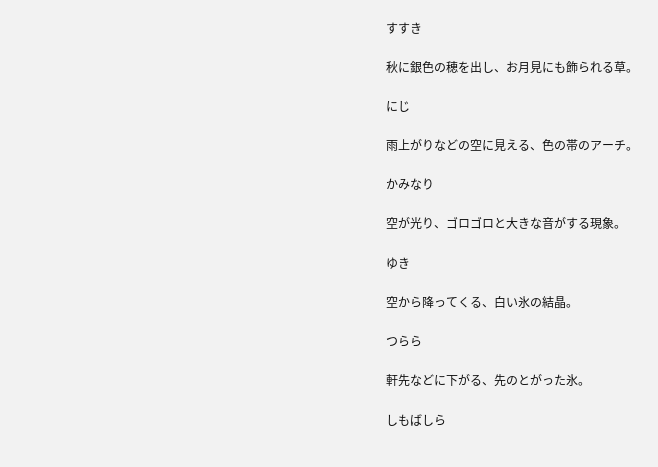すすき

秋に銀色の穂を出し、お月見にも飾られる草。

にじ

雨上がりなどの空に見える、色の帯のアーチ。

かみなり

空が光り、ゴロゴロと大きな音がする現象。

ゆき

空から降ってくる、白い氷の結晶。

つらら

軒先などに下がる、先のとがった氷。

しもばしら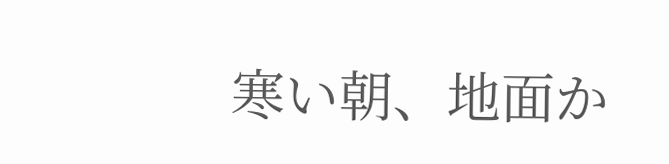寒い朝、地面か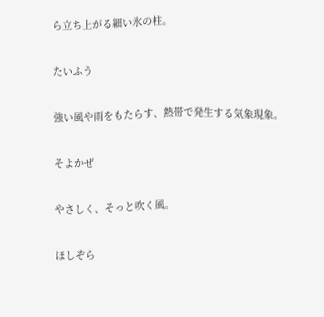ら立ち上がる細い氷の柱。

たいふう

強い風や雨をもたらす、熱帯で発生する気象現象。

そよかぜ

やさしく、そっと吹く風。

ほしぞら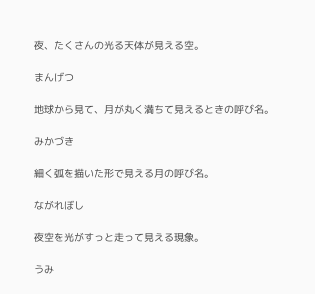夜、たくさんの光る天体が見える空。

まんげつ

地球から見て、月が丸く満ちて見えるときの呼び名。

みかづき

細く弧を描いた形で見える月の呼び名。

ながれぼし

夜空を光がすっと走って見える現象。

うみ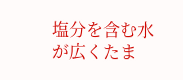塩分を含む水が広くたま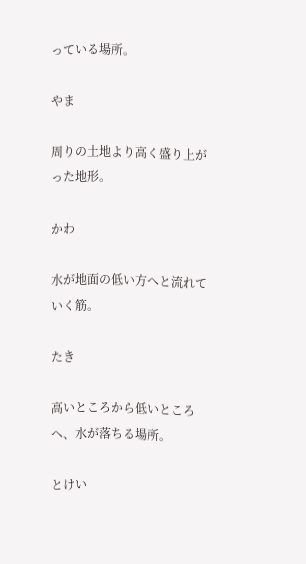っている場所。

やま

周りの土地より高く盛り上がった地形。

かわ

水が地面の低い方へと流れていく筋。

たき

高いところから低いところへ、水が落ちる場所。

とけい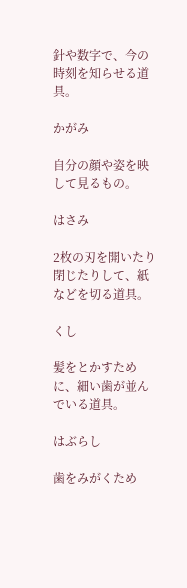針や数字で、今の時刻を知らせる道具。

かがみ

自分の顔や姿を映して見るもの。

はさみ

2枚の刃を開いたり閉じたりして、紙などを切る道具。

くし

髪をとかすために、細い歯が並んでいる道具。

はぶらし

歯をみがくため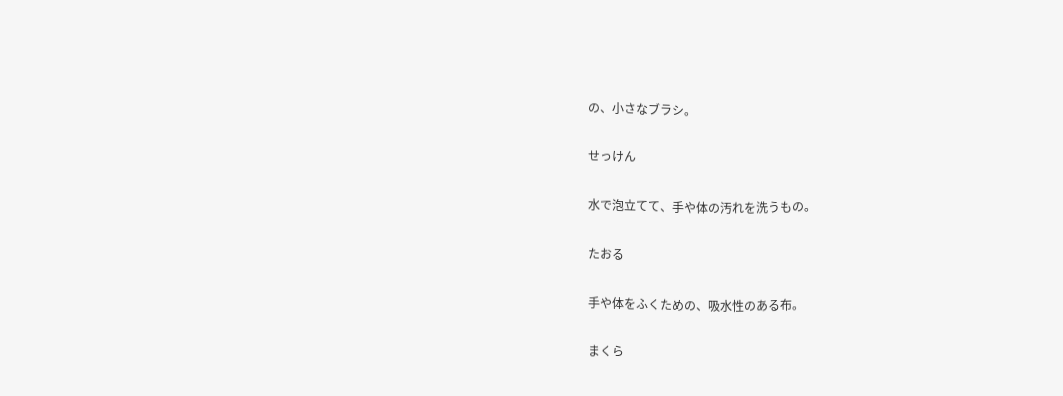の、小さなブラシ。

せっけん

水で泡立てて、手や体の汚れを洗うもの。

たおる

手や体をふくための、吸水性のある布。

まくら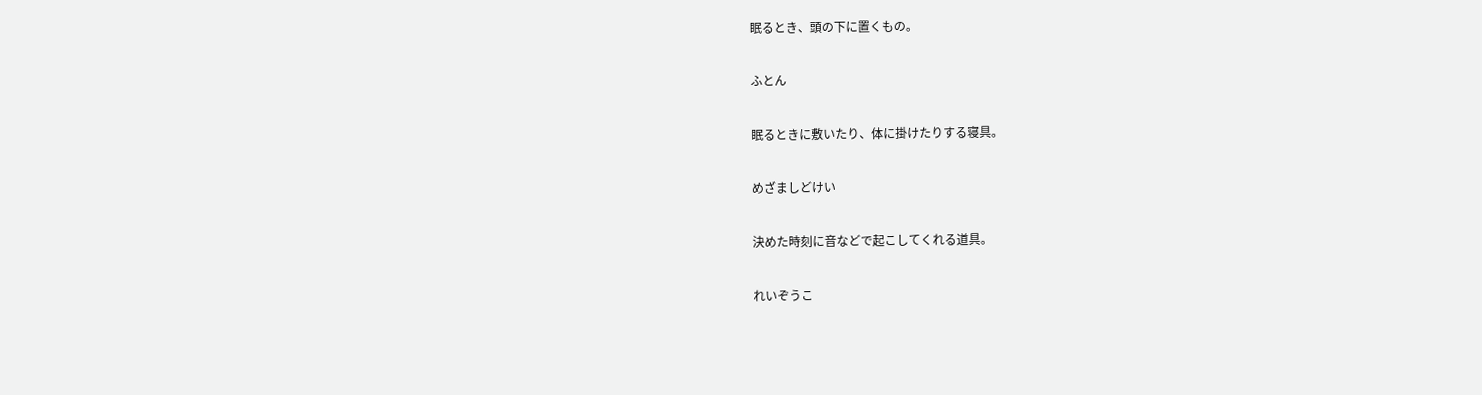眠るとき、頭の下に置くもの。

ふとん

眠るときに敷いたり、体に掛けたりする寝具。

めざましどけい

決めた時刻に音などで起こしてくれる道具。

れいぞうこ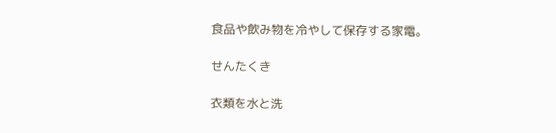食品や飲み物を冷やして保存する家電。

せんたくき

衣類を水と洗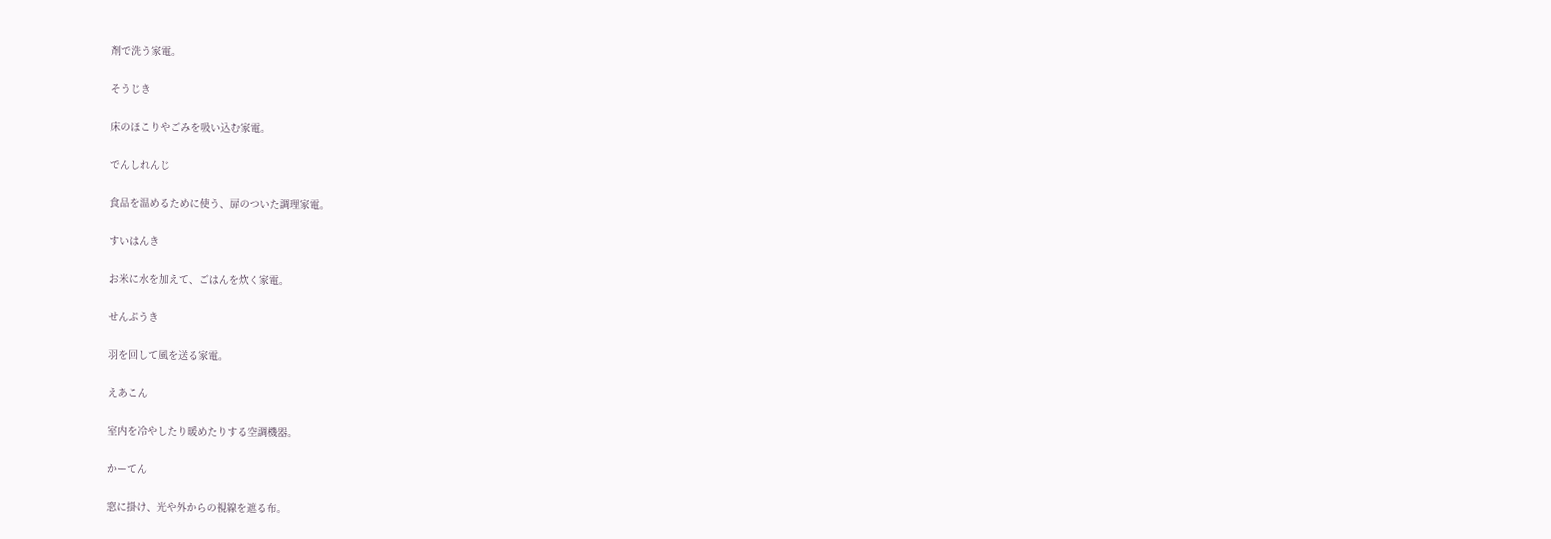剤で洗う家電。

そうじき

床のほこりやごみを吸い込む家電。

でんしれんじ

食品を温めるために使う、扉のついた調理家電。

すいはんき

お米に水を加えて、ごはんを炊く家電。

せんぷうき

羽を回して風を送る家電。

えあこん

室内を冷やしたり暖めたりする空調機器。

かーてん

窓に掛け、光や外からの視線を遮る布。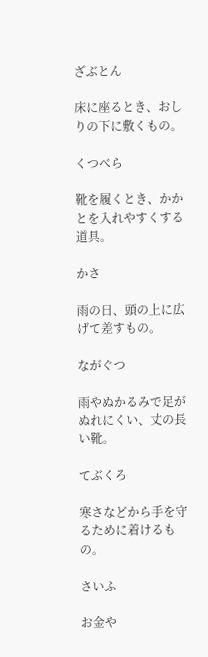ざぶとん

床に座るとき、おしりの下に敷くもの。

くつべら

靴を履くとき、かかとを入れやすくする道具。

かさ

雨の日、頭の上に広げて差すもの。

ながぐつ

雨やぬかるみで足がぬれにくい、丈の長い靴。

てぶくろ

寒さなどから手を守るために着けるもの。

さいふ

お金や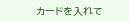カードを入れて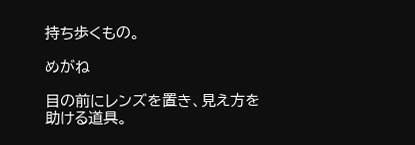持ち歩くもの。

めがね

目の前にレンズを置き、見え方を助ける道具。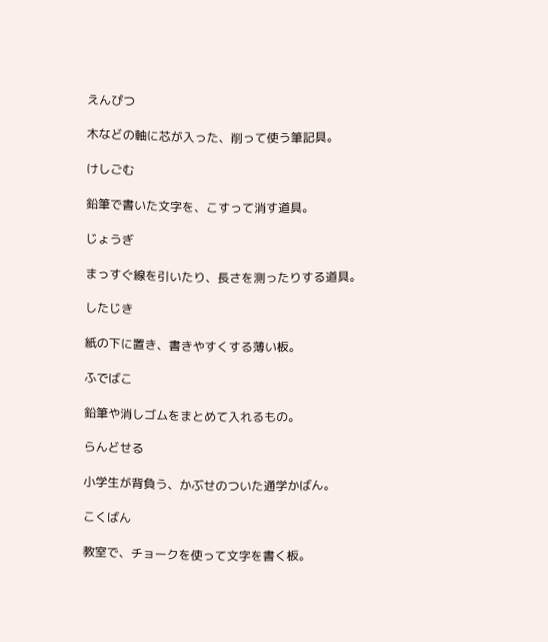えんぴつ

木などの軸に芯が入った、削って使う筆記具。

けしごむ

鉛筆で書いた文字を、こすって消す道具。

じょうぎ

まっすぐ線を引いたり、長さを測ったりする道具。

したじき

紙の下に置き、書きやすくする薄い板。

ふでばこ

鉛筆や消しゴムをまとめて入れるもの。

らんどせる

小学生が背負う、かぶせのついた通学かばん。

こくばん

教室で、チョークを使って文字を書く板。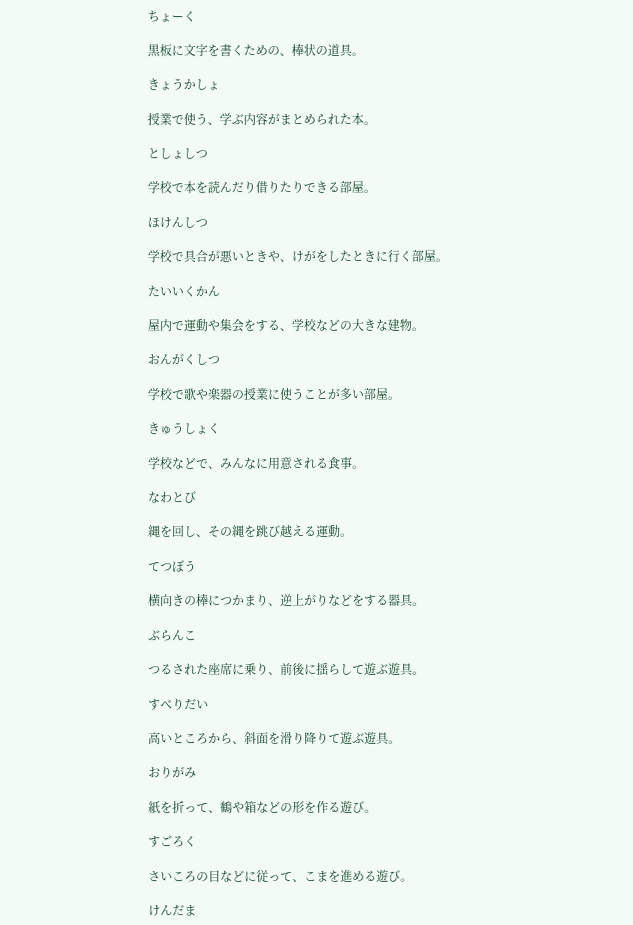ちょーく

黒板に文字を書くための、棒状の道具。

きょうかしょ

授業で使う、学ぶ内容がまとめられた本。

としょしつ

学校で本を読んだり借りたりできる部屋。

ほけんしつ

学校で具合が悪いときや、けがをしたときに行く部屋。

たいいくかん

屋内で運動や集会をする、学校などの大きな建物。

おんがくしつ

学校で歌や楽器の授業に使うことが多い部屋。

きゅうしょく

学校などで、みんなに用意される食事。

なわとび

縄を回し、その縄を跳び越える運動。

てつぼう

横向きの棒につかまり、逆上がりなどをする器具。

ぶらんこ

つるされた座席に乗り、前後に揺らして遊ぶ遊具。

すべりだい

高いところから、斜面を滑り降りて遊ぶ遊具。

おりがみ

紙を折って、鶴や箱などの形を作る遊び。

すごろく

さいころの目などに従って、こまを進める遊び。

けんだま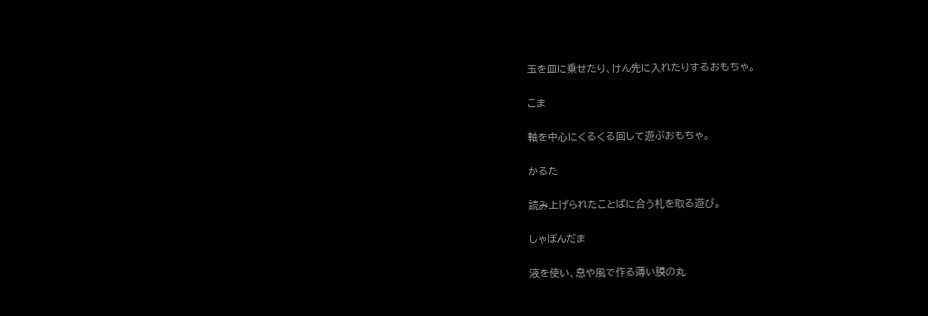玉を皿に乗せたり、けん先に入れたりするおもちゃ。

こま

軸を中心にくるくる回して遊ぶおもちゃ。

かるた

読み上げられたことばに合う札を取る遊び。

しゃぼんだま

液を使い、息や風で作る薄い膜の丸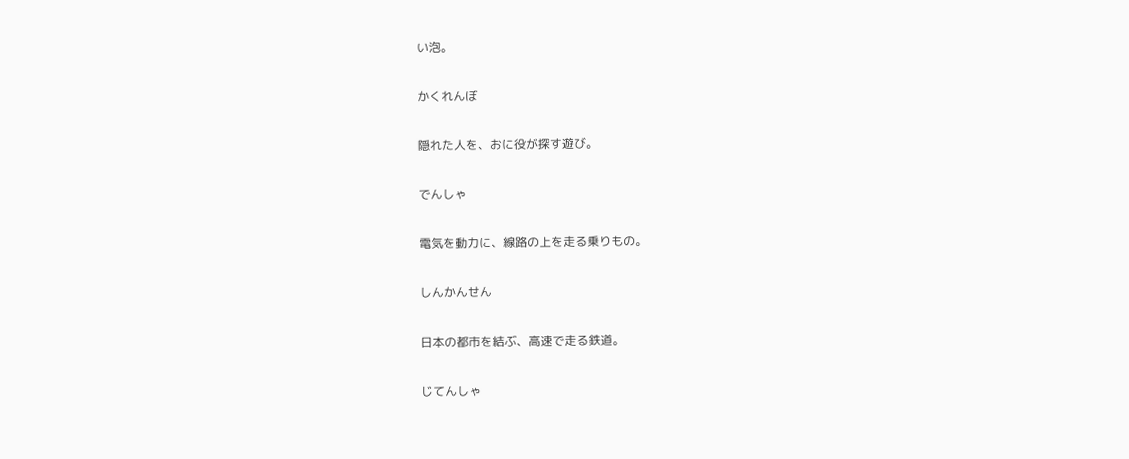い泡。

かくれんぼ

隠れた人を、おに役が探す遊び。

でんしゃ

電気を動力に、線路の上を走る乗りもの。

しんかんせん

日本の都市を結ぶ、高速で走る鉄道。

じてんしゃ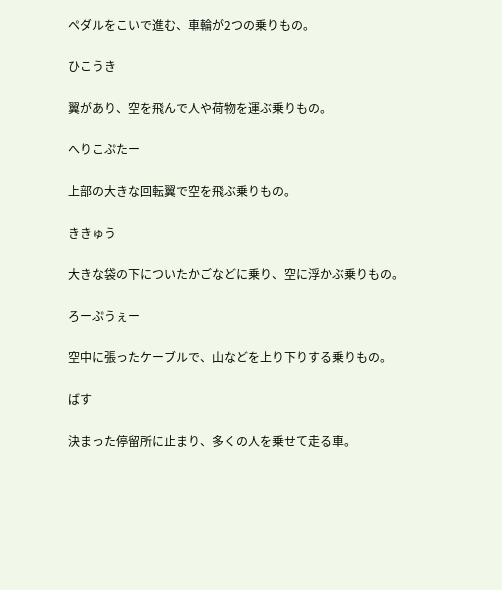ペダルをこいで進む、車輪が2つの乗りもの。

ひこうき

翼があり、空を飛んで人や荷物を運ぶ乗りもの。

へりこぷたー

上部の大きな回転翼で空を飛ぶ乗りもの。

ききゅう

大きな袋の下についたかごなどに乗り、空に浮かぶ乗りもの。

ろーぷうぇー

空中に張ったケーブルで、山などを上り下りする乗りもの。

ばす

決まった停留所に止まり、多くの人を乗せて走る車。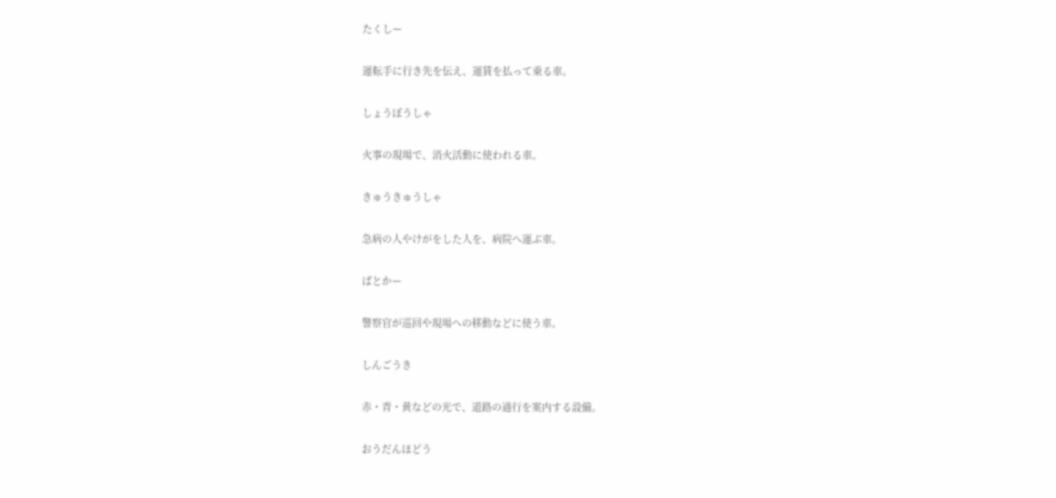たくしー

運転手に行き先を伝え、運賃を払って乗る車。

しょうぼうしゃ

火事の現場で、消火活動に使われる車。

きゅうきゅうしゃ

急病の人やけがをした人を、病院へ運ぶ車。

ぱとかー

警察官が巡回や現場への移動などに使う車。

しんごうき

赤・青・黄などの光で、道路の通行を案内する設備。

おうだんほどう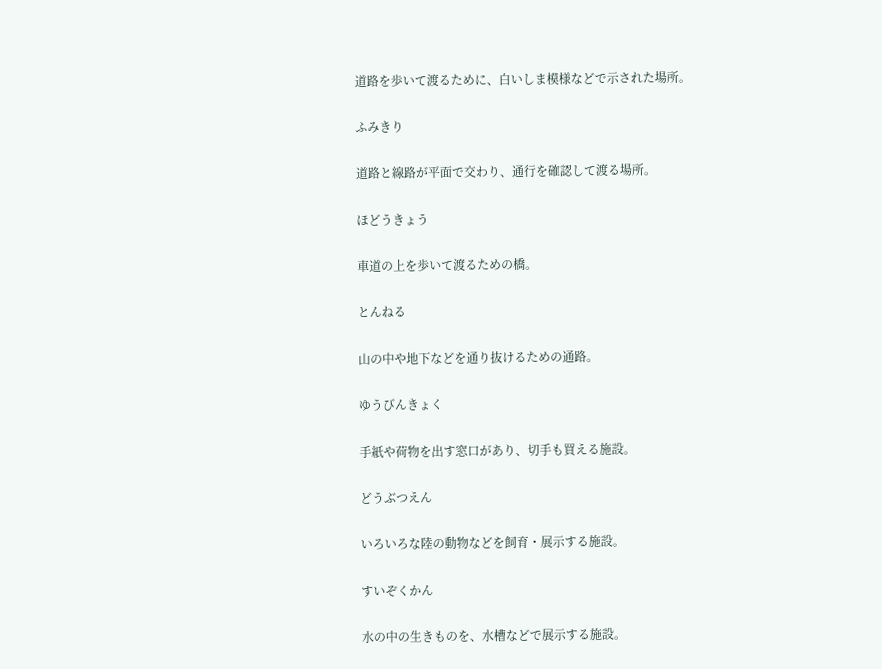道路を歩いて渡るために、白いしま模様などで示された場所。

ふみきり

道路と線路が平面で交わり、通行を確認して渡る場所。

ほどうきょう

車道の上を歩いて渡るための橋。

とんねる

山の中や地下などを通り抜けるための通路。

ゆうびんきょく

手紙や荷物を出す窓口があり、切手も買える施設。

どうぶつえん

いろいろな陸の動物などを飼育・展示する施設。

すいぞくかん

水の中の生きものを、水槽などで展示する施設。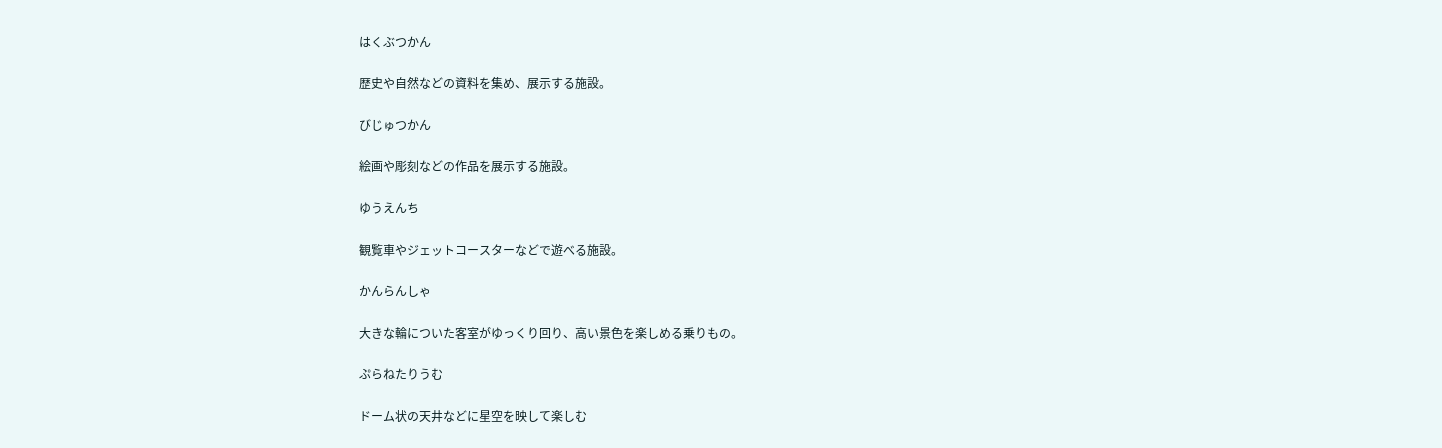はくぶつかん

歴史や自然などの資料を集め、展示する施設。

びじゅつかん

絵画や彫刻などの作品を展示する施設。

ゆうえんち

観覧車やジェットコースターなどで遊べる施設。

かんらんしゃ

大きな輪についた客室がゆっくり回り、高い景色を楽しめる乗りもの。

ぷらねたりうむ

ドーム状の天井などに星空を映して楽しむ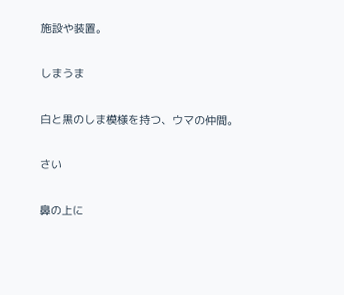施設や装置。

しまうま

白と黒のしま模様を持つ、ウマの仲間。

さい

鼻の上に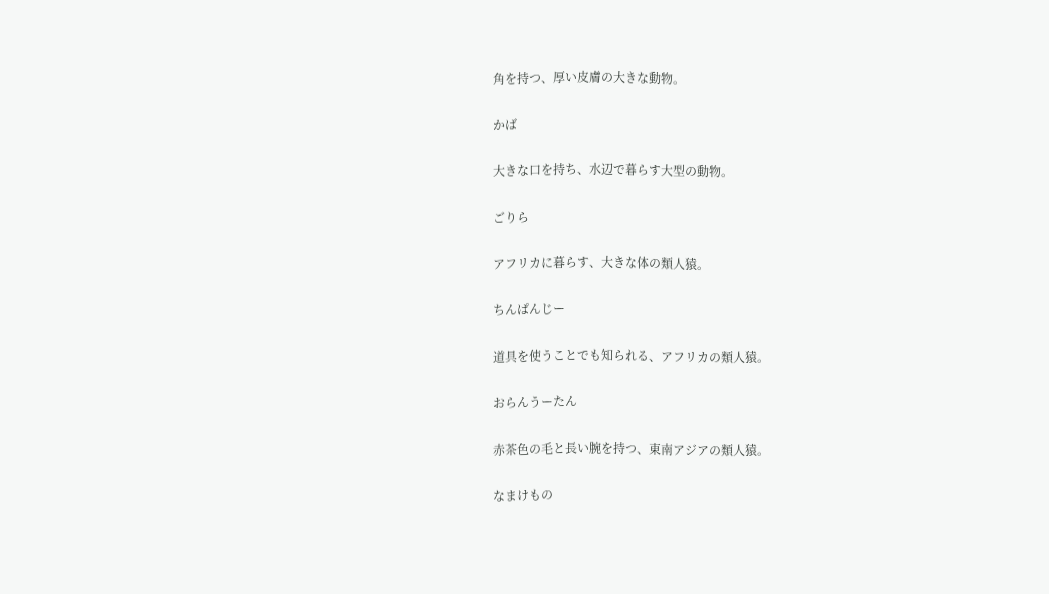角を持つ、厚い皮膚の大きな動物。

かば

大きな口を持ち、水辺で暮らす大型の動物。

ごりら

アフリカに暮らす、大きな体の類人猿。

ちんぱんじー

道具を使うことでも知られる、アフリカの類人猿。

おらんうーたん

赤茶色の毛と長い腕を持つ、東南アジアの類人猿。

なまけもの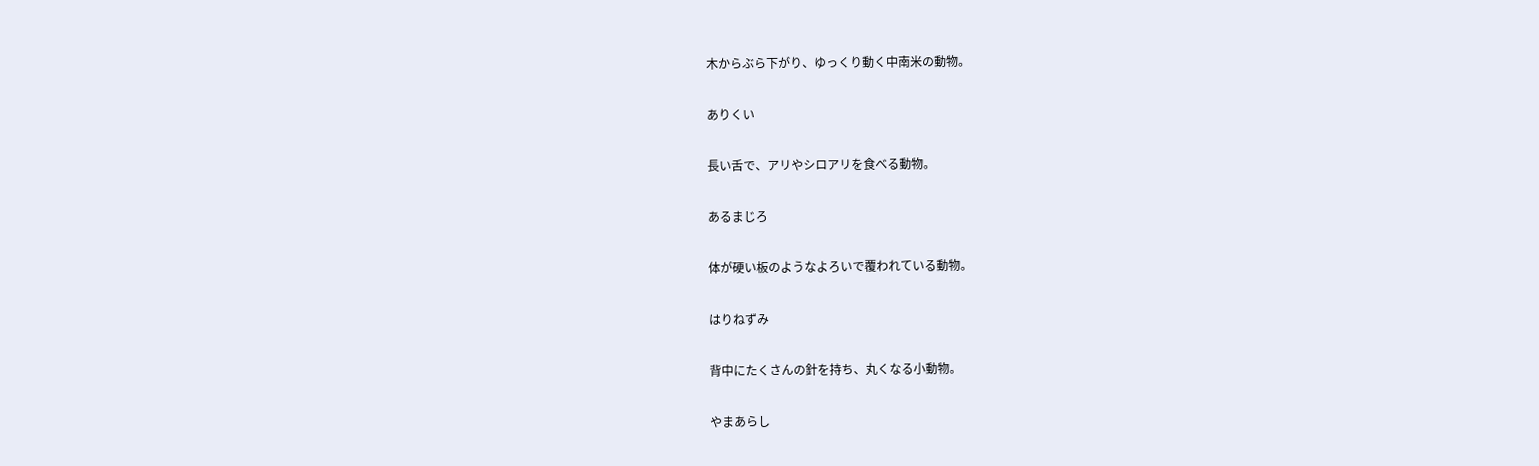木からぶら下がり、ゆっくり動く中南米の動物。

ありくい

長い舌で、アリやシロアリを食べる動物。

あるまじろ

体が硬い板のようなよろいで覆われている動物。

はりねずみ

背中にたくさんの針を持ち、丸くなる小動物。

やまあらし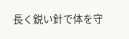長く鋭い針で体を守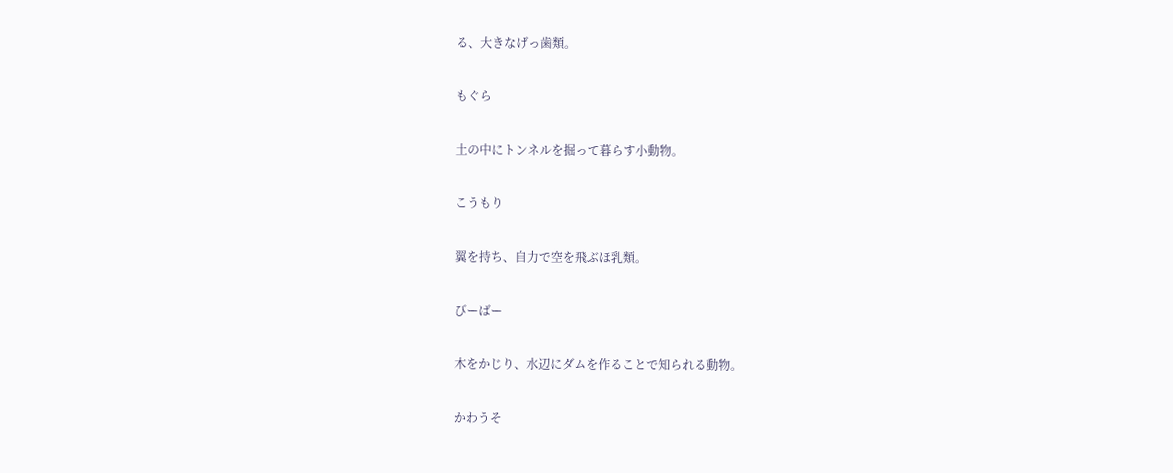る、大きなげっ歯類。

もぐら

土の中にトンネルを掘って暮らす小動物。

こうもり

翼を持ち、自力で空を飛ぶほ乳類。

びーばー

木をかじり、水辺にダムを作ることで知られる動物。

かわうそ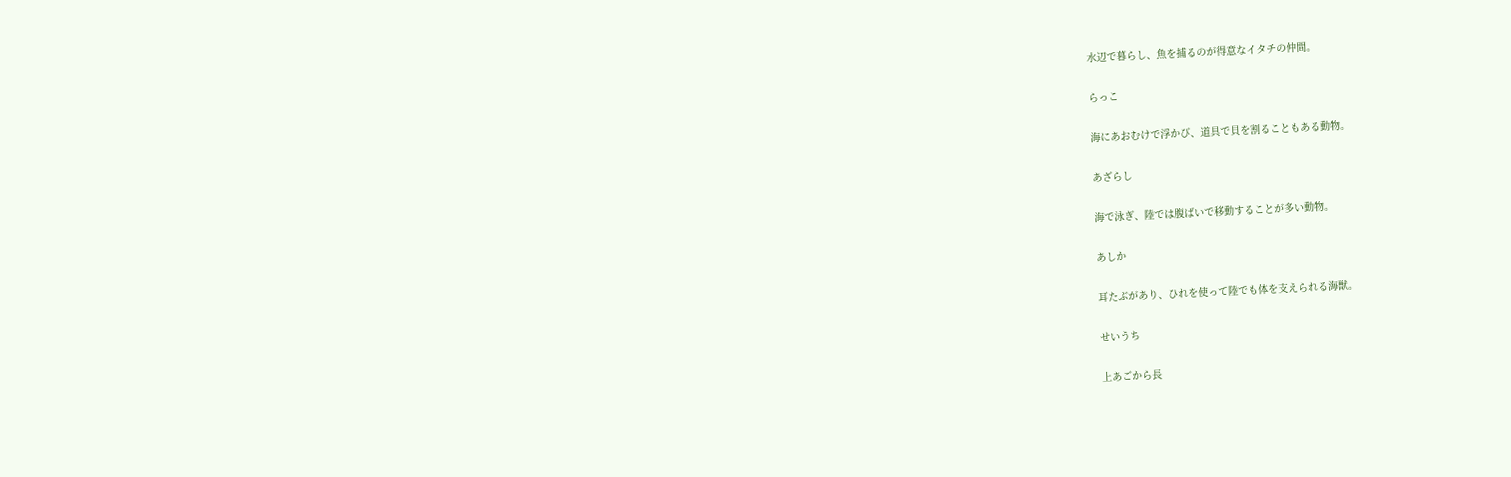水辺で暮らし、魚を捕るのが得意なイタチの仲間。

らっこ

海にあおむけで浮かび、道具で貝を割ることもある動物。

あざらし

海で泳ぎ、陸では腹ばいで移動することが多い動物。

あしか

耳たぶがあり、ひれを使って陸でも体を支えられる海獣。

せいうち

上あごから長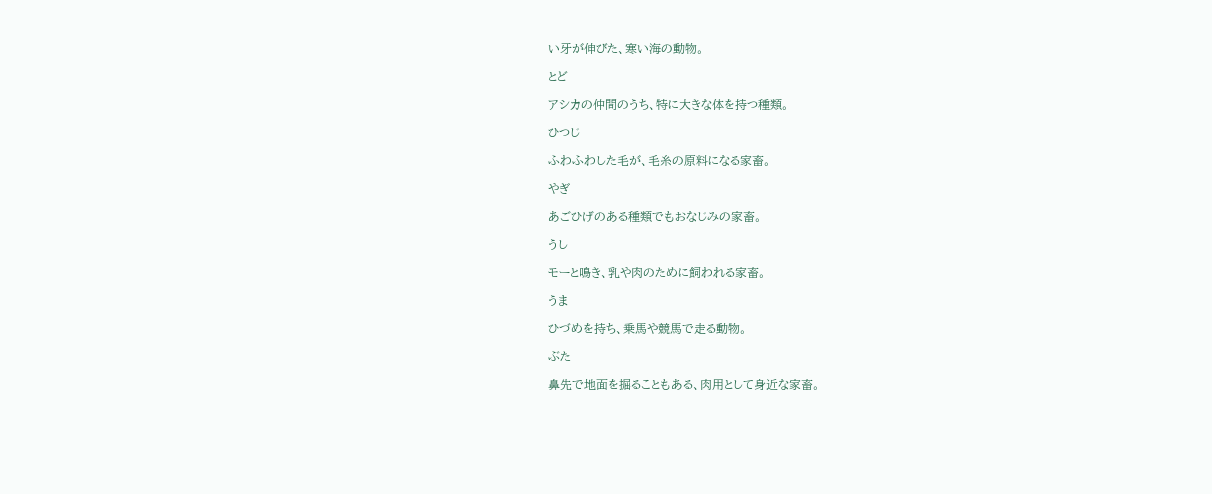い牙が伸びた、寒い海の動物。

とど

アシカの仲間のうち、特に大きな体を持つ種類。

ひつじ

ふわふわした毛が、毛糸の原料になる家畜。

やぎ

あごひげのある種類でもおなじみの家畜。

うし

モーと鳴き、乳や肉のために飼われる家畜。

うま

ひづめを持ち、乗馬や競馬で走る動物。

ぶた

鼻先で地面を掘ることもある、肉用として身近な家畜。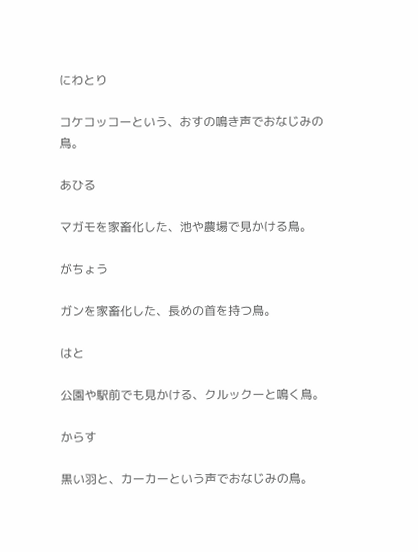にわとり

コケコッコーという、おすの鳴き声でおなじみの鳥。

あひる

マガモを家畜化した、池や農場で見かける鳥。

がちょう

ガンを家畜化した、長めの首を持つ鳥。

はと

公園や駅前でも見かける、クルックーと鳴く鳥。

からす

黒い羽と、カーカーという声でおなじみの鳥。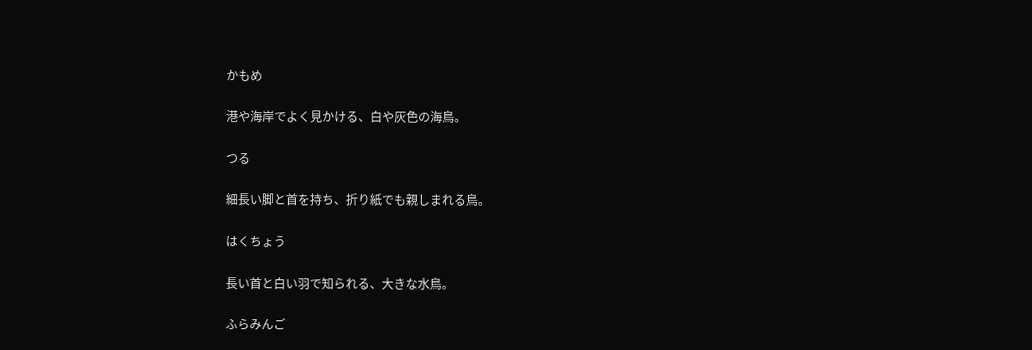かもめ

港や海岸でよく見かける、白や灰色の海鳥。

つる

細長い脚と首を持ち、折り紙でも親しまれる鳥。

はくちょう

長い首と白い羽で知られる、大きな水鳥。

ふらみんご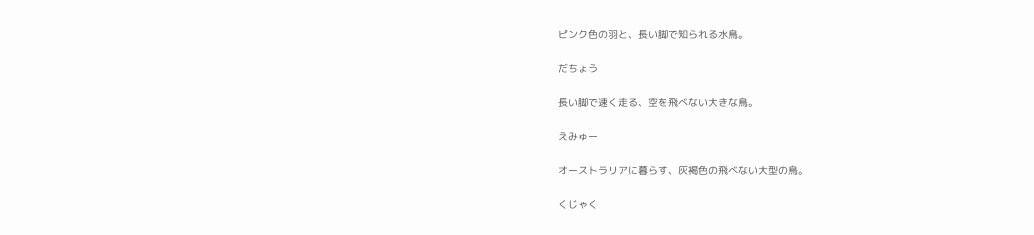ピンク色の羽と、長い脚で知られる水鳥。

だちょう

長い脚で速く走る、空を飛べない大きな鳥。

えみゅー

オーストラリアに暮らす、灰褐色の飛べない大型の鳥。

くじゃく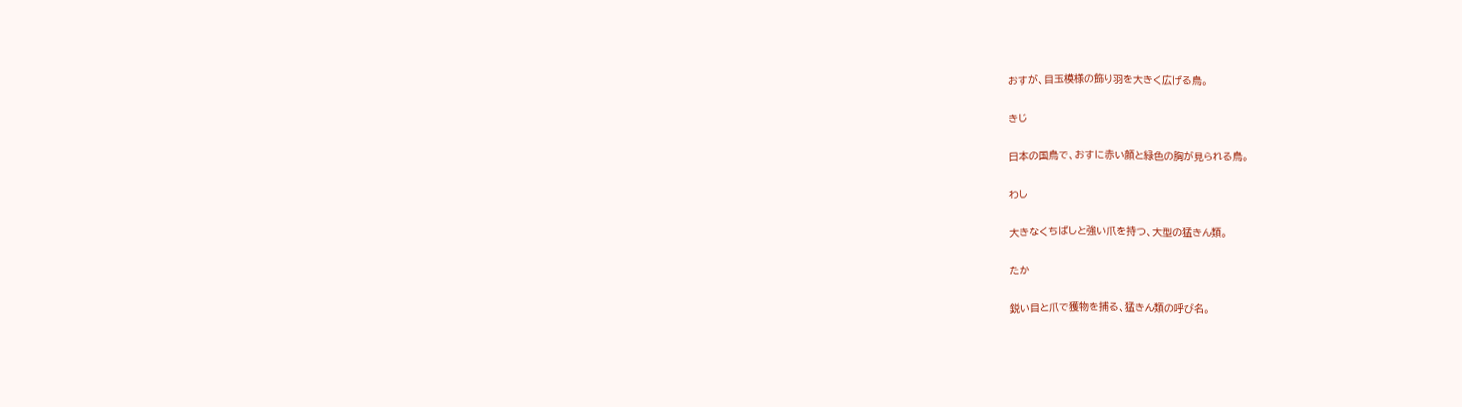おすが、目玉模様の飾り羽を大きく広げる鳥。

きじ

日本の国鳥で、おすに赤い顔と緑色の胸が見られる鳥。

わし

大きなくちばしと強い爪を持つ、大型の猛きん類。

たか

鋭い目と爪で獲物を捕る、猛きん類の呼び名。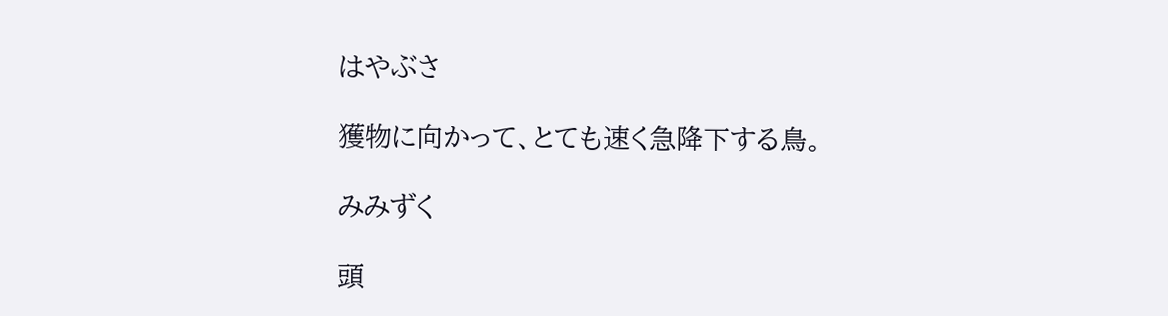はやぶさ

獲物に向かって、とても速く急降下する鳥。

みみずく

頭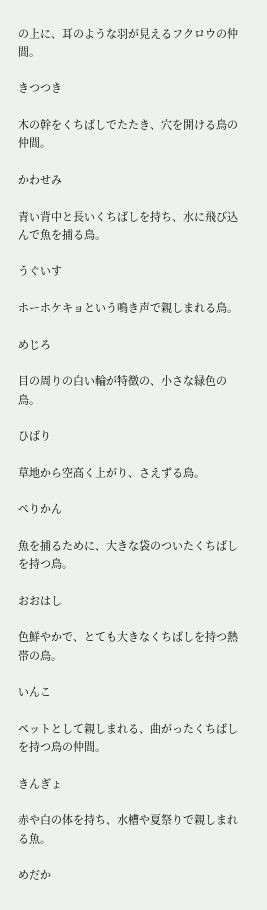の上に、耳のような羽が見えるフクロウの仲間。

きつつき

木の幹をくちばしでたたき、穴を開ける鳥の仲間。

かわせみ

青い背中と長いくちばしを持ち、水に飛び込んで魚を捕る鳥。

うぐいす

ホーホケキョという鳴き声で親しまれる鳥。

めじろ

目の周りの白い輪が特徴の、小さな緑色の鳥。

ひばり

草地から空高く上がり、さえずる鳥。

ぺりかん

魚を捕るために、大きな袋のついたくちばしを持つ鳥。

おおはし

色鮮やかで、とても大きなくちばしを持つ熱帯の鳥。

いんこ

ペットとして親しまれる、曲がったくちばしを持つ鳥の仲間。

きんぎょ

赤や白の体を持ち、水槽や夏祭りで親しまれる魚。

めだか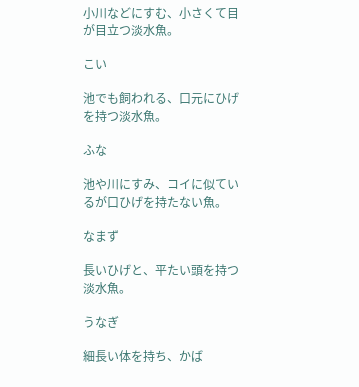小川などにすむ、小さくて目が目立つ淡水魚。

こい

池でも飼われる、口元にひげを持つ淡水魚。

ふな

池や川にすみ、コイに似ているが口ひげを持たない魚。

なまず

長いひげと、平たい頭を持つ淡水魚。

うなぎ

細長い体を持ち、かば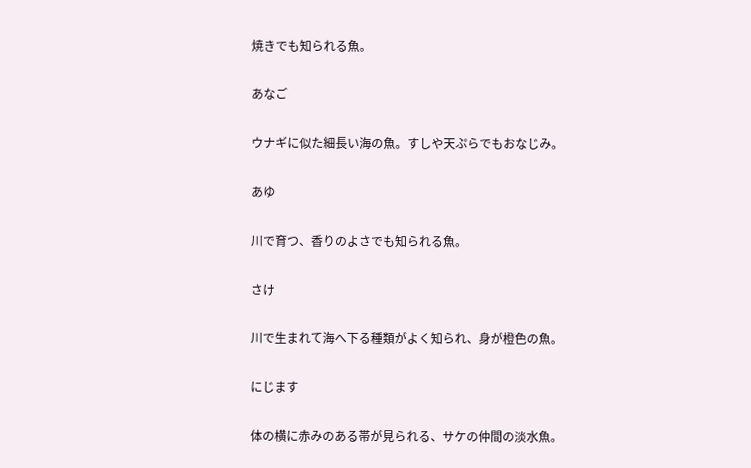焼きでも知られる魚。

あなご

ウナギに似た細長い海の魚。すしや天ぷらでもおなじみ。

あゆ

川で育つ、香りのよさでも知られる魚。

さけ

川で生まれて海へ下る種類がよく知られ、身が橙色の魚。

にじます

体の横に赤みのある帯が見られる、サケの仲間の淡水魚。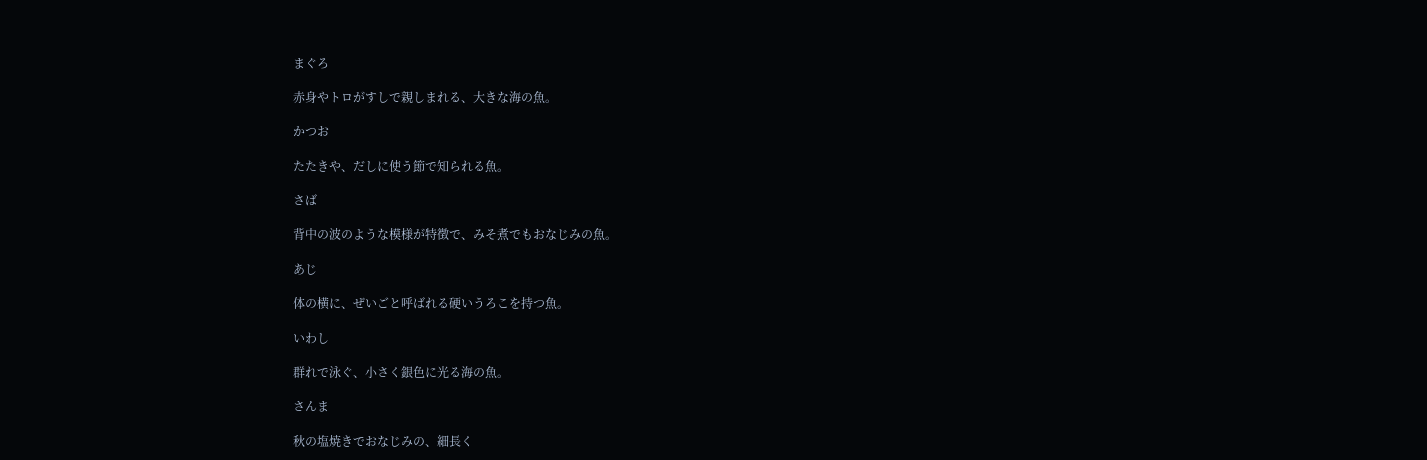まぐろ

赤身やトロがすしで親しまれる、大きな海の魚。

かつお

たたきや、だしに使う節で知られる魚。

さば

背中の波のような模様が特徴で、みそ煮でもおなじみの魚。

あじ

体の横に、ぜいごと呼ばれる硬いうろこを持つ魚。

いわし

群れで泳ぐ、小さく銀色に光る海の魚。

さんま

秋の塩焼きでおなじみの、細長く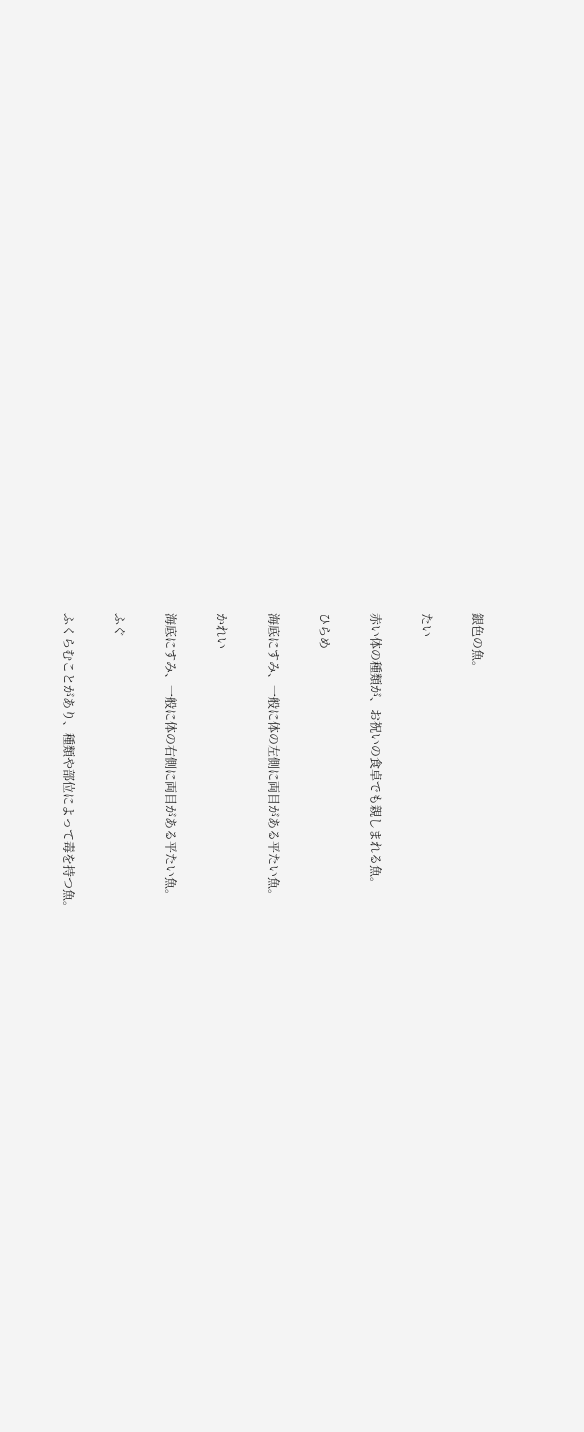銀色の魚。

たい

赤い体の種類が、お祝いの食卓でも親しまれる魚。

ひらめ

海底にすみ、一般に体の左側に両目がある平たい魚。

かれい

海底にすみ、一般に体の右側に両目がある平たい魚。

ふぐ

ふくらむことがあり、種類や部位によって毒を持つ魚。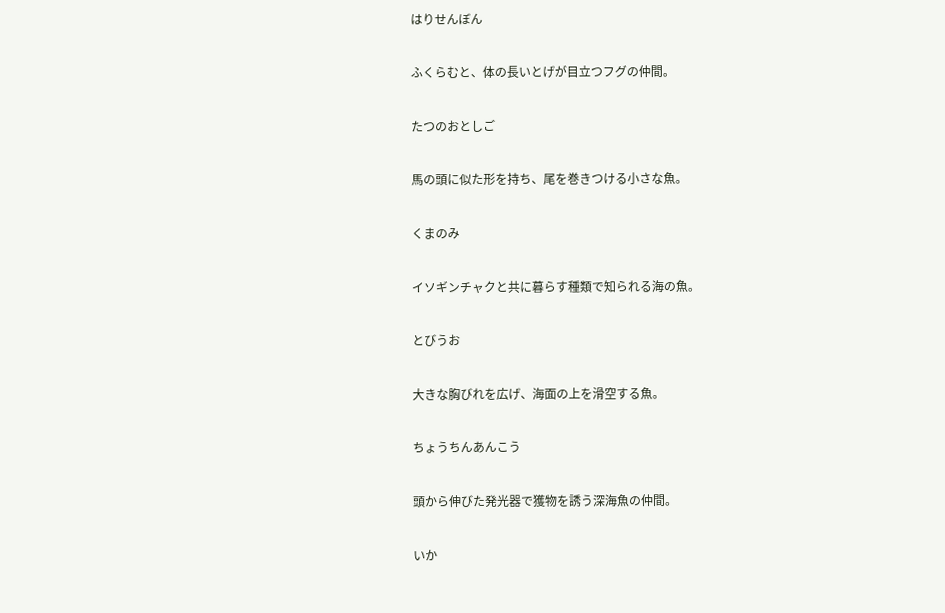はりせんぼん

ふくらむと、体の長いとげが目立つフグの仲間。

たつのおとしご

馬の頭に似た形を持ち、尾を巻きつける小さな魚。

くまのみ

イソギンチャクと共に暮らす種類で知られる海の魚。

とびうお

大きな胸びれを広げ、海面の上を滑空する魚。

ちょうちんあんこう

頭から伸びた発光器で獲物を誘う深海魚の仲間。

いか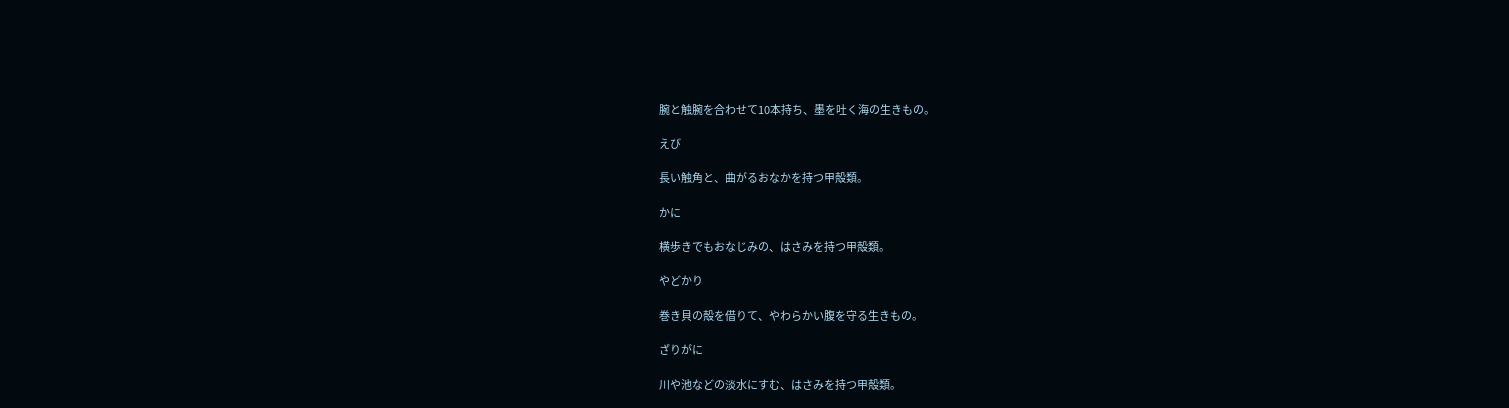腕と触腕を合わせて10本持ち、墨を吐く海の生きもの。

えび

長い触角と、曲がるおなかを持つ甲殻類。

かに

横歩きでもおなじみの、はさみを持つ甲殻類。

やどかり

巻き貝の殻を借りて、やわらかい腹を守る生きもの。

ざりがに

川や池などの淡水にすむ、はさみを持つ甲殻類。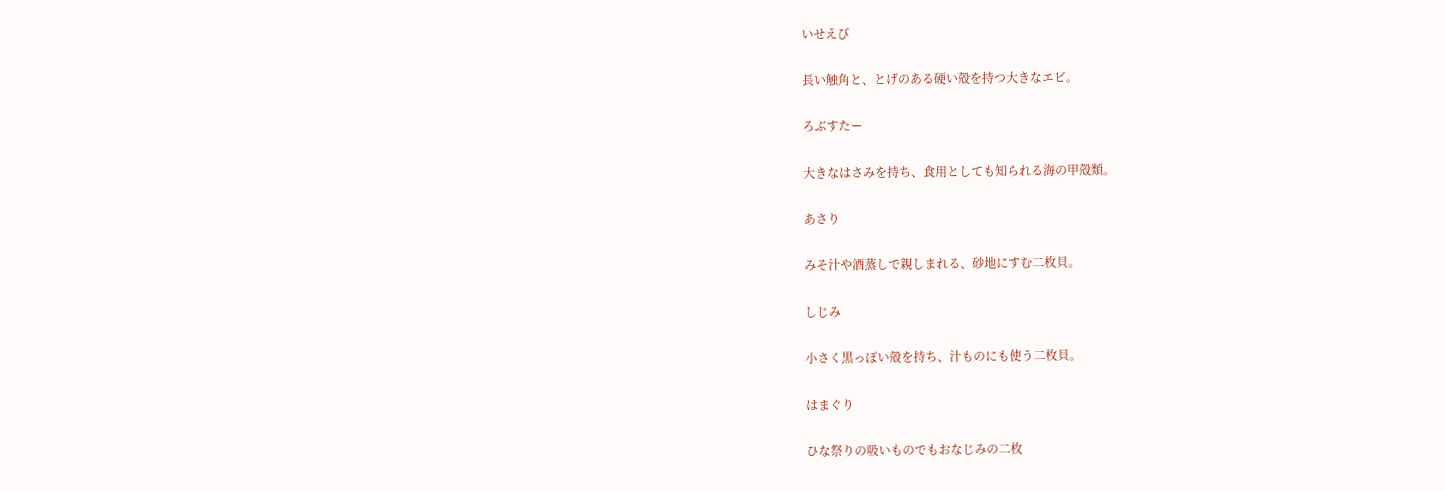いせえび

長い触角と、とげのある硬い殻を持つ大きなエビ。

ろぶすたー

大きなはさみを持ち、食用としても知られる海の甲殻類。

あさり

みそ汁や酒蒸しで親しまれる、砂地にすむ二枚貝。

しじみ

小さく黒っぽい殻を持ち、汁ものにも使う二枚貝。

はまぐり

ひな祭りの吸いものでもおなじみの二枚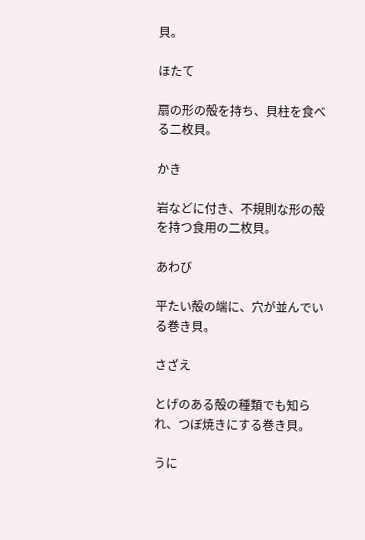貝。

ほたて

扇の形の殻を持ち、貝柱を食べる二枚貝。

かき

岩などに付き、不規則な形の殻を持つ食用の二枚貝。

あわび

平たい殻の端に、穴が並んでいる巻き貝。

さざえ

とげのある殻の種類でも知られ、つぼ焼きにする巻き貝。

うに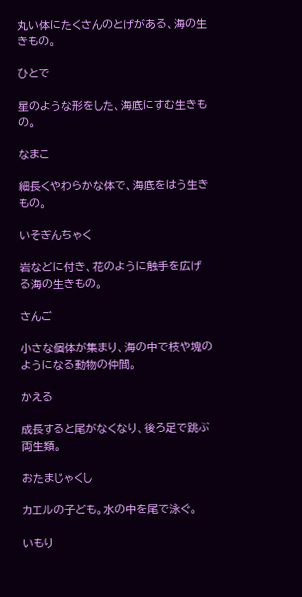丸い体にたくさんのとげがある、海の生きもの。

ひとで

星のような形をした、海底にすむ生きもの。

なまこ

細長くやわらかな体で、海底をはう生きもの。

いそぎんちゃく

岩などに付き、花のように触手を広げる海の生きもの。

さんご

小さな個体が集まり、海の中で枝や塊のようになる動物の仲間。

かえる

成長すると尾がなくなり、後ろ足で跳ぶ両生類。

おたまじゃくし

カエルの子ども。水の中を尾で泳ぐ。

いもり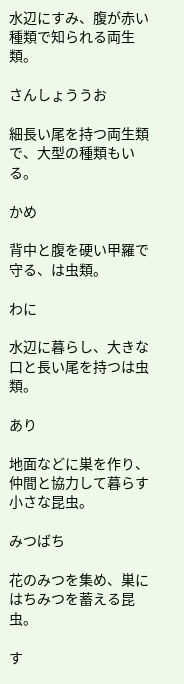水辺にすみ、腹が赤い種類で知られる両生類。

さんしょううお

細長い尾を持つ両生類で、大型の種類もいる。

かめ

背中と腹を硬い甲羅で守る、は虫類。

わに

水辺に暮らし、大きな口と長い尾を持つは虫類。

あり

地面などに巣を作り、仲間と協力して暮らす小さな昆虫。

みつばち

花のみつを集め、巣にはちみつを蓄える昆虫。

す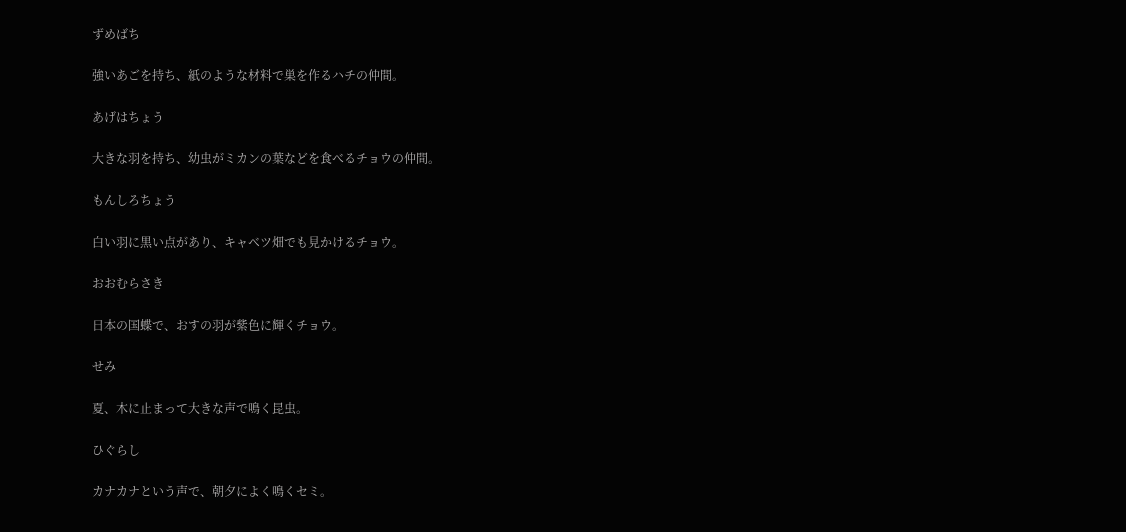ずめばち

強いあごを持ち、紙のような材料で巣を作るハチの仲間。

あげはちょう

大きな羽を持ち、幼虫がミカンの葉などを食べるチョウの仲間。

もんしろちょう

白い羽に黒い点があり、キャベツ畑でも見かけるチョウ。

おおむらさき

日本の国蝶で、おすの羽が紫色に輝くチョウ。

せみ

夏、木に止まって大きな声で鳴く昆虫。

ひぐらし

カナカナという声で、朝夕によく鳴くセミ。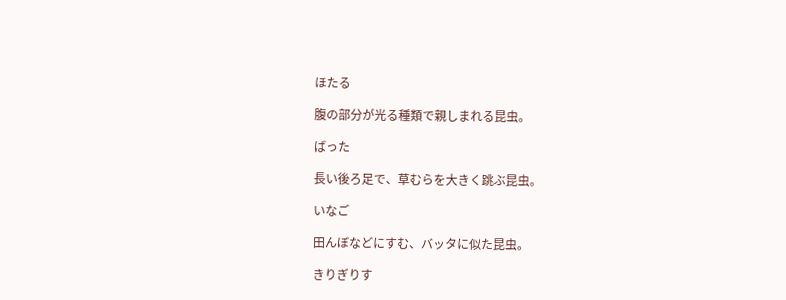ほたる

腹の部分が光る種類で親しまれる昆虫。

ばった

長い後ろ足で、草むらを大きく跳ぶ昆虫。

いなご

田んぼなどにすむ、バッタに似た昆虫。

きりぎりす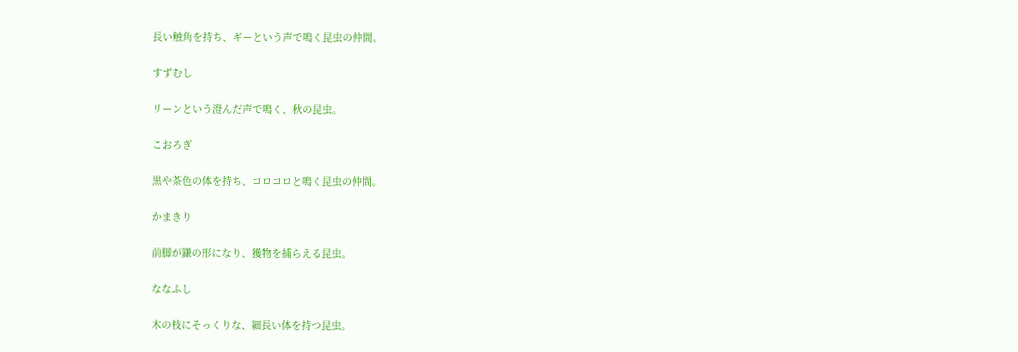長い触角を持ち、ギーという声で鳴く昆虫の仲間。

すずむし

リーンという澄んだ声で鳴く、秋の昆虫。

こおろぎ

黒や茶色の体を持ち、コロコロと鳴く昆虫の仲間。

かまきり

前脚が鎌の形になり、獲物を捕らえる昆虫。

ななふし

木の枝にそっくりな、細長い体を持つ昆虫。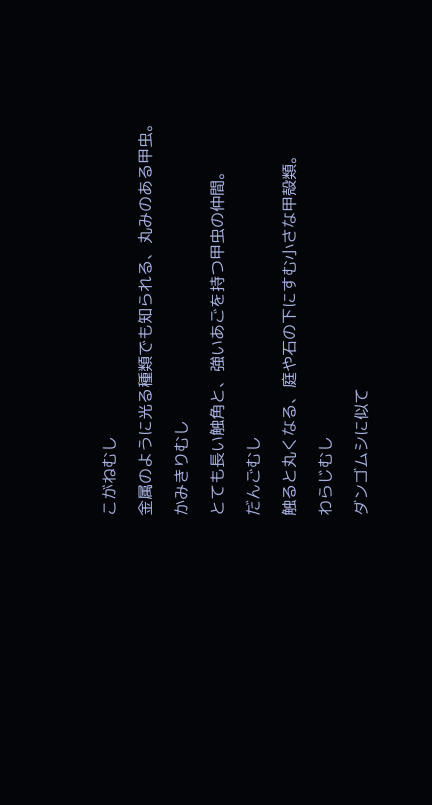こがねむし

金属のように光る種類でも知られる、丸みのある甲虫。

かみきりむし

とても長い触角と、強いあごを持つ甲虫の仲間。

だんごむし

触ると丸くなる、庭や石の下にすむ小さな甲殻類。

わらじむし

ダンゴムシに似て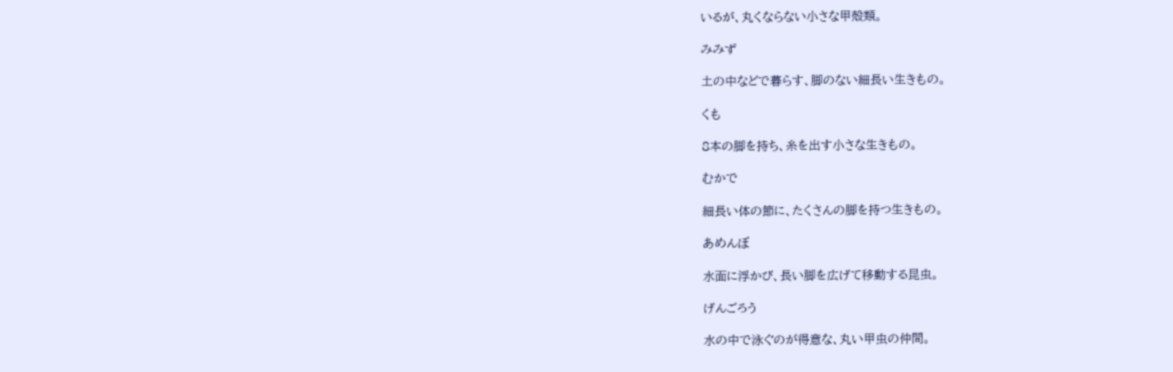いるが、丸くならない小さな甲殻類。

みみず

土の中などで暮らす、脚のない細長い生きもの。

くも

8本の脚を持ち、糸を出す小さな生きもの。

むかで

細長い体の節に、たくさんの脚を持つ生きもの。

あめんぼ

水面に浮かび、長い脚を広げて移動する昆虫。

げんごろう

水の中で泳ぐのが得意な、丸い甲虫の仲間。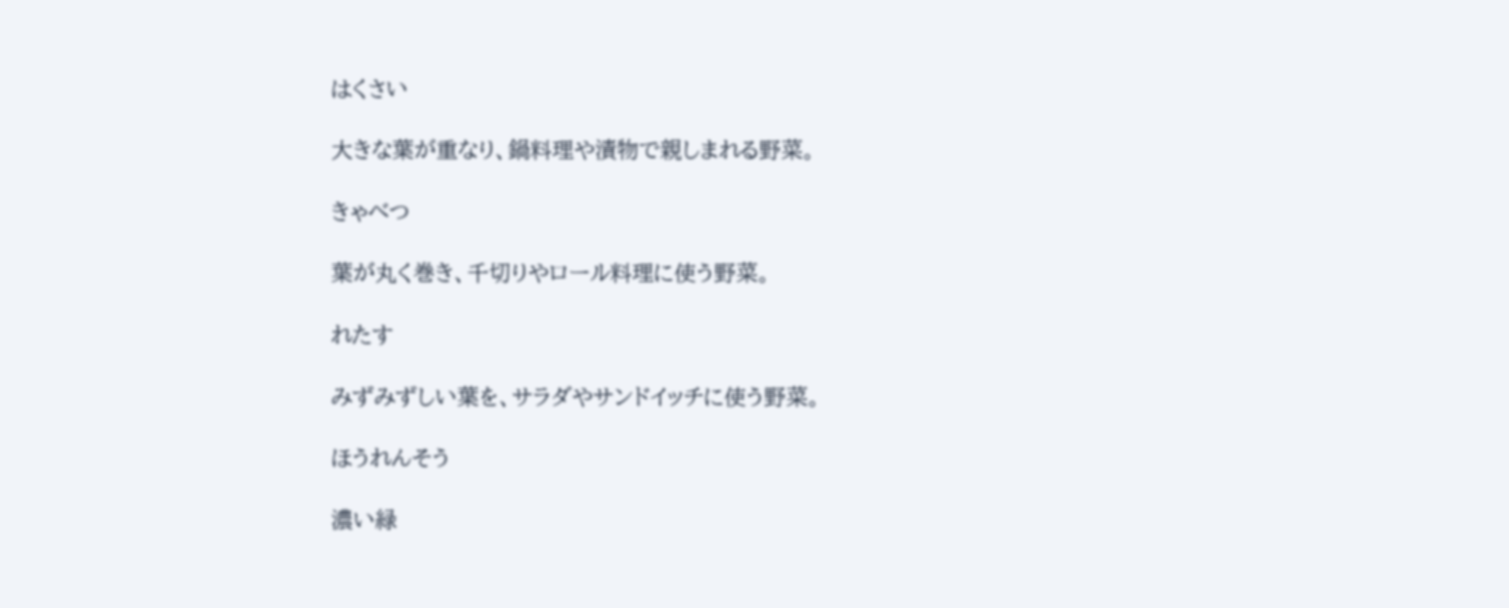はくさい

大きな葉が重なり、鍋料理や漬物で親しまれる野菜。

きゃべつ

葉が丸く巻き、千切りやロール料理に使う野菜。

れたす

みずみずしい葉を、サラダやサンドイッチに使う野菜。

ほうれんそう

濃い緑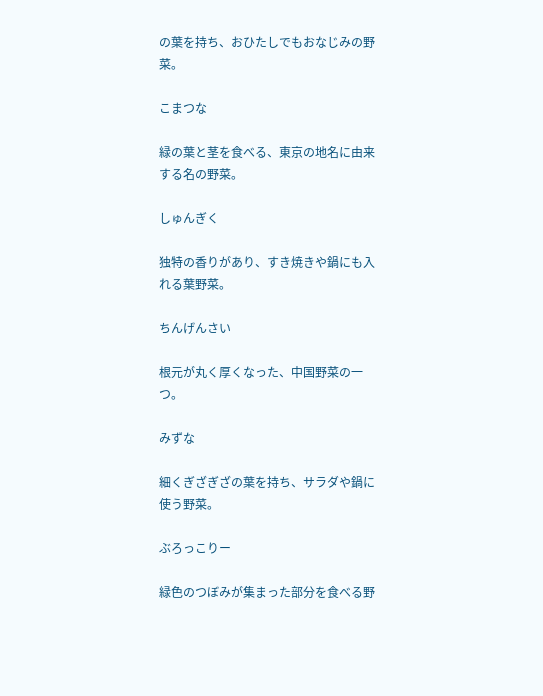の葉を持ち、おひたしでもおなじみの野菜。

こまつな

緑の葉と茎を食べる、東京の地名に由来する名の野菜。

しゅんぎく

独特の香りがあり、すき焼きや鍋にも入れる葉野菜。

ちんげんさい

根元が丸く厚くなった、中国野菜の一つ。

みずな

細くぎざぎざの葉を持ち、サラダや鍋に使う野菜。

ぶろっこりー

緑色のつぼみが集まった部分を食べる野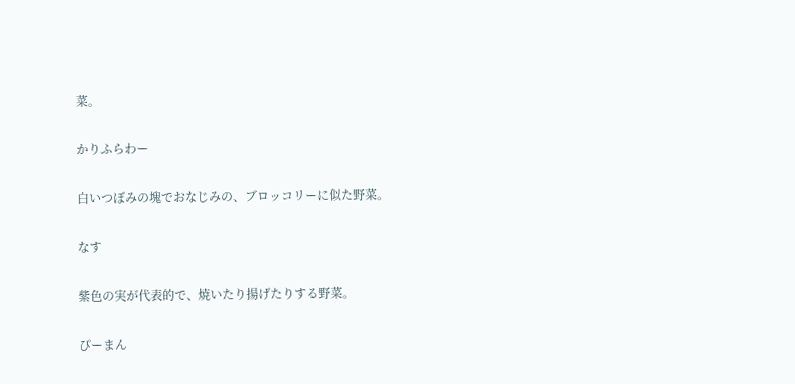菜。

かりふらわー

白いつぼみの塊でおなじみの、ブロッコリーに似た野菜。

なす

紫色の実が代表的で、焼いたり揚げたりする野菜。

ぴーまん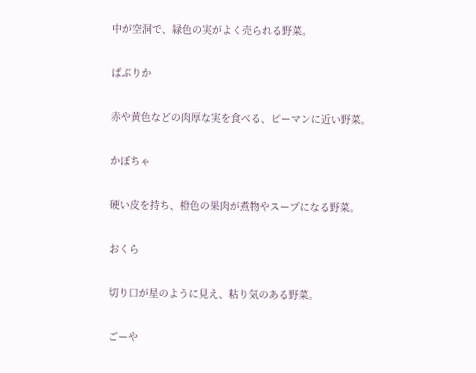中が空洞で、緑色の実がよく売られる野菜。

ぱぷりか

赤や黄色などの肉厚な実を食べる、ピーマンに近い野菜。

かぼちゃ

硬い皮を持ち、橙色の果肉が煮物やスープになる野菜。

おくら

切り口が星のように見え、粘り気のある野菜。

ごーや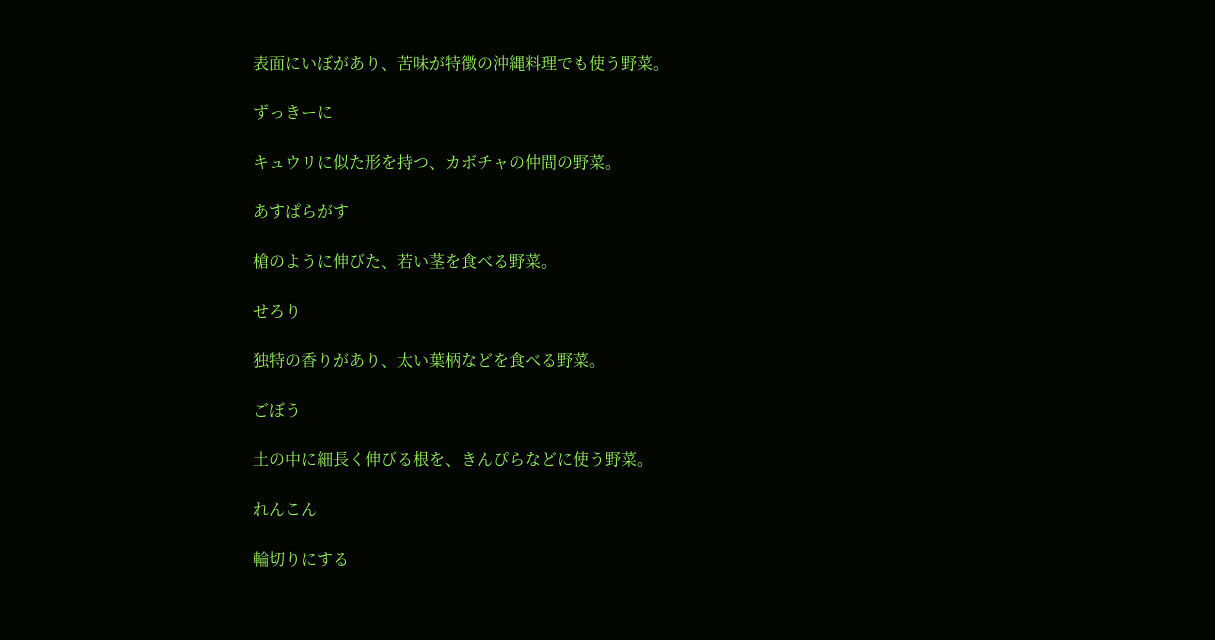表面にいぼがあり、苦味が特徴の沖縄料理でも使う野菜。

ずっきーに

キュウリに似た形を持つ、カボチャの仲間の野菜。

あすぱらがす

槍のように伸びた、若い茎を食べる野菜。

せろり

独特の香りがあり、太い葉柄などを食べる野菜。

ごぼう

土の中に細長く伸びる根を、きんぴらなどに使う野菜。

れんこん

輪切りにする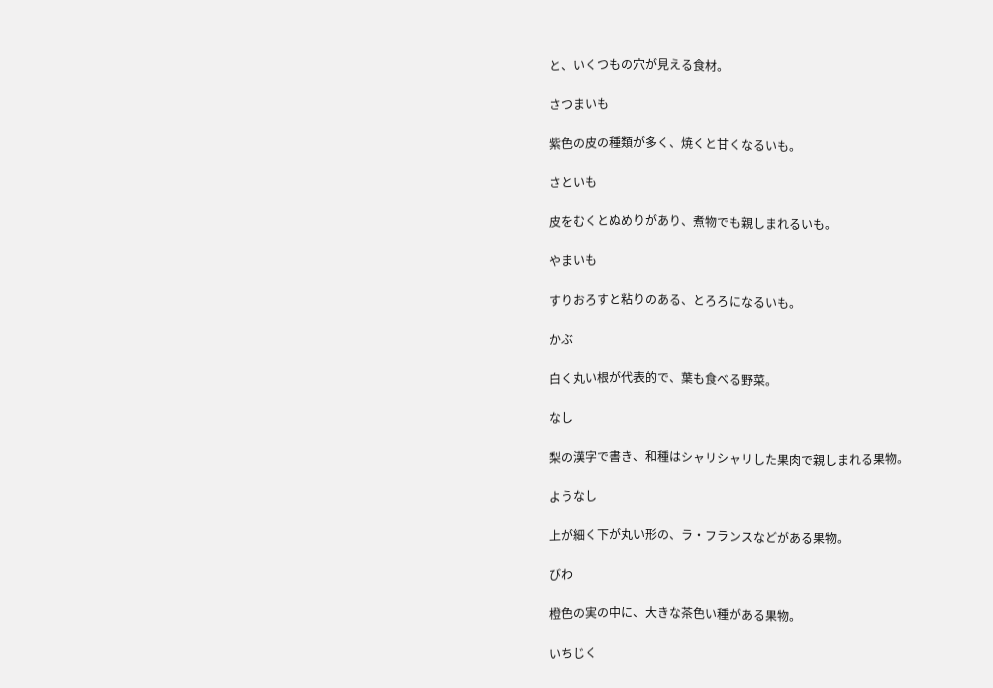と、いくつもの穴が見える食材。

さつまいも

紫色の皮の種類が多く、焼くと甘くなるいも。

さといも

皮をむくとぬめりがあり、煮物でも親しまれるいも。

やまいも

すりおろすと粘りのある、とろろになるいも。

かぶ

白く丸い根が代表的で、葉も食べる野菜。

なし

梨の漢字で書き、和種はシャリシャリした果肉で親しまれる果物。

ようなし

上が細く下が丸い形の、ラ・フランスなどがある果物。

びわ

橙色の実の中に、大きな茶色い種がある果物。

いちじく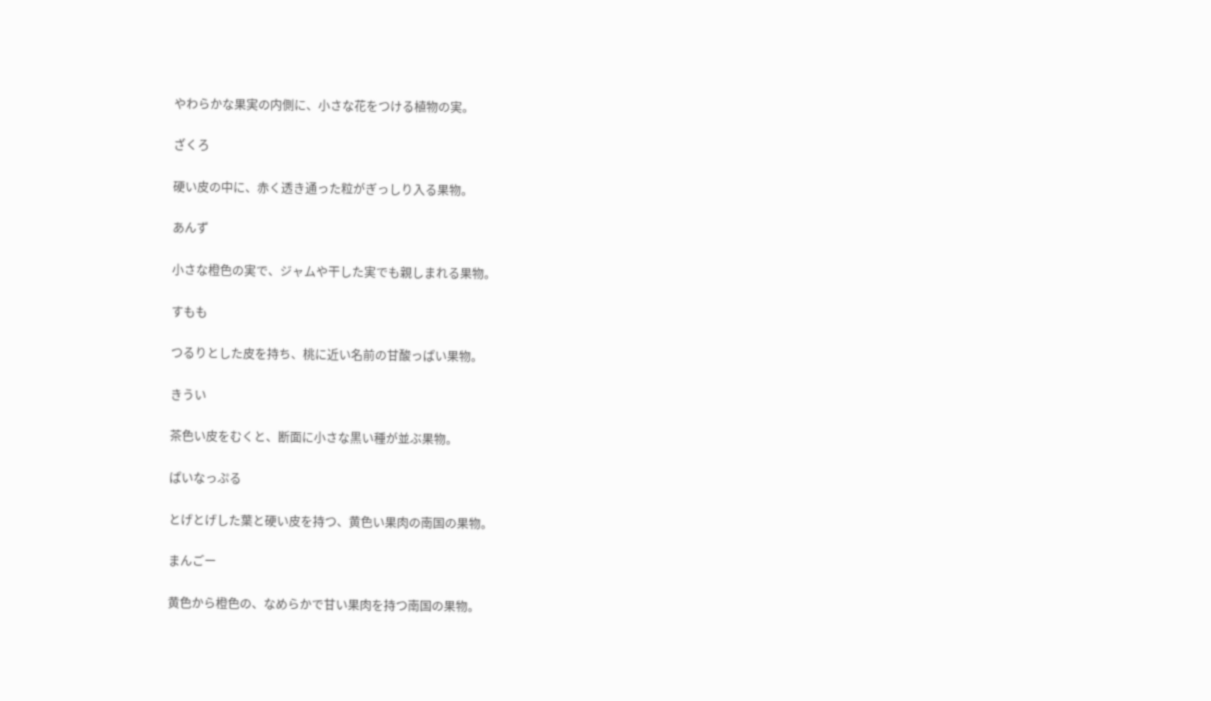やわらかな果実の内側に、小さな花をつける植物の実。

ざくろ

硬い皮の中に、赤く透き通った粒がぎっしり入る果物。

あんず

小さな橙色の実で、ジャムや干した実でも親しまれる果物。

すもも

つるりとした皮を持ち、桃に近い名前の甘酸っぱい果物。

きうい

茶色い皮をむくと、断面に小さな黒い種が並ぶ果物。

ぱいなっぷる

とげとげした葉と硬い皮を持つ、黄色い果肉の南国の果物。

まんごー

黄色から橙色の、なめらかで甘い果肉を持つ南国の果物。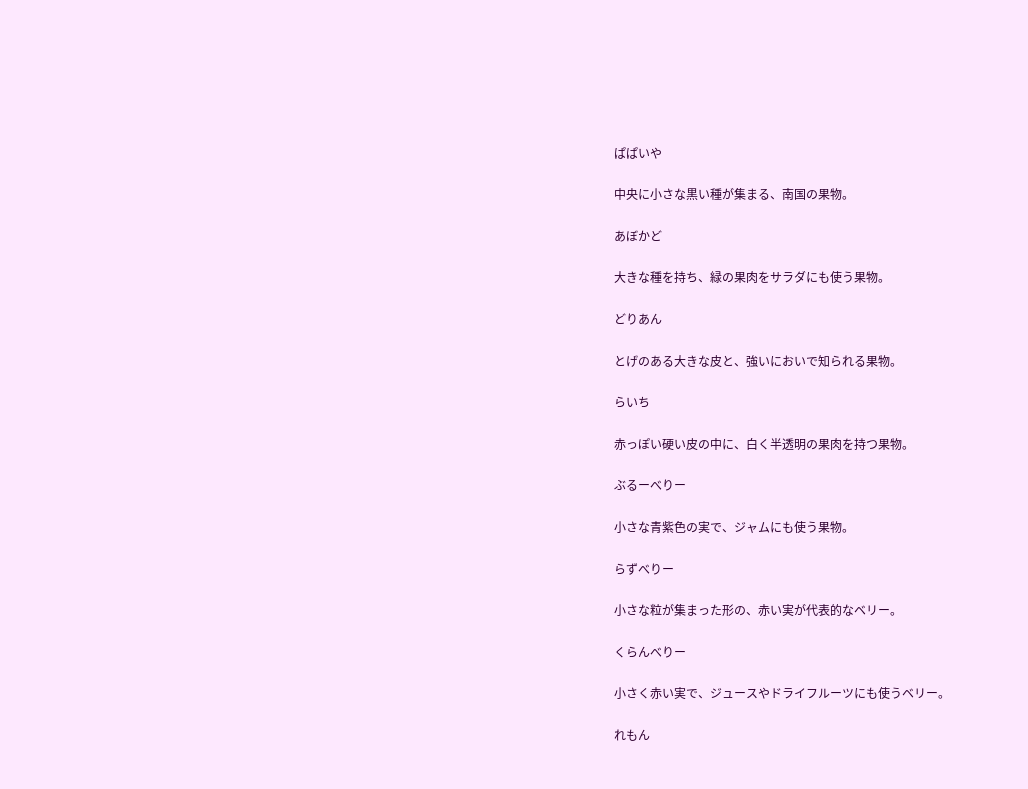ぱぱいや

中央に小さな黒い種が集まる、南国の果物。

あぼかど

大きな種を持ち、緑の果肉をサラダにも使う果物。

どりあん

とげのある大きな皮と、強いにおいで知られる果物。

らいち

赤っぽい硬い皮の中に、白く半透明の果肉を持つ果物。

ぶるーべりー

小さな青紫色の実で、ジャムにも使う果物。

らずべりー

小さな粒が集まった形の、赤い実が代表的なベリー。

くらんべりー

小さく赤い実で、ジュースやドライフルーツにも使うベリー。

れもん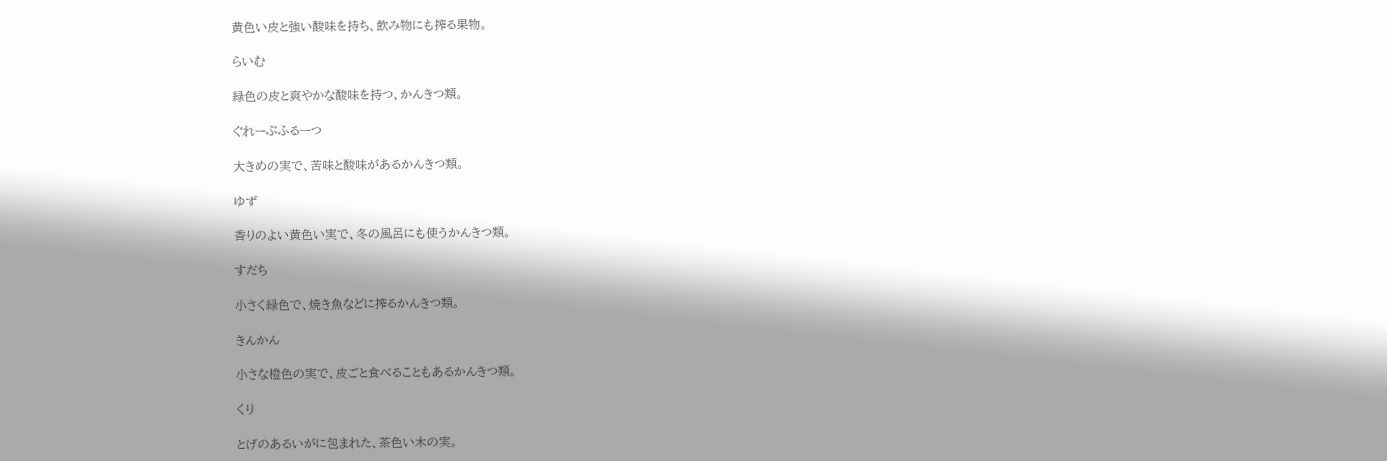黄色い皮と強い酸味を持ち、飲み物にも搾る果物。

らいむ

緑色の皮と爽やかな酸味を持つ、かんきつ類。

ぐれーぷふるーつ

大きめの実で、苦味と酸味があるかんきつ類。

ゆず

香りのよい黄色い実で、冬の風呂にも使うかんきつ類。

すだち

小さく緑色で、焼き魚などに搾るかんきつ類。

きんかん

小さな橙色の実で、皮ごと食べることもあるかんきつ類。

くり

とげのあるいがに包まれた、茶色い木の実。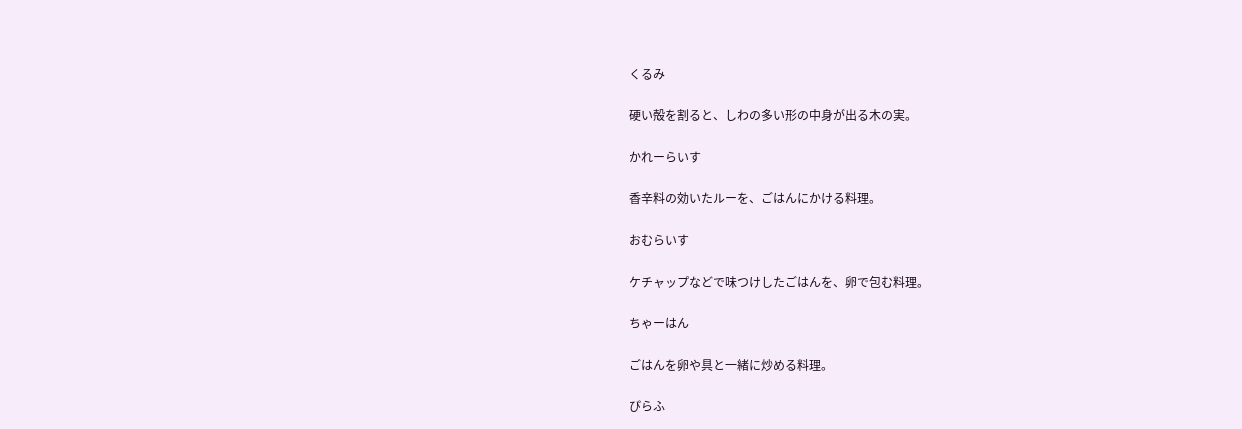くるみ

硬い殻を割ると、しわの多い形の中身が出る木の実。

かれーらいす

香辛料の効いたルーを、ごはんにかける料理。

おむらいす

ケチャップなどで味つけしたごはんを、卵で包む料理。

ちゃーはん

ごはんを卵や具と一緒に炒める料理。

ぴらふ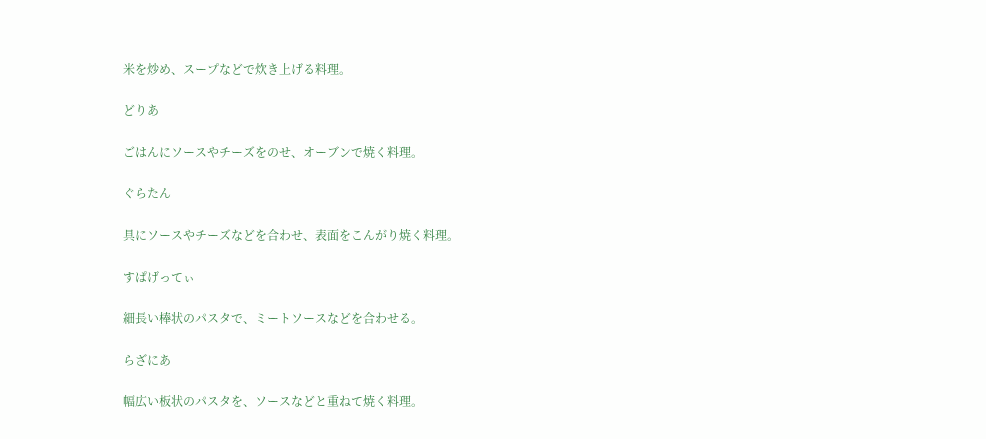米を炒め、スープなどで炊き上げる料理。

どりあ

ごはんにソースやチーズをのせ、オーブンで焼く料理。

ぐらたん

具にソースやチーズなどを合わせ、表面をこんがり焼く料理。

すぱげってぃ

細長い棒状のパスタで、ミートソースなどを合わせる。

らざにあ

幅広い板状のパスタを、ソースなどと重ねて焼く料理。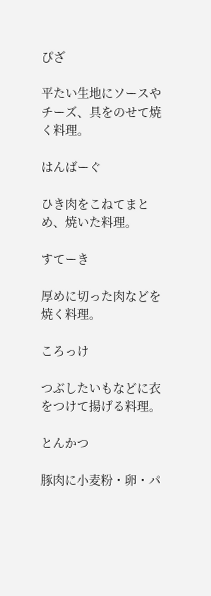ぴざ

平たい生地にソースやチーズ、具をのせて焼く料理。

はんばーぐ

ひき肉をこねてまとめ、焼いた料理。

すてーき

厚めに切った肉などを焼く料理。

ころっけ

つぶしたいもなどに衣をつけて揚げる料理。

とんかつ

豚肉に小麦粉・卵・パ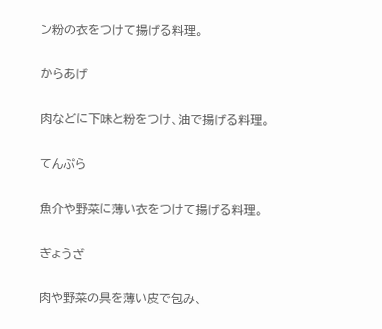ン粉の衣をつけて揚げる料理。

からあげ

肉などに下味と粉をつけ、油で揚げる料理。

てんぷら

魚介や野菜に薄い衣をつけて揚げる料理。

ぎょうざ

肉や野菜の具を薄い皮で包み、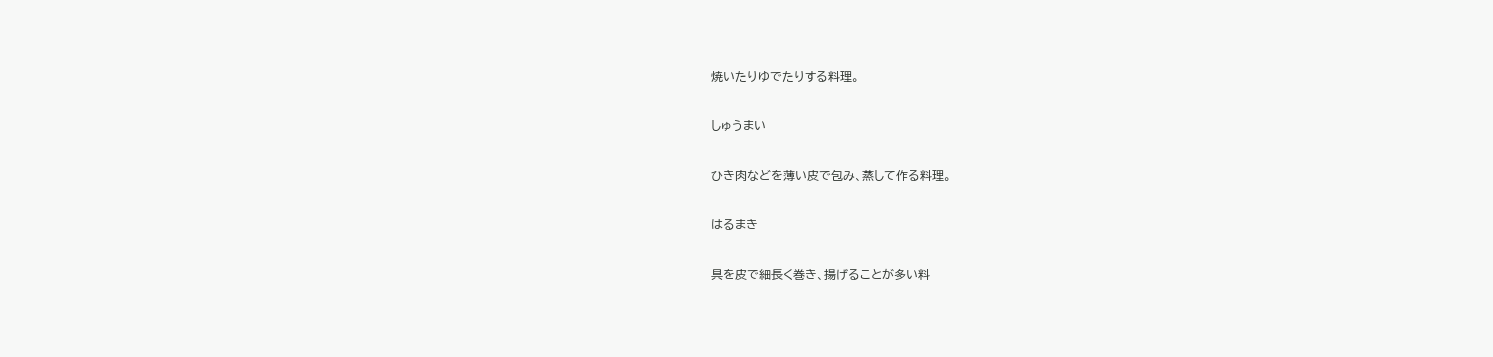焼いたりゆでたりする料理。

しゅうまい

ひき肉などを薄い皮で包み、蒸して作る料理。

はるまき

具を皮で細長く巻き、揚げることが多い料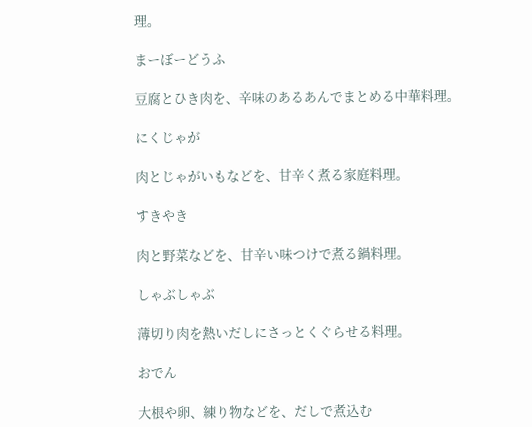理。

まーぼーどうふ

豆腐とひき肉を、辛味のあるあんでまとめる中華料理。

にくじゃが

肉とじゃがいもなどを、甘辛く煮る家庭料理。

すきやき

肉と野菜などを、甘辛い味つけで煮る鍋料理。

しゃぶしゃぶ

薄切り肉を熱いだしにさっとくぐらせる料理。

おでん

大根や卵、練り物などを、だしで煮込む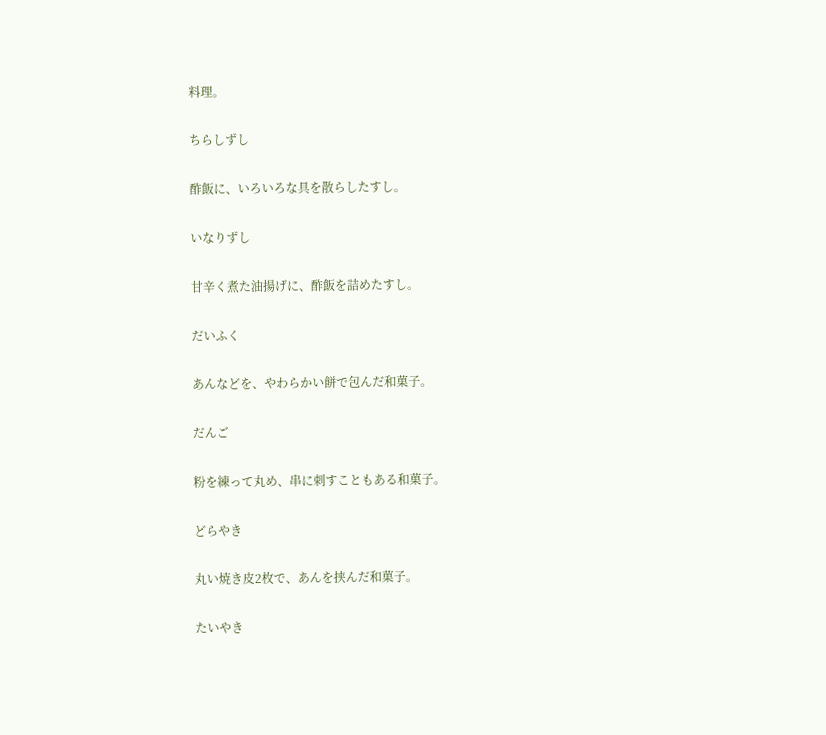料理。

ちらしずし

酢飯に、いろいろな具を散らしたすし。

いなりずし

甘辛く煮た油揚げに、酢飯を詰めたすし。

だいふく

あんなどを、やわらかい餅で包んだ和菓子。

だんご

粉を練って丸め、串に刺すこともある和菓子。

どらやき

丸い焼き皮2枚で、あんを挟んだ和菓子。

たいやき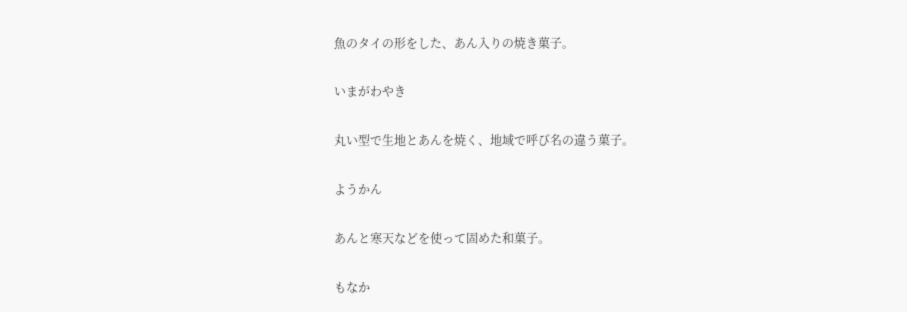魚のタイの形をした、あん入りの焼き菓子。

いまがわやき

丸い型で生地とあんを焼く、地域で呼び名の違う菓子。

ようかん

あんと寒天などを使って固めた和菓子。

もなか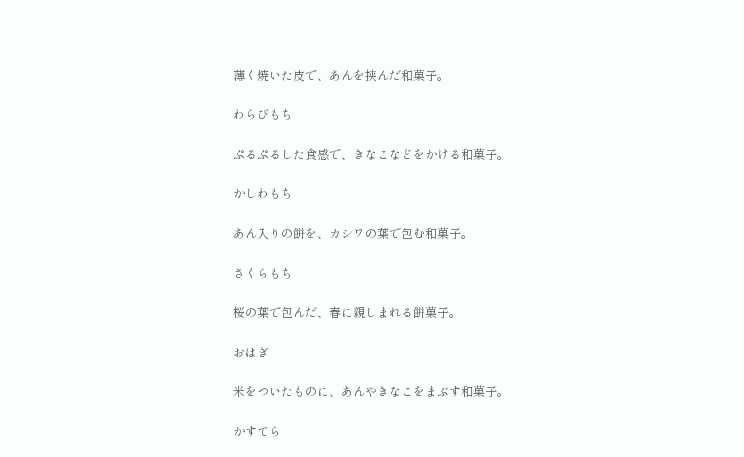薄く焼いた皮で、あんを挟んだ和菓子。

わらびもち

ぷるぷるした食感で、きなこなどをかける和菓子。

かしわもち

あん入りの餅を、カシワの葉で包む和菓子。

さくらもち

桜の葉で包んだ、春に親しまれる餅菓子。

おはぎ

米をついたものに、あんやきなこをまぶす和菓子。

かすてら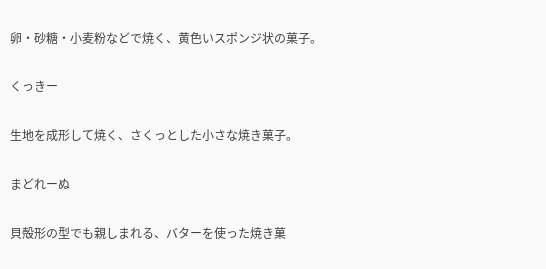卵・砂糖・小麦粉などで焼く、黄色いスポンジ状の菓子。

くっきー

生地を成形して焼く、さくっとした小さな焼き菓子。

まどれーぬ

貝殻形の型でも親しまれる、バターを使った焼き菓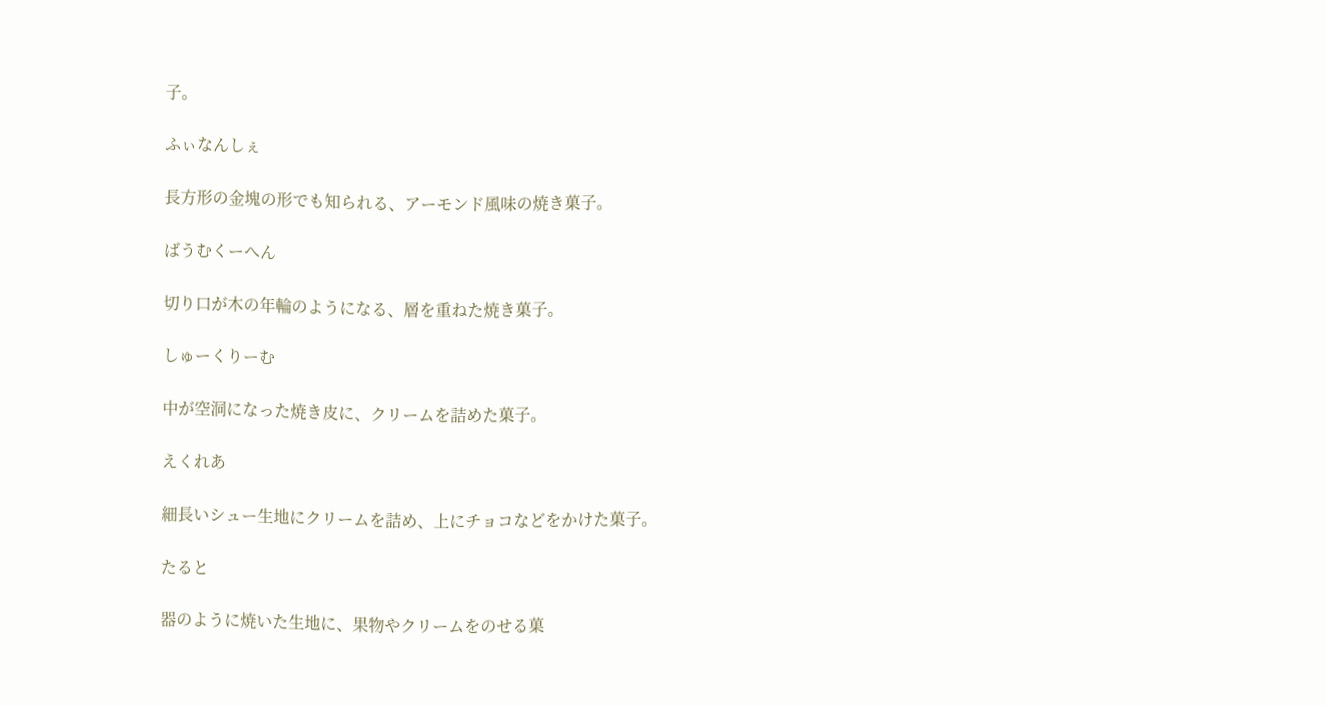子。

ふぃなんしぇ

長方形の金塊の形でも知られる、アーモンド風味の焼き菓子。

ばうむくーへん

切り口が木の年輪のようになる、層を重ねた焼き菓子。

しゅーくりーむ

中が空洞になった焼き皮に、クリームを詰めた菓子。

えくれあ

細長いシュー生地にクリームを詰め、上にチョコなどをかけた菓子。

たると

器のように焼いた生地に、果物やクリームをのせる菓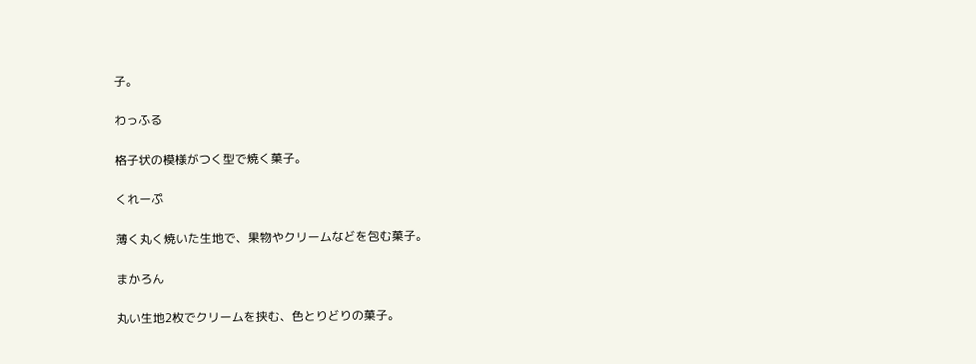子。

わっふる

格子状の模様がつく型で焼く菓子。

くれーぷ

薄く丸く焼いた生地で、果物やクリームなどを包む菓子。

まかろん

丸い生地2枚でクリームを挟む、色とりどりの菓子。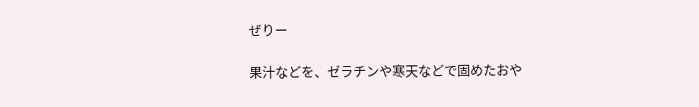ぜりー

果汁などを、ゼラチンや寒天などで固めたおや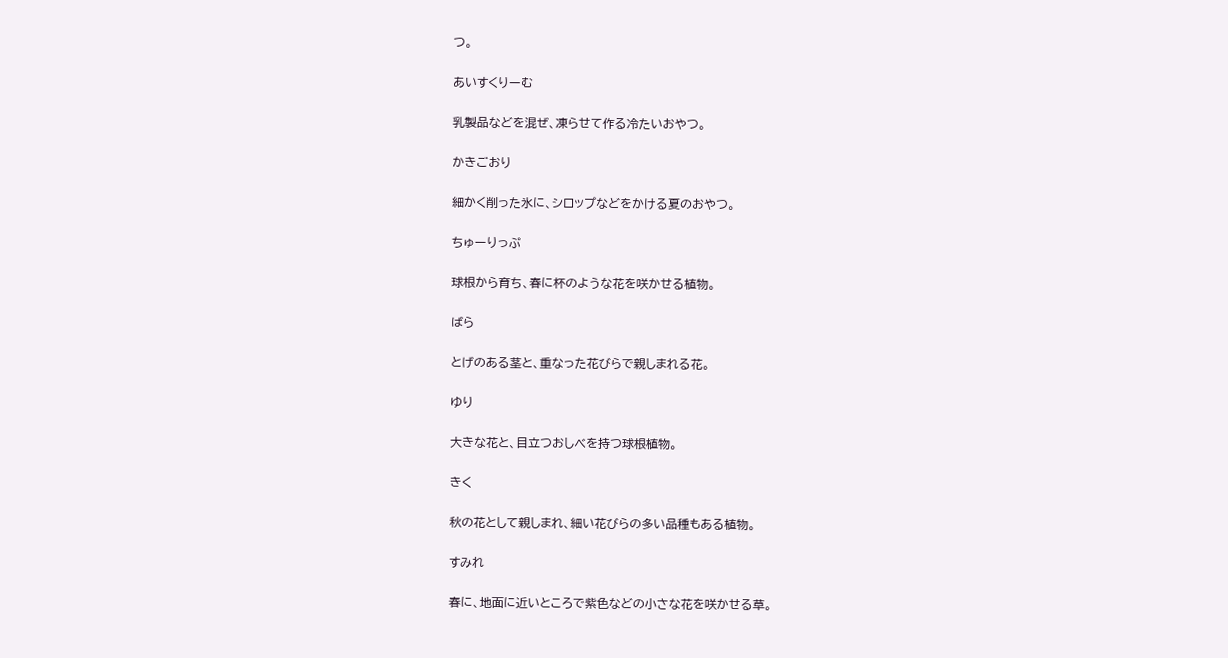つ。

あいすくりーむ

乳製品などを混ぜ、凍らせて作る冷たいおやつ。

かきごおり

細かく削った氷に、シロップなどをかける夏のおやつ。

ちゅーりっぷ

球根から育ち、春に杯のような花を咲かせる植物。

ばら

とげのある茎と、重なった花びらで親しまれる花。

ゆり

大きな花と、目立つおしべを持つ球根植物。

きく

秋の花として親しまれ、細い花びらの多い品種もある植物。

すみれ

春に、地面に近いところで紫色などの小さな花を咲かせる草。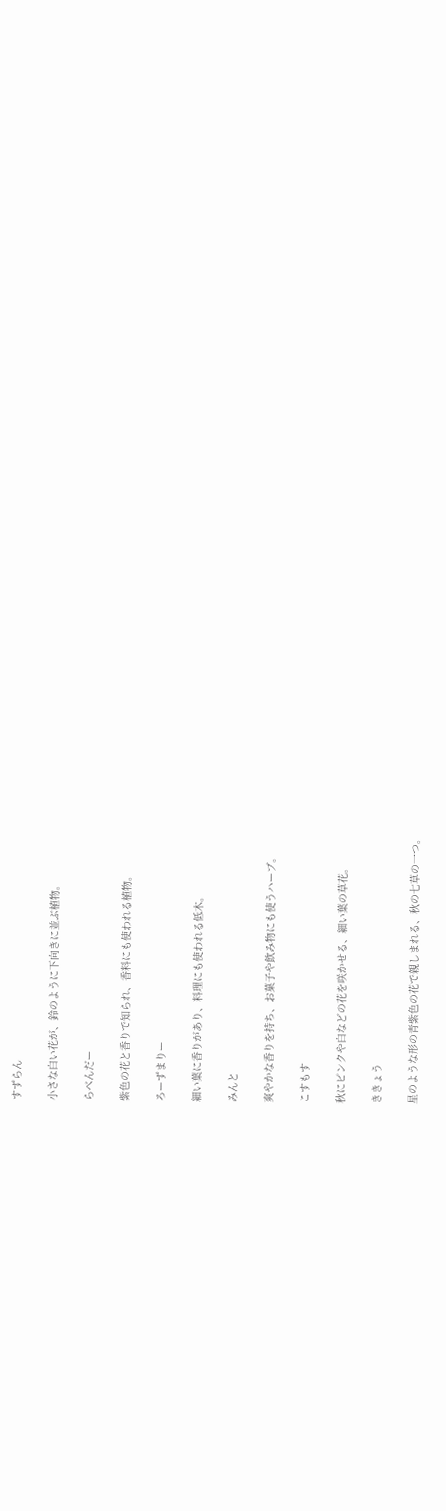すずらん

小さな白い花が、鈴のように下向きに並ぶ植物。

らべんだー

紫色の花と香りで知られ、香料にも使われる植物。

ろーずまりー

細い葉に香りがあり、料理にも使われる低木。

みんと

爽やかな香りを持ち、お菓子や飲み物にも使うハーブ。

こすもす

秋にピンクや白などの花を咲かせる、細い葉の草花。

ききょう

星のような形の青紫色の花で親しまれる、秋の七草の一つ。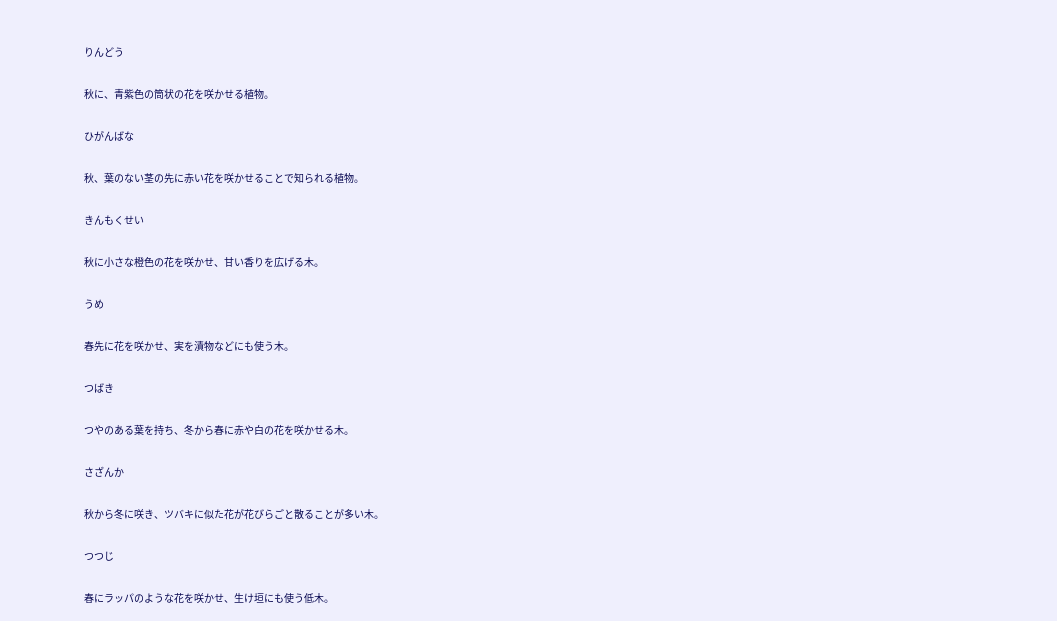りんどう

秋に、青紫色の筒状の花を咲かせる植物。

ひがんばな

秋、葉のない茎の先に赤い花を咲かせることで知られる植物。

きんもくせい

秋に小さな橙色の花を咲かせ、甘い香りを広げる木。

うめ

春先に花を咲かせ、実を漬物などにも使う木。

つばき

つやのある葉を持ち、冬から春に赤や白の花を咲かせる木。

さざんか

秋から冬に咲き、ツバキに似た花が花びらごと散ることが多い木。

つつじ

春にラッパのような花を咲かせ、生け垣にも使う低木。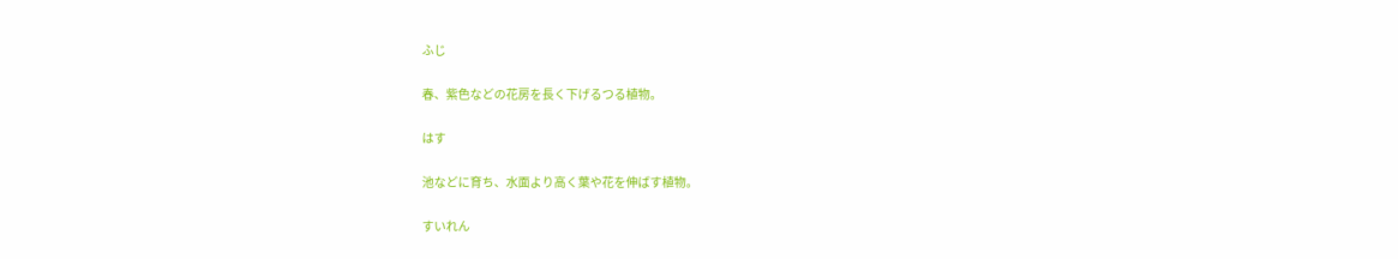ふじ

春、紫色などの花房を長く下げるつる植物。

はす

池などに育ち、水面より高く葉や花を伸ばす植物。

すいれん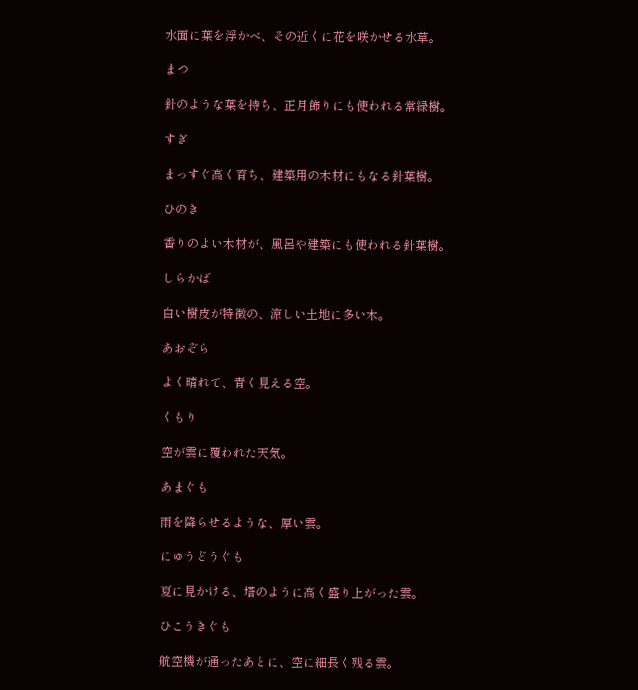水面に葉を浮かべ、その近くに花を咲かせる水草。

まつ

針のような葉を持ち、正月飾りにも使われる常緑樹。

すぎ

まっすぐ高く育ち、建築用の木材にもなる針葉樹。

ひのき

香りのよい木材が、風呂や建築にも使われる針葉樹。

しらかば

白い樹皮が特徴の、涼しい土地に多い木。

あおぞら

よく晴れて、青く見える空。

くもり

空が雲に覆われた天気。

あまぐも

雨を降らせるような、厚い雲。

にゅうどうぐも

夏に見かける、塔のように高く盛り上がった雲。

ひこうきぐも

航空機が通ったあとに、空に細長く残る雲。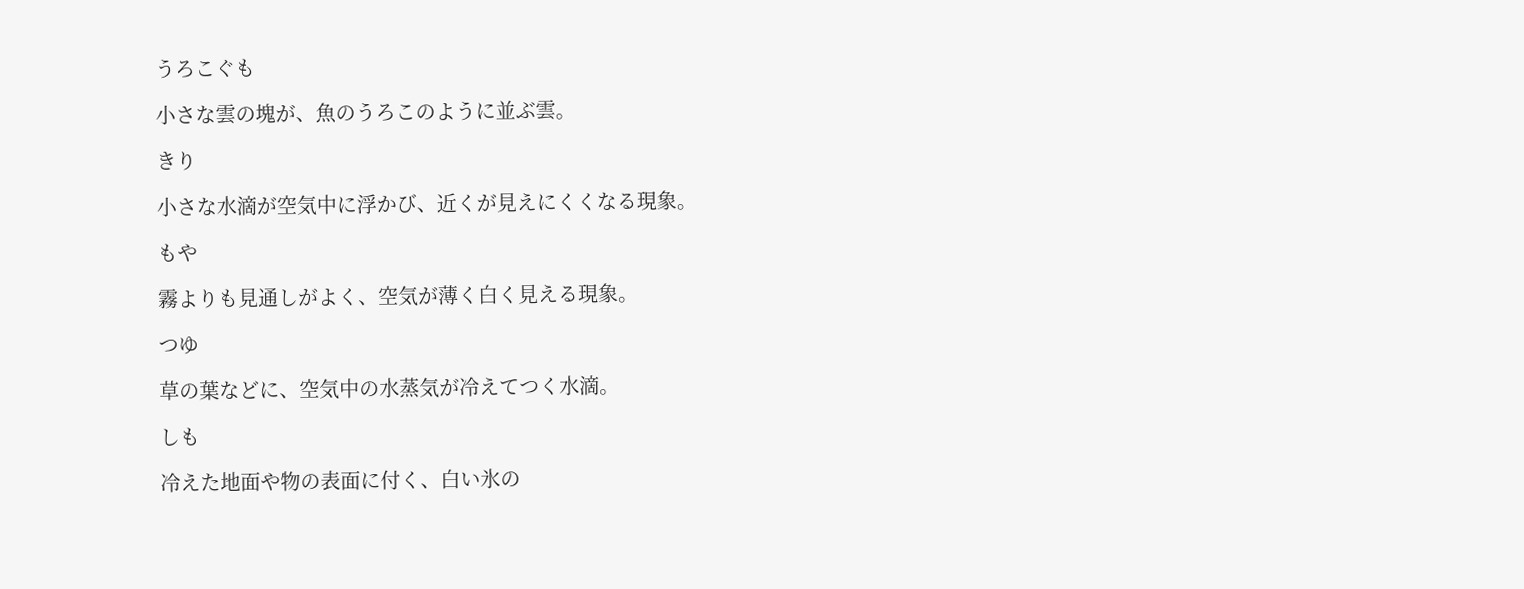うろこぐも

小さな雲の塊が、魚のうろこのように並ぶ雲。

きり

小さな水滴が空気中に浮かび、近くが見えにくくなる現象。

もや

霧よりも見通しがよく、空気が薄く白く見える現象。

つゆ

草の葉などに、空気中の水蒸気が冷えてつく水滴。

しも

冷えた地面や物の表面に付く、白い氷の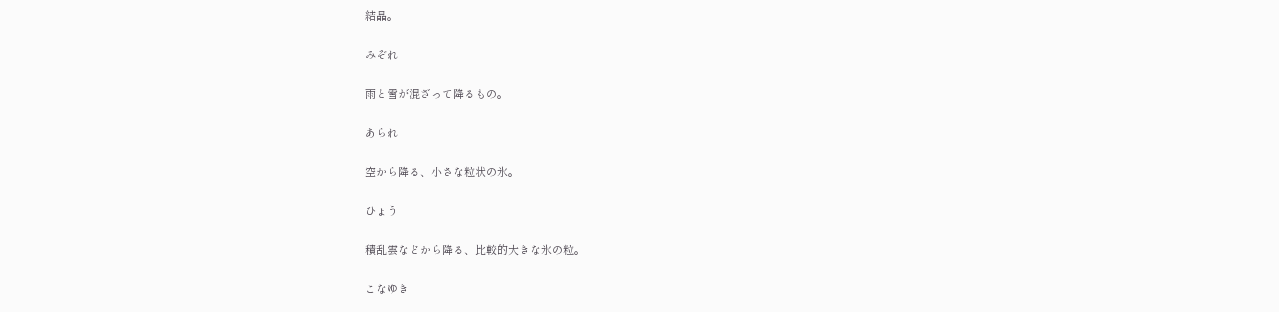結晶。

みぞれ

雨と雪が混ざって降るもの。

あられ

空から降る、小さな粒状の氷。

ひょう

積乱雲などから降る、比較的大きな氷の粒。

こなゆき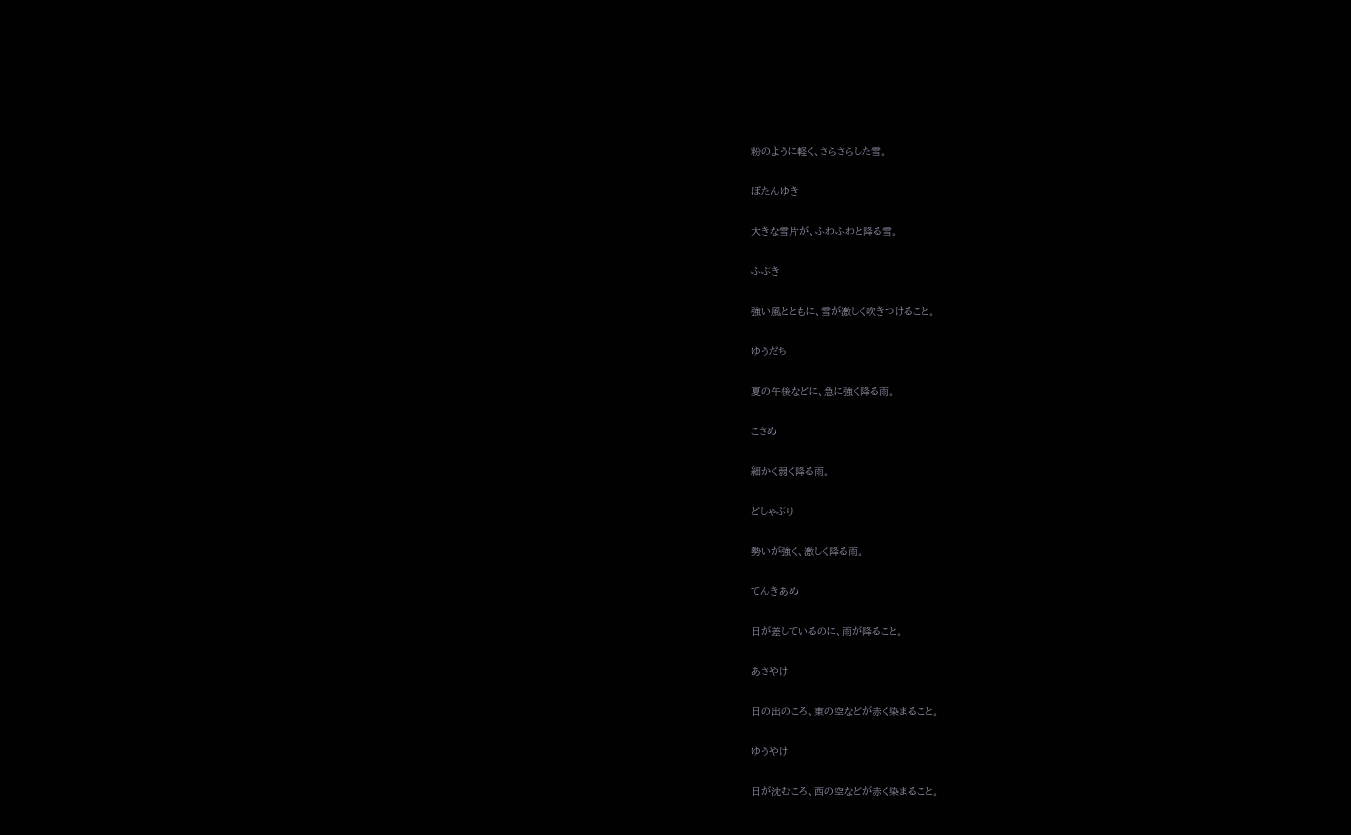粉のように軽く、さらさらした雪。

ぼたんゆき

大きな雪片が、ふわふわと降る雪。

ふぶき

強い風とともに、雪が激しく吹きつけること。

ゆうだち

夏の午後などに、急に強く降る雨。

こさめ

細かく弱く降る雨。

どしゃぶり

勢いが強く、激しく降る雨。

てんきあめ

日が差しているのに、雨が降ること。

あさやけ

日の出のころ、東の空などが赤く染まること。

ゆうやけ

日が沈むころ、西の空などが赤く染まること。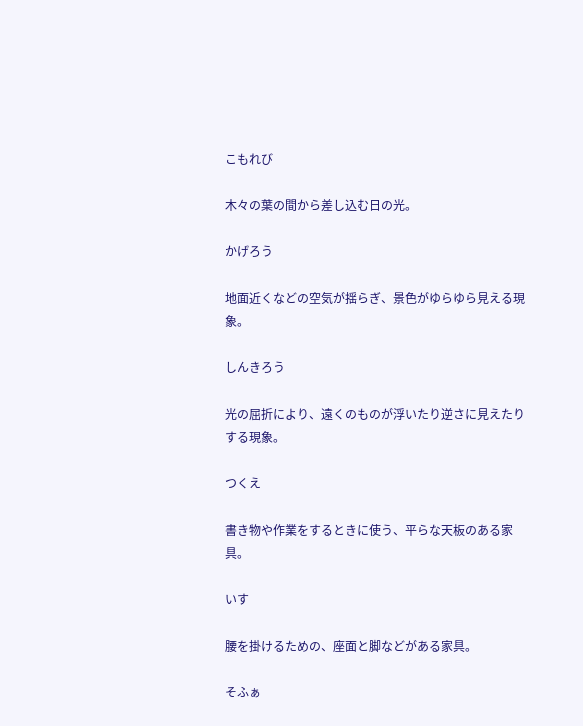こもれび

木々の葉の間から差し込む日の光。

かげろう

地面近くなどの空気が揺らぎ、景色がゆらゆら見える現象。

しんきろう

光の屈折により、遠くのものが浮いたり逆さに見えたりする現象。

つくえ

書き物や作業をするときに使う、平らな天板のある家具。

いす

腰を掛けるための、座面と脚などがある家具。

そふぁ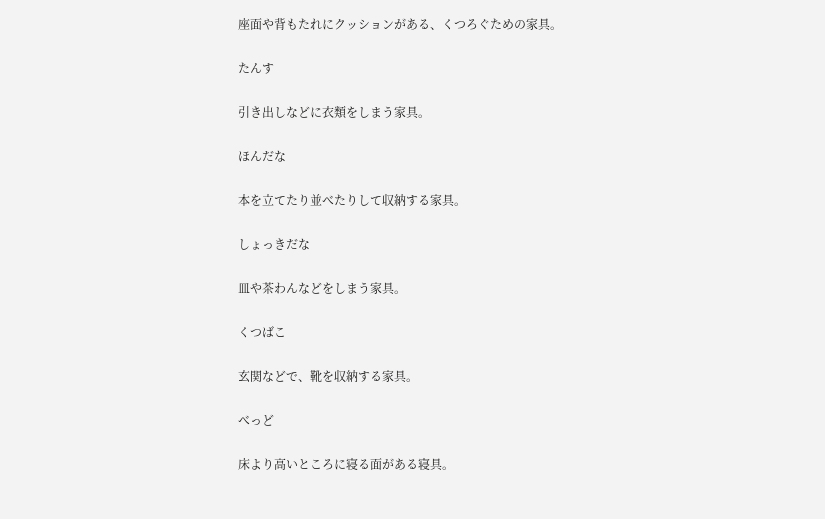座面や背もたれにクッションがある、くつろぐための家具。

たんす

引き出しなどに衣類をしまう家具。

ほんだな

本を立てたり並べたりして収納する家具。

しょっきだな

皿や茶わんなどをしまう家具。

くつばこ

玄関などで、靴を収納する家具。

べっど

床より高いところに寝る面がある寝具。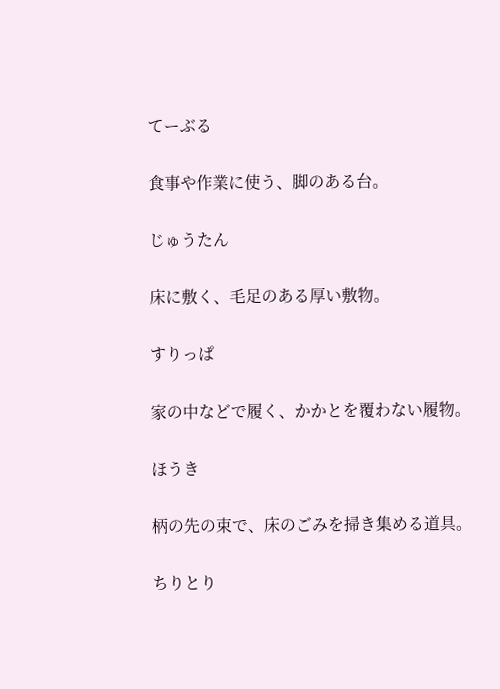てーぶる

食事や作業に使う、脚のある台。

じゅうたん

床に敷く、毛足のある厚い敷物。

すりっぱ

家の中などで履く、かかとを覆わない履物。

ほうき

柄の先の束で、床のごみを掃き集める道具。

ちりとり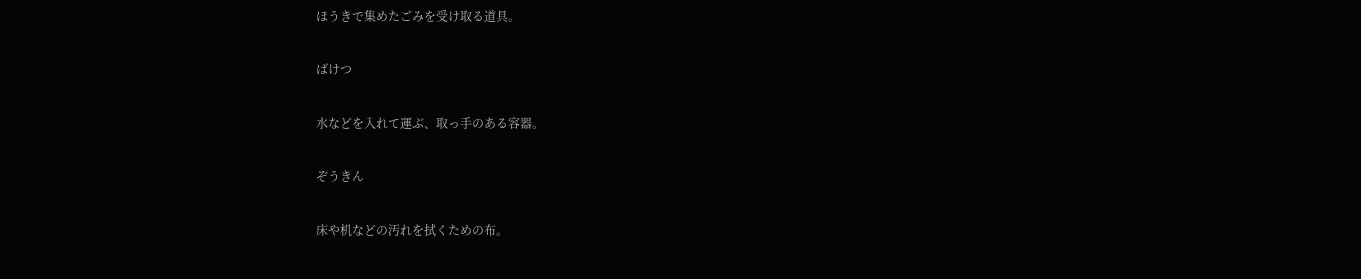ほうきで集めたごみを受け取る道具。

ばけつ

水などを入れて運ぶ、取っ手のある容器。

ぞうきん

床や机などの汚れを拭くための布。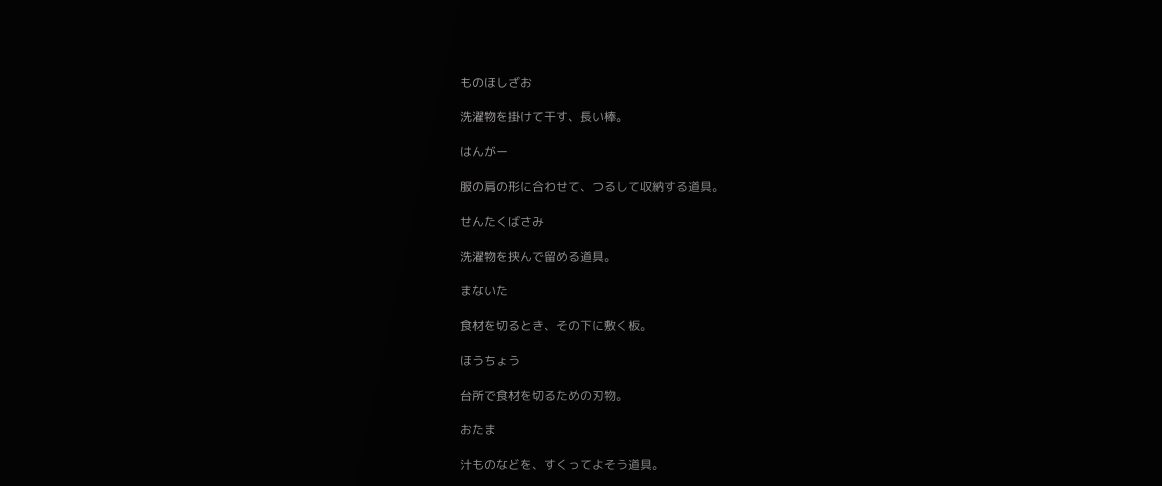ものほしざお

洗濯物を掛けて干す、長い棒。

はんがー

服の肩の形に合わせて、つるして収納する道具。

せんたくばさみ

洗濯物を挟んで留める道具。

まないた

食材を切るとき、その下に敷く板。

ほうちょう

台所で食材を切るための刃物。

おたま

汁ものなどを、すくってよそう道具。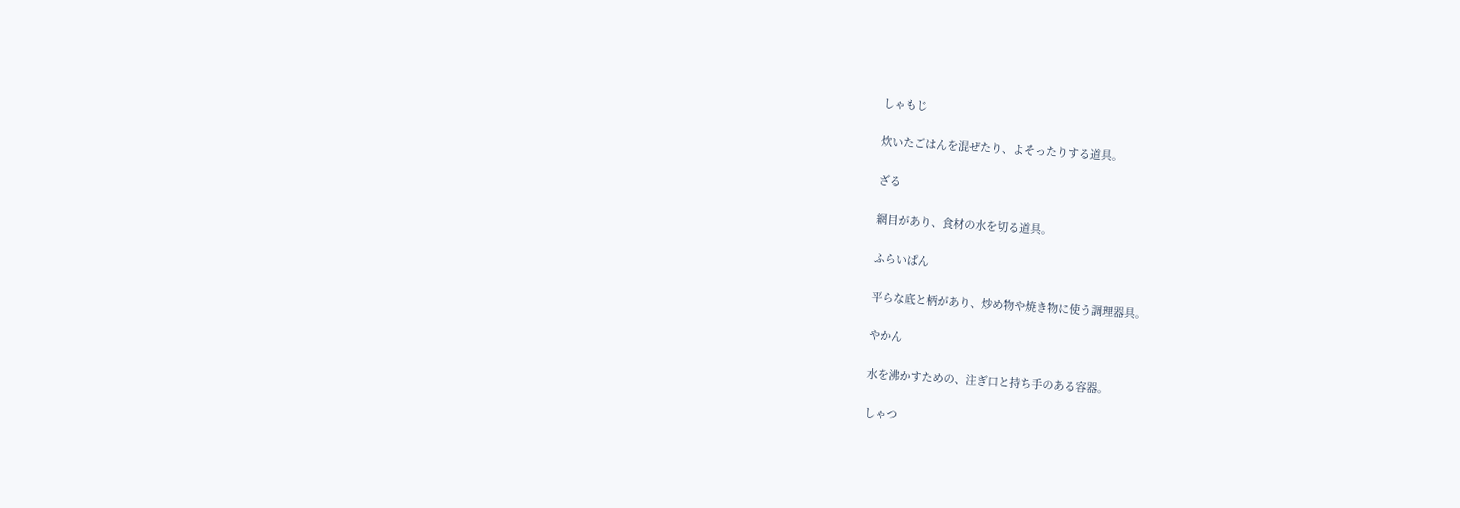しゃもじ

炊いたごはんを混ぜたり、よそったりする道具。

ざる

網目があり、食材の水を切る道具。

ふらいぱん

平らな底と柄があり、炒め物や焼き物に使う調理器具。

やかん

水を沸かすための、注ぎ口と持ち手のある容器。

しゃつ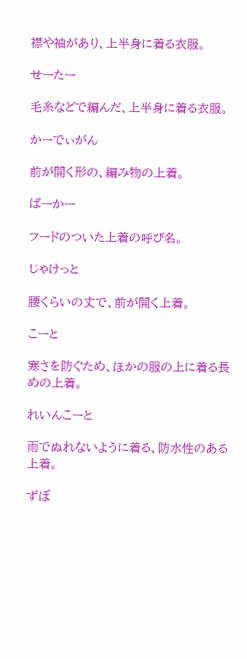襟や袖があり、上半身に着る衣服。

せーたー

毛糸などで編んだ、上半身に着る衣服。

かーでぃがん

前が開く形の、編み物の上着。

ぱーかー

フードのついた上着の呼び名。

じゃけっと

腰くらいの丈で、前が開く上着。

こーと

寒さを防ぐため、ほかの服の上に着る長めの上着。

れいんこーと

雨でぬれないように着る、防水性のある上着。

ずぼ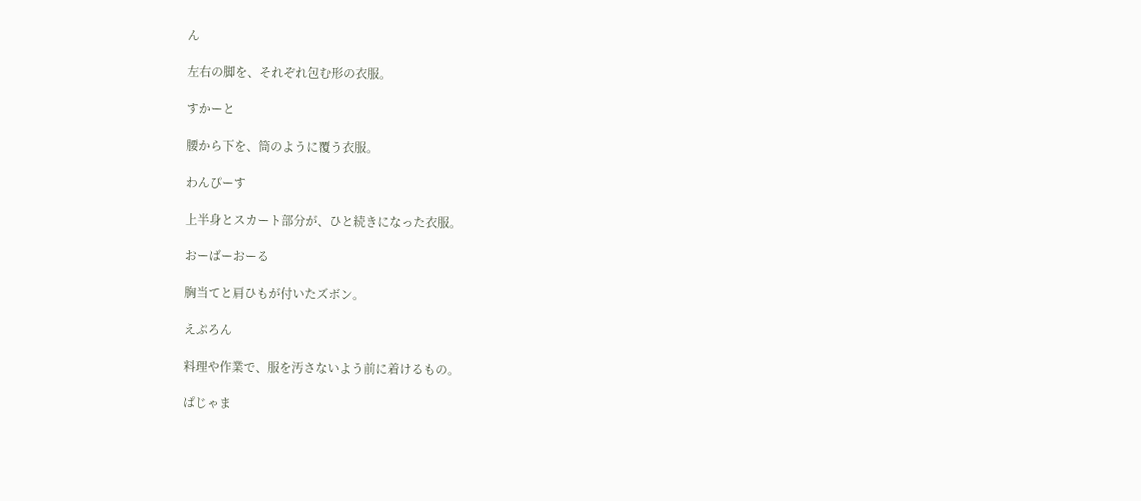ん

左右の脚を、それぞれ包む形の衣服。

すかーと

腰から下を、筒のように覆う衣服。

わんぴーす

上半身とスカート部分が、ひと続きになった衣服。

おーばーおーる

胸当てと肩ひもが付いたズボン。

えぷろん

料理や作業で、服を汚さないよう前に着けるもの。

ぱじゃま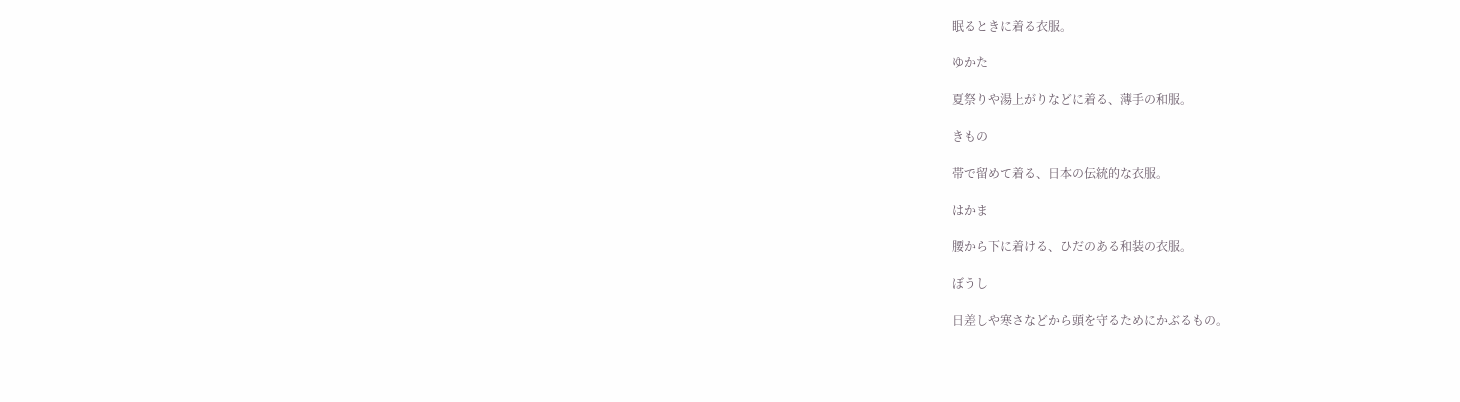眠るときに着る衣服。

ゆかた

夏祭りや湯上がりなどに着る、薄手の和服。

きもの

帯で留めて着る、日本の伝統的な衣服。

はかま

腰から下に着ける、ひだのある和装の衣服。

ぼうし

日差しや寒さなどから頭を守るためにかぶるもの。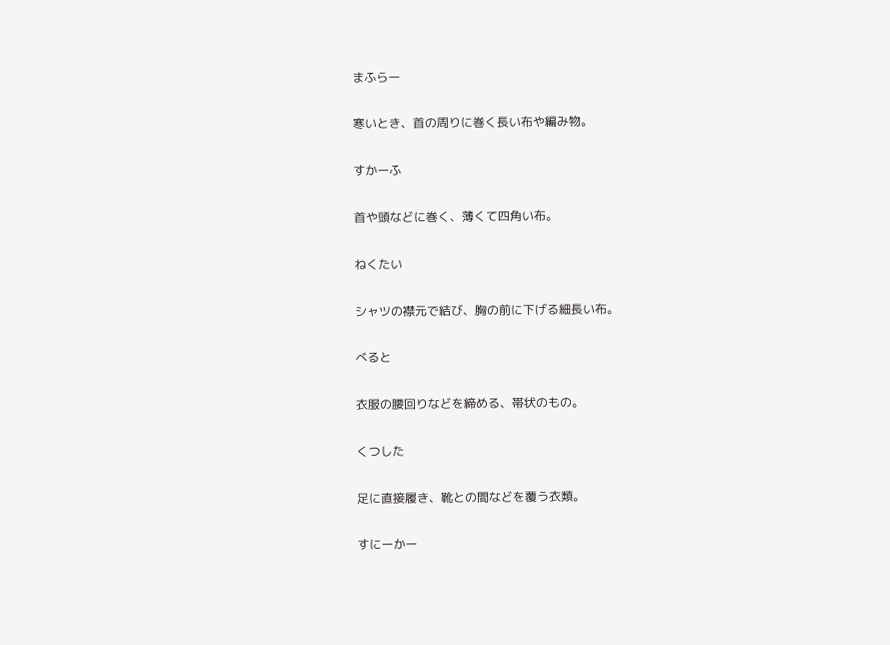まふらー

寒いとき、首の周りに巻く長い布や編み物。

すかーふ

首や頭などに巻く、薄くて四角い布。

ねくたい

シャツの襟元で結び、胸の前に下げる細長い布。

べると

衣服の腰回りなどを締める、帯状のもの。

くつした

足に直接履き、靴との間などを覆う衣類。

すにーかー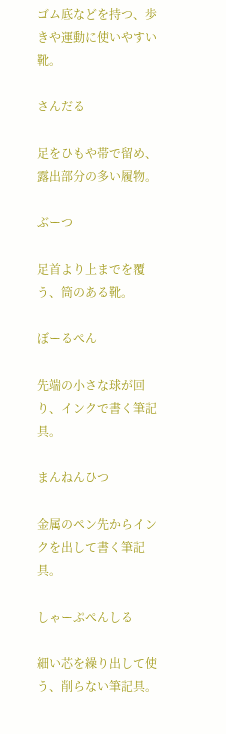ゴム底などを持つ、歩きや運動に使いやすい靴。

さんだる

足をひもや帯で留め、露出部分の多い履物。

ぶーつ

足首より上までを覆う、筒のある靴。

ぼーるぺん

先端の小さな球が回り、インクで書く筆記具。

まんねんひつ

金属のペン先からインクを出して書く筆記具。

しゃーぷぺんしる

細い芯を繰り出して使う、削らない筆記具。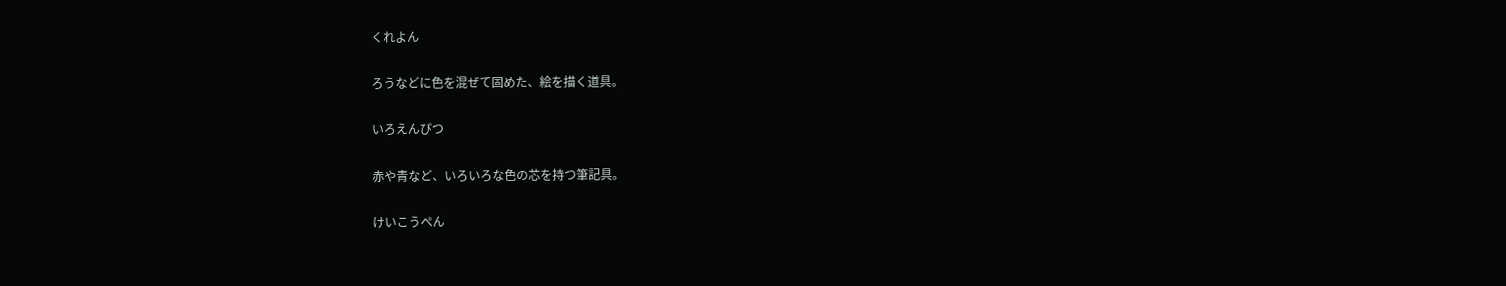くれよん

ろうなどに色を混ぜて固めた、絵を描く道具。

いろえんぴつ

赤や青など、いろいろな色の芯を持つ筆記具。

けいこうぺん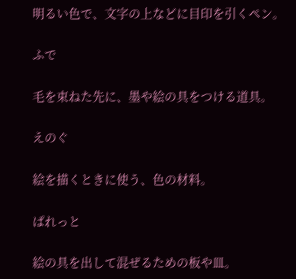明るい色で、文字の上などに目印を引くペン。

ふで

毛を束ねた先に、墨や絵の具をつける道具。

えのぐ

絵を描くときに使う、色の材料。

ぱれっと

絵の具を出して混ぜるための板や皿。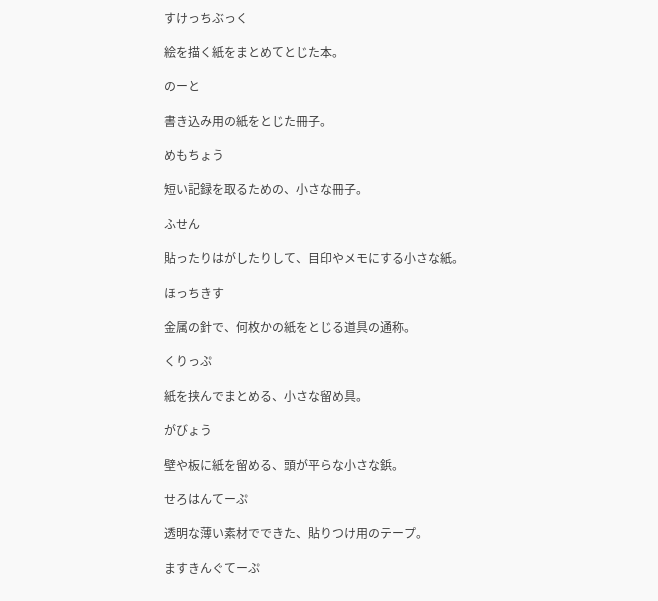すけっちぶっく

絵を描く紙をまとめてとじた本。

のーと

書き込み用の紙をとじた冊子。

めもちょう

短い記録を取るための、小さな冊子。

ふせん

貼ったりはがしたりして、目印やメモにする小さな紙。

ほっちきす

金属の針で、何枚かの紙をとじる道具の通称。

くりっぷ

紙を挟んでまとめる、小さな留め具。

がびょう

壁や板に紙を留める、頭が平らな小さな鋲。

せろはんてーぷ

透明な薄い素材でできた、貼りつけ用のテープ。

ますきんぐてーぷ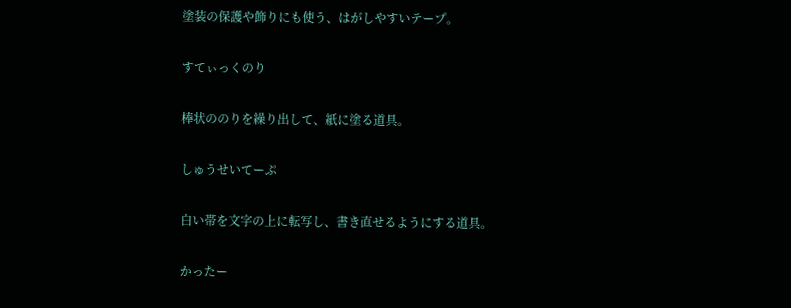塗装の保護や飾りにも使う、はがしやすいテープ。

すてぃっくのり

棒状ののりを繰り出して、紙に塗る道具。

しゅうせいてーぷ

白い帯を文字の上に転写し、書き直せるようにする道具。

かったー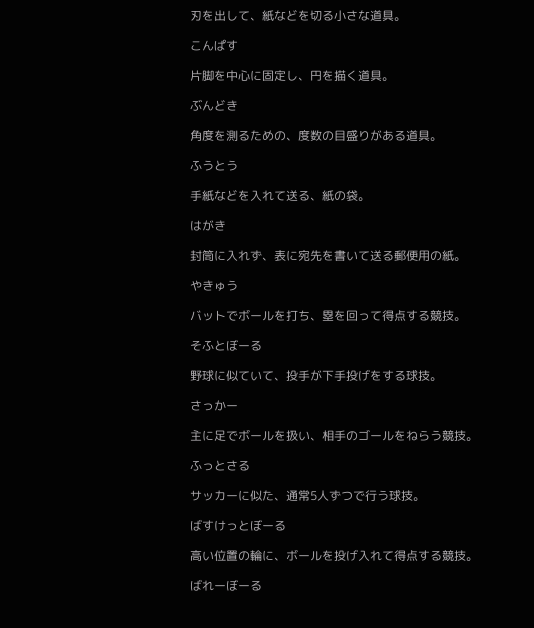刃を出して、紙などを切る小さな道具。

こんぱす

片脚を中心に固定し、円を描く道具。

ぶんどき

角度を測るための、度数の目盛りがある道具。

ふうとう

手紙などを入れて送る、紙の袋。

はがき

封筒に入れず、表に宛先を書いて送る郵便用の紙。

やきゅう

バットでボールを打ち、塁を回って得点する競技。

そふとぼーる

野球に似ていて、投手が下手投げをする球技。

さっかー

主に足でボールを扱い、相手のゴールをねらう競技。

ふっとさる

サッカーに似た、通常5人ずつで行う球技。

ばすけっとぼーる

高い位置の輪に、ボールを投げ入れて得点する競技。

ばれーぼーる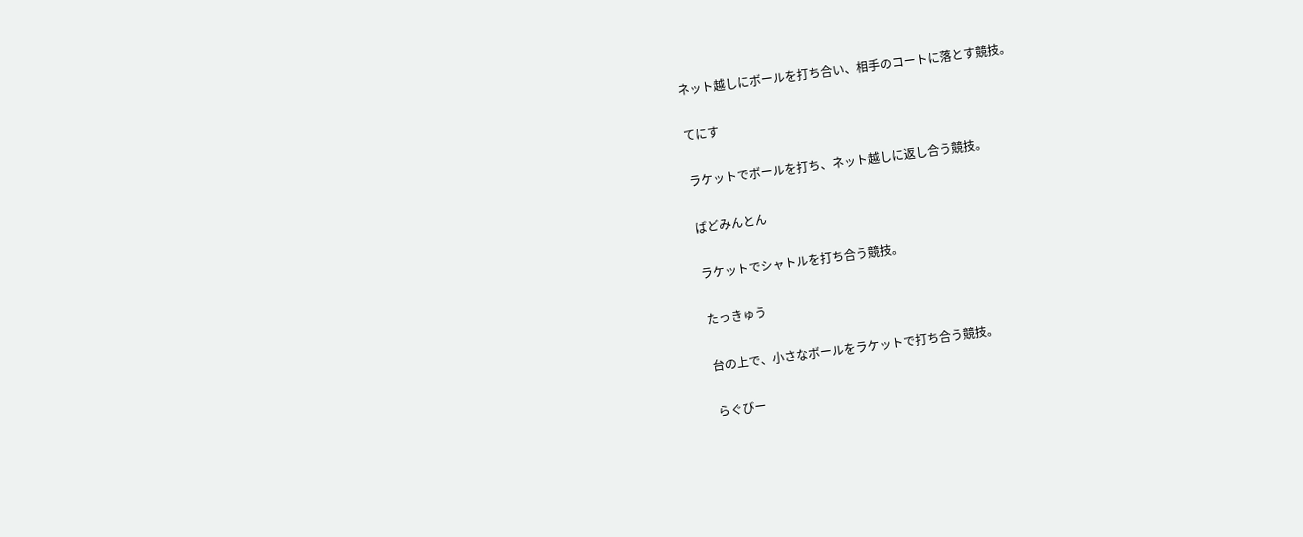ネット越しにボールを打ち合い、相手のコートに落とす競技。

てにす

ラケットでボールを打ち、ネット越しに返し合う競技。

ばどみんとん

ラケットでシャトルを打ち合う競技。

たっきゅう

台の上で、小さなボールをラケットで打ち合う競技。

らぐびー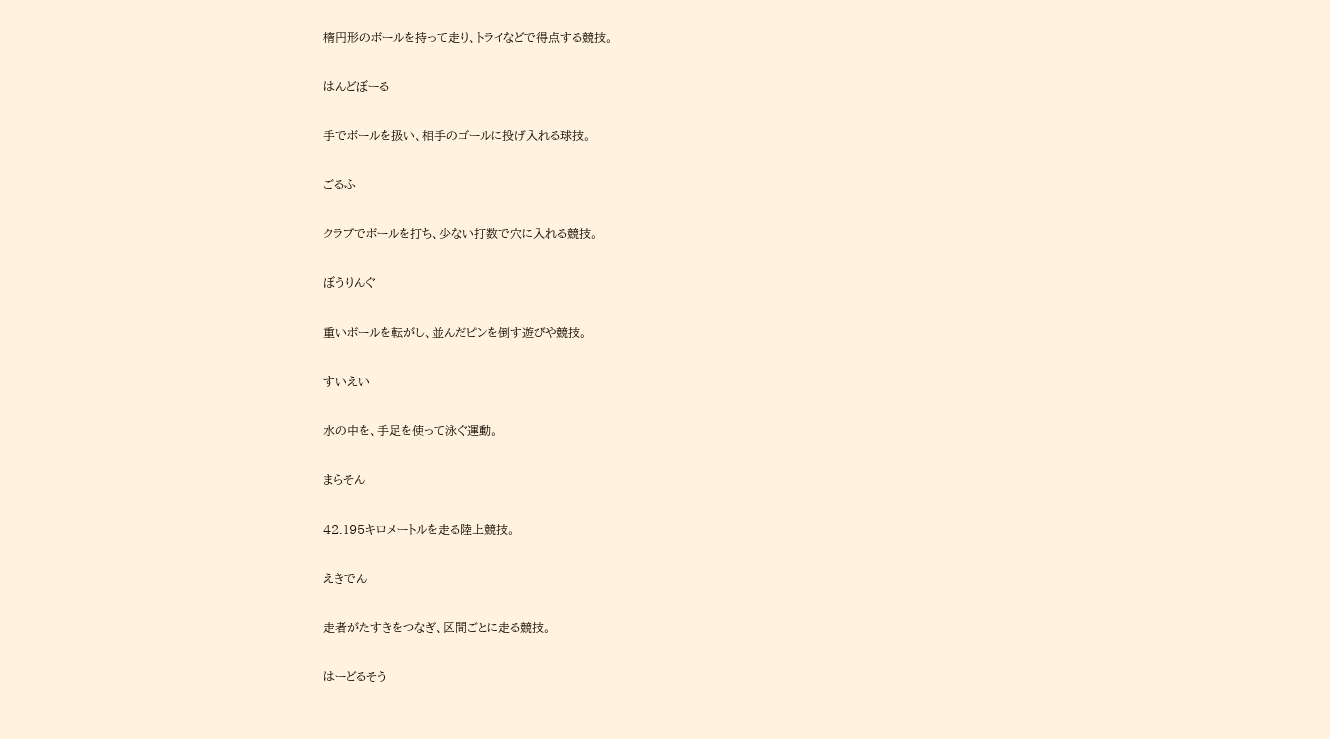楕円形のボールを持って走り、トライなどで得点する競技。

はんどぼーる

手でボールを扱い、相手のゴールに投げ入れる球技。

ごるふ

クラブでボールを打ち、少ない打数で穴に入れる競技。

ぼうりんぐ

重いボールを転がし、並んだピンを倒す遊びや競技。

すいえい

水の中を、手足を使って泳ぐ運動。

まらそん

42.195キロメートルを走る陸上競技。

えきでん

走者がたすきをつなぎ、区間ごとに走る競技。

はーどるそう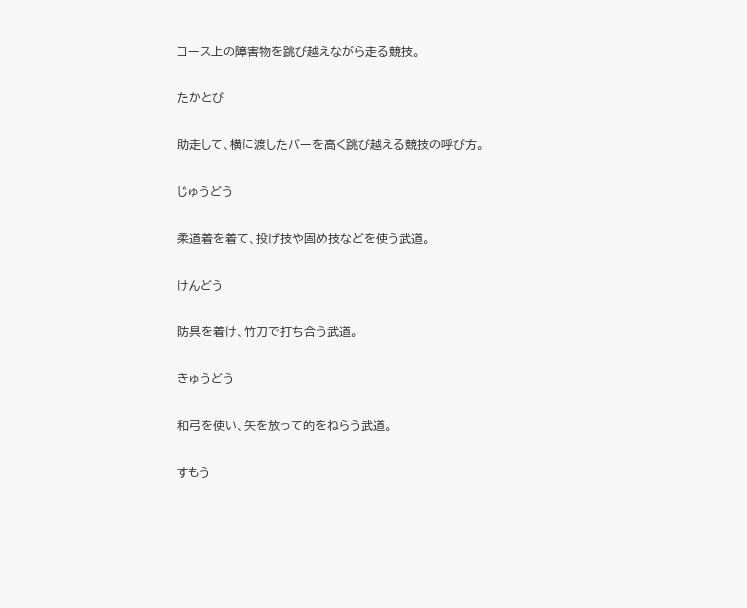コース上の障害物を跳び越えながら走る競技。

たかとび

助走して、横に渡したバーを高く跳び越える競技の呼び方。

じゅうどう

柔道着を着て、投げ技や固め技などを使う武道。

けんどう

防具を着け、竹刀で打ち合う武道。

きゅうどう

和弓を使い、矢を放って的をねらう武道。

すもう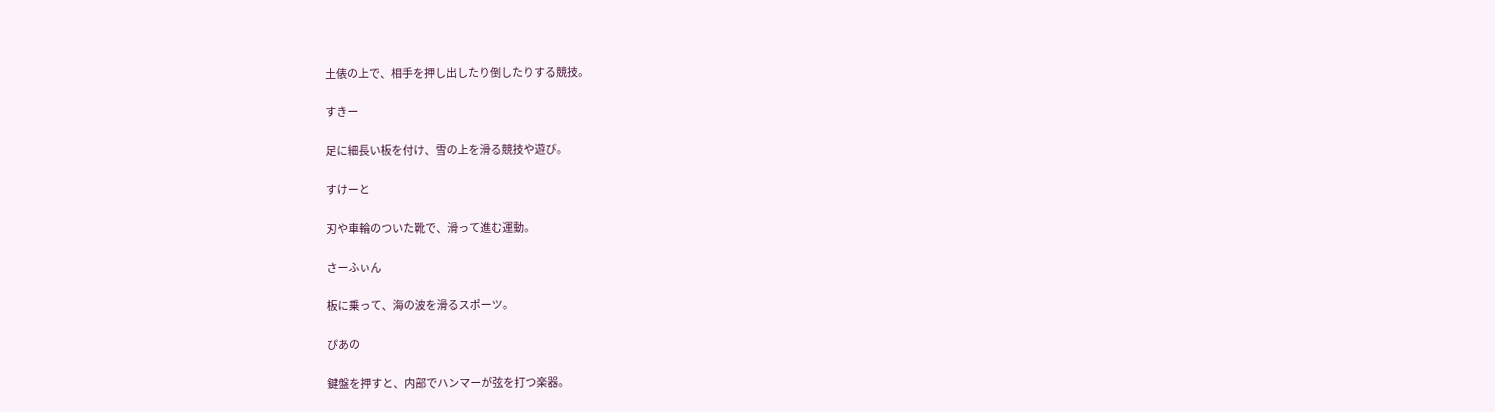土俵の上で、相手を押し出したり倒したりする競技。

すきー

足に細長い板を付け、雪の上を滑る競技や遊び。

すけーと

刃や車輪のついた靴で、滑って進む運動。

さーふぃん

板に乗って、海の波を滑るスポーツ。

ぴあの

鍵盤を押すと、内部でハンマーが弦を打つ楽器。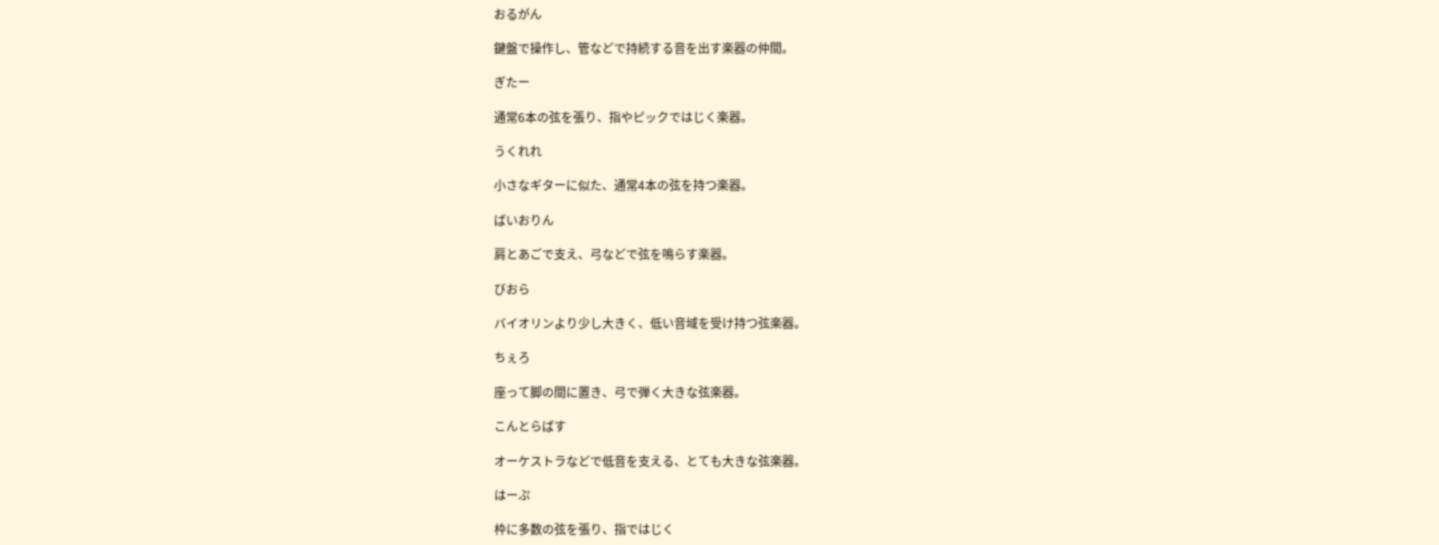おるがん

鍵盤で操作し、管などで持続する音を出す楽器の仲間。

ぎたー

通常6本の弦を張り、指やピックではじく楽器。

うくれれ

小さなギターに似た、通常4本の弦を持つ楽器。

ばいおりん

肩とあごで支え、弓などで弦を鳴らす楽器。

びおら

バイオリンより少し大きく、低い音域を受け持つ弦楽器。

ちぇろ

座って脚の間に置き、弓で弾く大きな弦楽器。

こんとらばす

オーケストラなどで低音を支える、とても大きな弦楽器。

はーぷ

枠に多数の弦を張り、指ではじく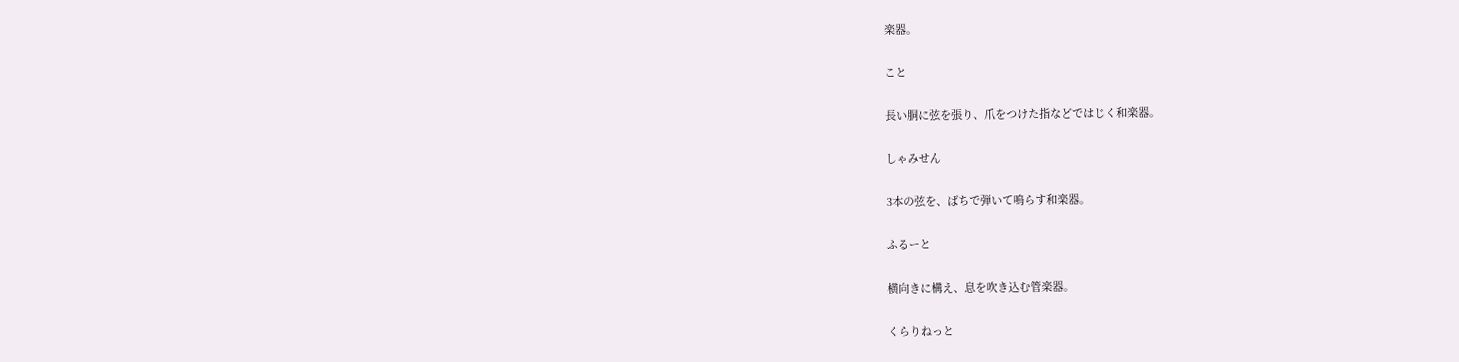楽器。

こと

長い胴に弦を張り、爪をつけた指などではじく和楽器。

しゃみせん

3本の弦を、ばちで弾いて鳴らす和楽器。

ふるーと

横向きに構え、息を吹き込む管楽器。

くらりねっと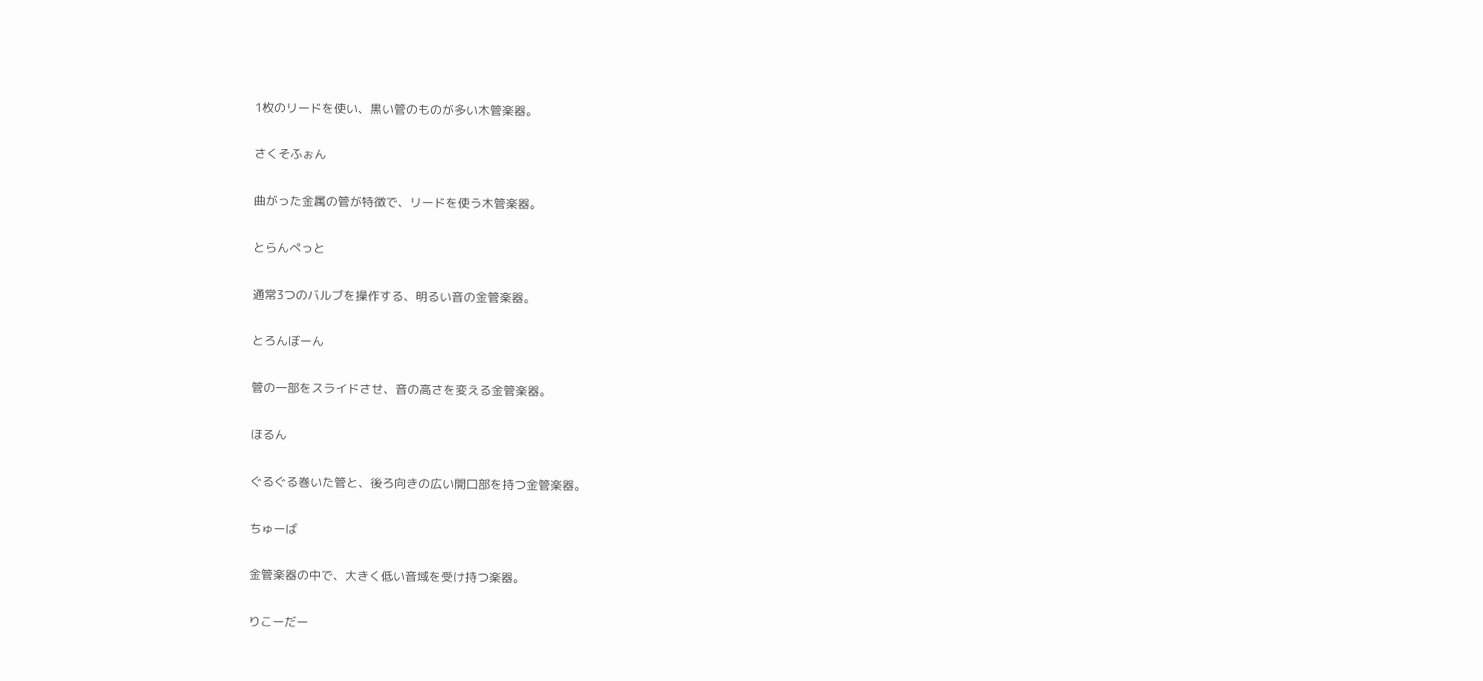1枚のリードを使い、黒い管のものが多い木管楽器。

さくそふぉん

曲がった金属の管が特徴で、リードを使う木管楽器。

とらんぺっと

通常3つのバルブを操作する、明るい音の金管楽器。

とろんぼーん

管の一部をスライドさせ、音の高さを変える金管楽器。

ほるん

ぐるぐる巻いた管と、後ろ向きの広い開口部を持つ金管楽器。

ちゅーば

金管楽器の中で、大きく低い音域を受け持つ楽器。

りこーだー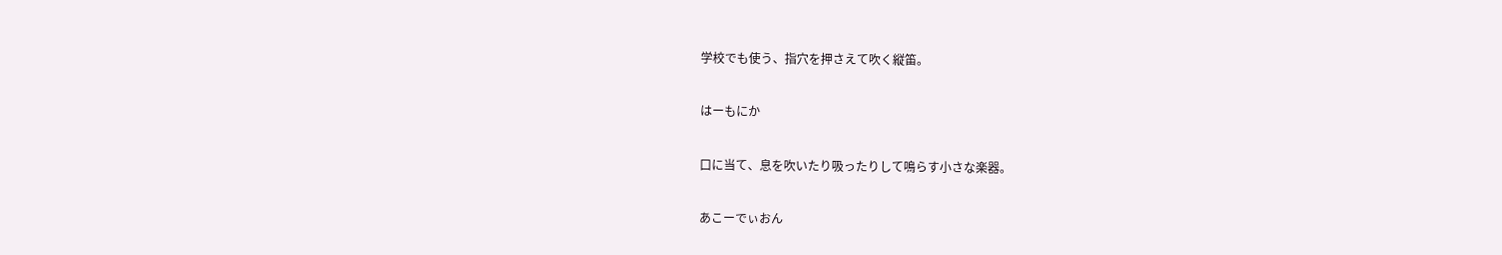学校でも使う、指穴を押さえて吹く縦笛。

はーもにか

口に当て、息を吹いたり吸ったりして鳴らす小さな楽器。

あこーでぃおん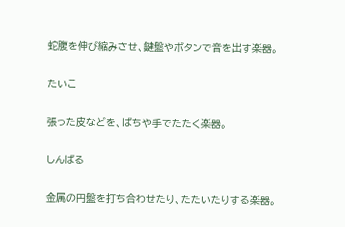蛇腹を伸び縮みさせ、鍵盤やボタンで音を出す楽器。

たいこ

張った皮などを、ばちや手でたたく楽器。

しんばる

金属の円盤を打ち合わせたり、たたいたりする楽器。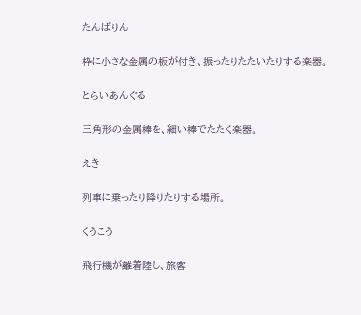たんばりん

枠に小さな金属の板が付き、振ったりたたいたりする楽器。

とらいあんぐる

三角形の金属棒を、細い棒でたたく楽器。

えき

列車に乗ったり降りたりする場所。

くうこう

飛行機が離着陸し、旅客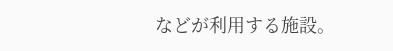などが利用する施設。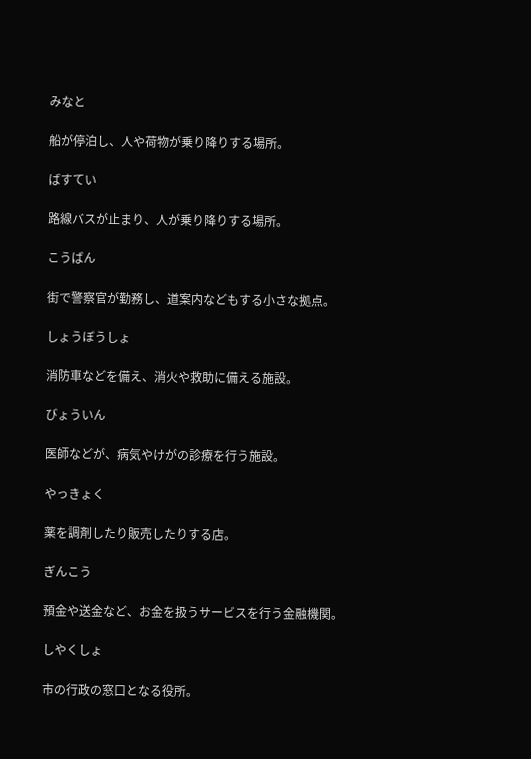みなと

船が停泊し、人や荷物が乗り降りする場所。

ばすてい

路線バスが止まり、人が乗り降りする場所。

こうばん

街で警察官が勤務し、道案内などもする小さな拠点。

しょうぼうしょ

消防車などを備え、消火や救助に備える施設。

びょういん

医師などが、病気やけがの診療を行う施設。

やっきょく

薬を調剤したり販売したりする店。

ぎんこう

預金や送金など、お金を扱うサービスを行う金融機関。

しやくしょ

市の行政の窓口となる役所。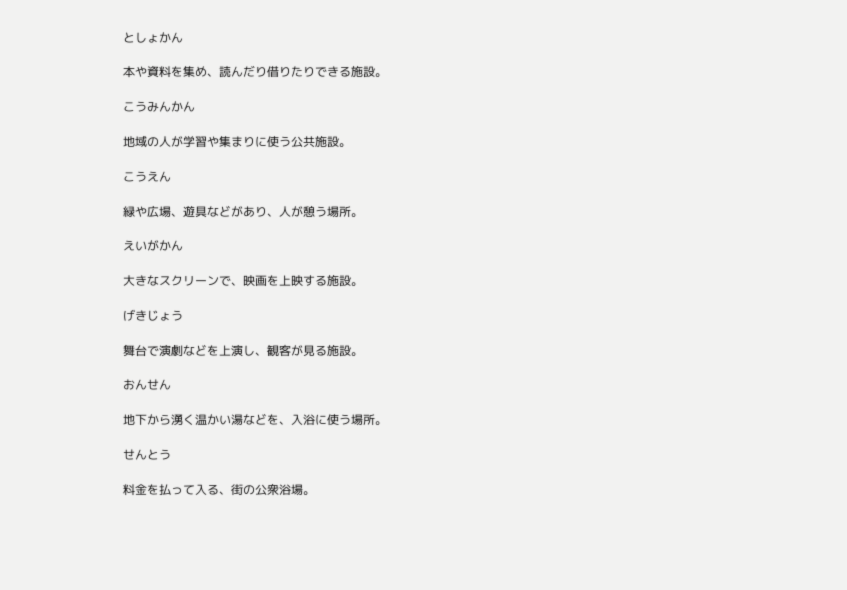としょかん

本や資料を集め、読んだり借りたりできる施設。

こうみんかん

地域の人が学習や集まりに使う公共施設。

こうえん

緑や広場、遊具などがあり、人が憩う場所。

えいがかん

大きなスクリーンで、映画を上映する施設。

げきじょう

舞台で演劇などを上演し、観客が見る施設。

おんせん

地下から湧く温かい湯などを、入浴に使う場所。

せんとう

料金を払って入る、街の公衆浴場。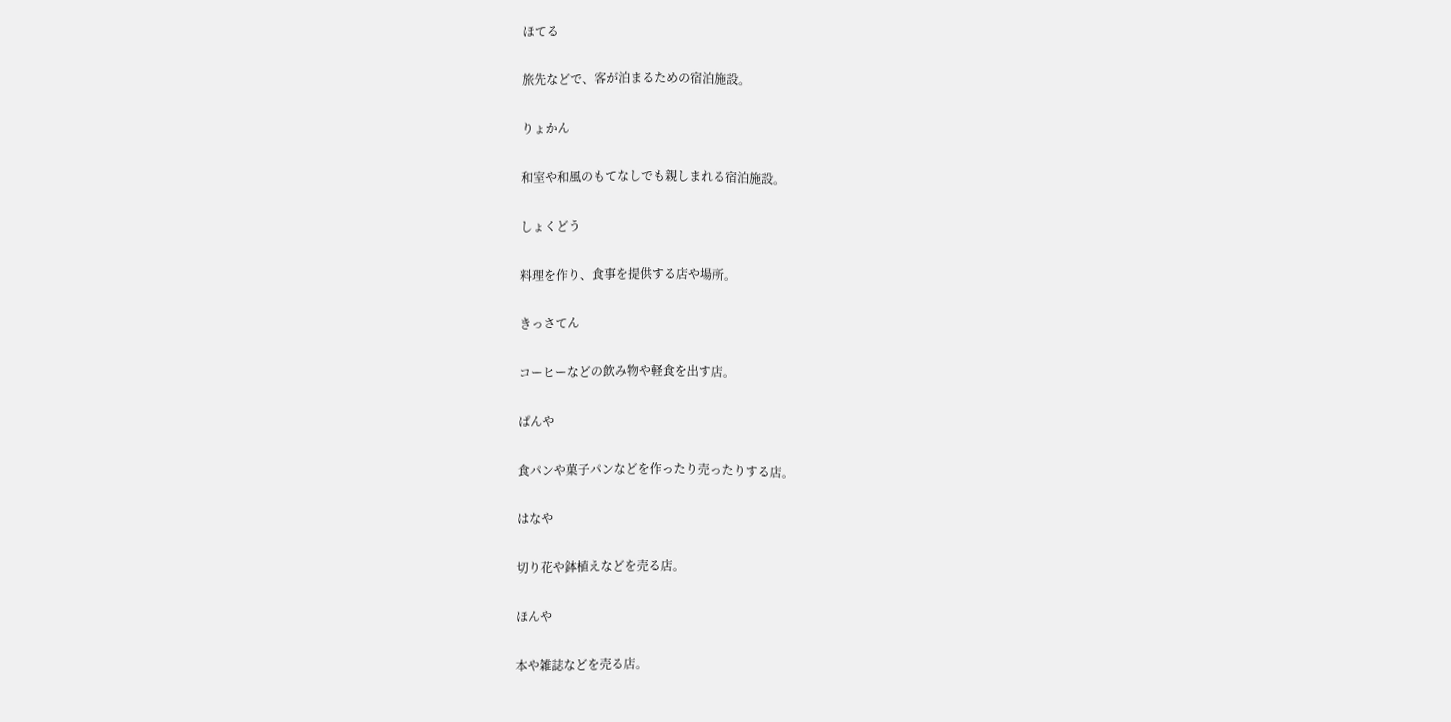ほてる

旅先などで、客が泊まるための宿泊施設。

りょかん

和室や和風のもてなしでも親しまれる宿泊施設。

しょくどう

料理を作り、食事を提供する店や場所。

きっさてん

コーヒーなどの飲み物や軽食を出す店。

ぱんや

食パンや菓子パンなどを作ったり売ったりする店。

はなや

切り花や鉢植えなどを売る店。

ほんや

本や雑誌などを売る店。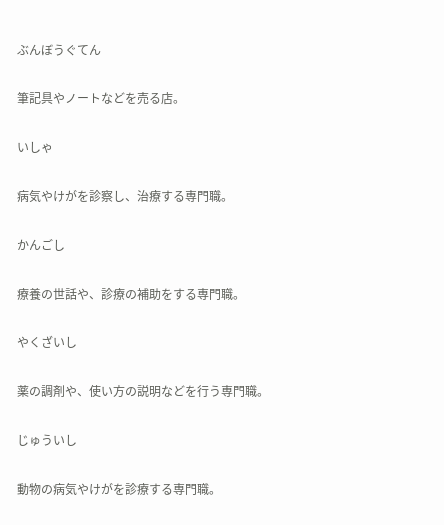ぶんぼうぐてん

筆記具やノートなどを売る店。

いしゃ

病気やけがを診察し、治療する専門職。

かんごし

療養の世話や、診療の補助をする専門職。

やくざいし

薬の調剤や、使い方の説明などを行う専門職。

じゅういし

動物の病気やけがを診療する専門職。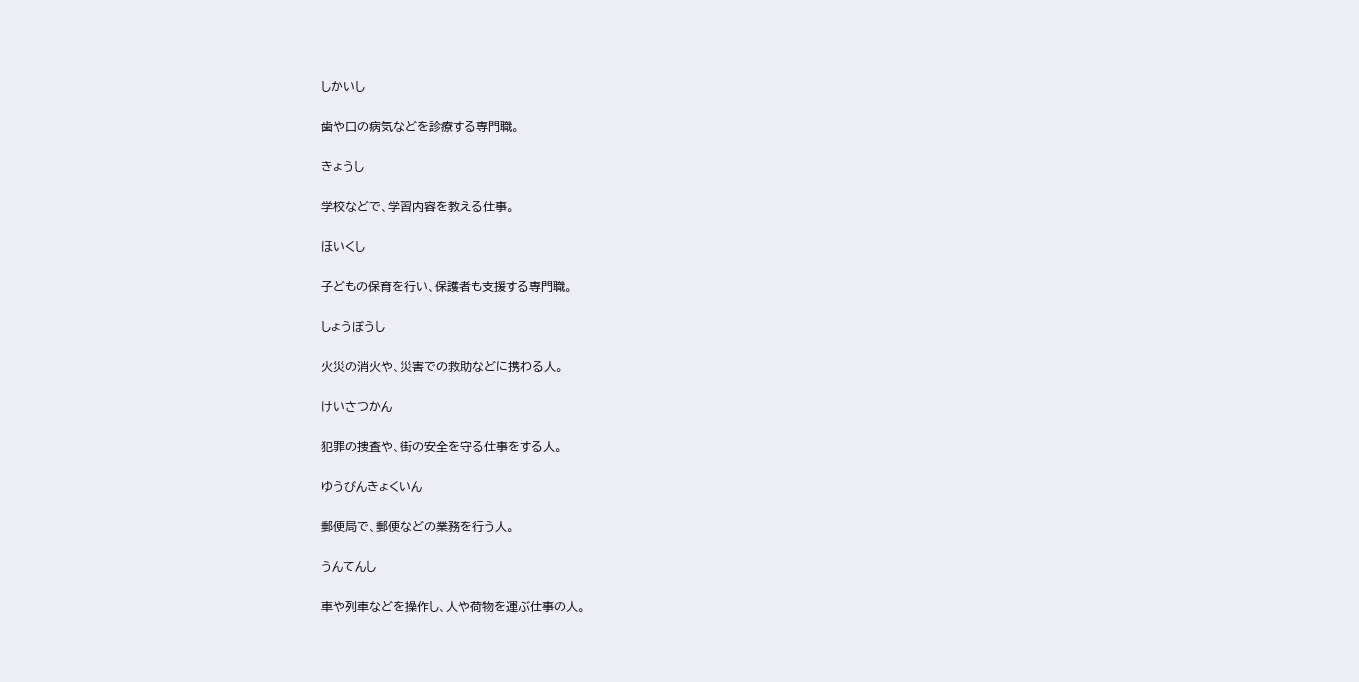しかいし

歯や口の病気などを診療する専門職。

きょうし

学校などで、学習内容を教える仕事。

ほいくし

子どもの保育を行い、保護者も支援する専門職。

しょうぼうし

火災の消火や、災害での救助などに携わる人。

けいさつかん

犯罪の捜査や、街の安全を守る仕事をする人。

ゆうびんきょくいん

郵便局で、郵便などの業務を行う人。

うんてんし

車や列車などを操作し、人や荷物を運ぶ仕事の人。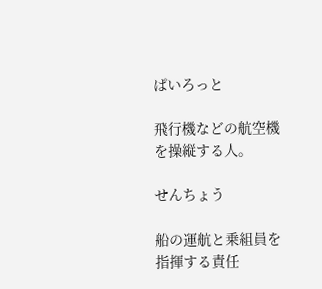ぱいろっと

飛行機などの航空機を操縦する人。

せんちょう

船の運航と乗組員を指揮する責任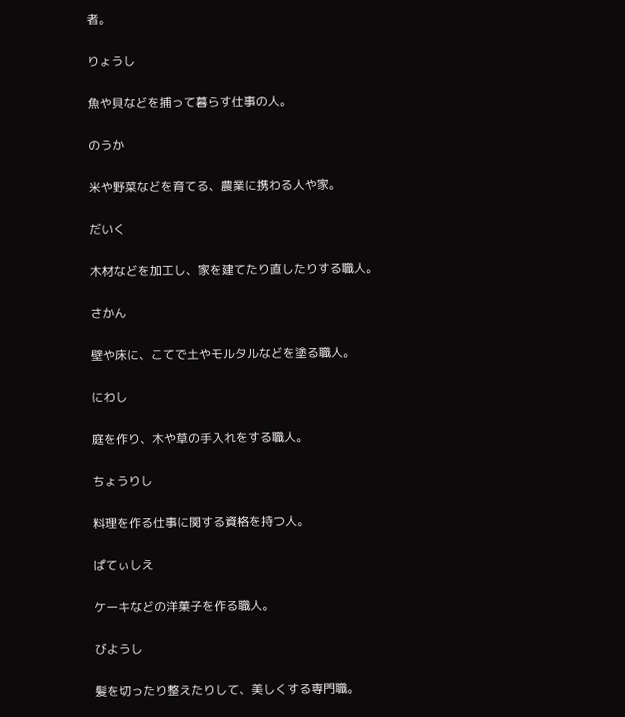者。

りょうし

魚や貝などを捕って暮らす仕事の人。

のうか

米や野菜などを育てる、農業に携わる人や家。

だいく

木材などを加工し、家を建てたり直したりする職人。

さかん

壁や床に、こてで土やモルタルなどを塗る職人。

にわし

庭を作り、木や草の手入れをする職人。

ちょうりし

料理を作る仕事に関する資格を持つ人。

ぱてぃしえ

ケーキなどの洋菓子を作る職人。

びようし

髪を切ったり整えたりして、美しくする専門職。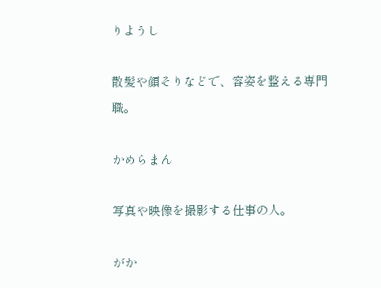りようし

散髪や顔そりなどで、容姿を整える専門職。

かめらまん

写真や映像を撮影する仕事の人。

がか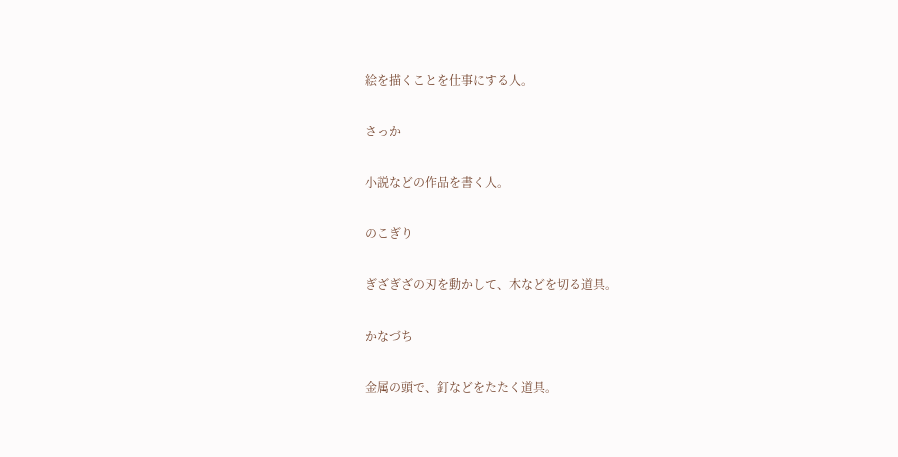絵を描くことを仕事にする人。

さっか

小説などの作品を書く人。

のこぎり

ぎざぎざの刃を動かして、木などを切る道具。

かなづち

金属の頭で、釘などをたたく道具。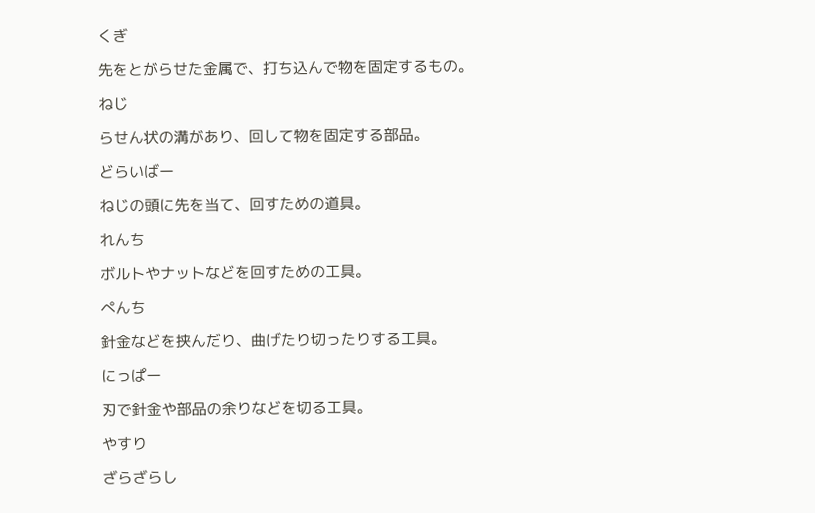くぎ

先をとがらせた金属で、打ち込んで物を固定するもの。

ねじ

らせん状の溝があり、回して物を固定する部品。

どらいばー

ねじの頭に先を当て、回すための道具。

れんち

ボルトやナットなどを回すための工具。

ぺんち

針金などを挟んだり、曲げたり切ったりする工具。

にっぱー

刃で針金や部品の余りなどを切る工具。

やすり

ざらざらし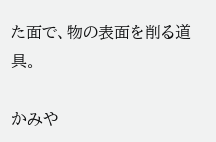た面で、物の表面を削る道具。

かみや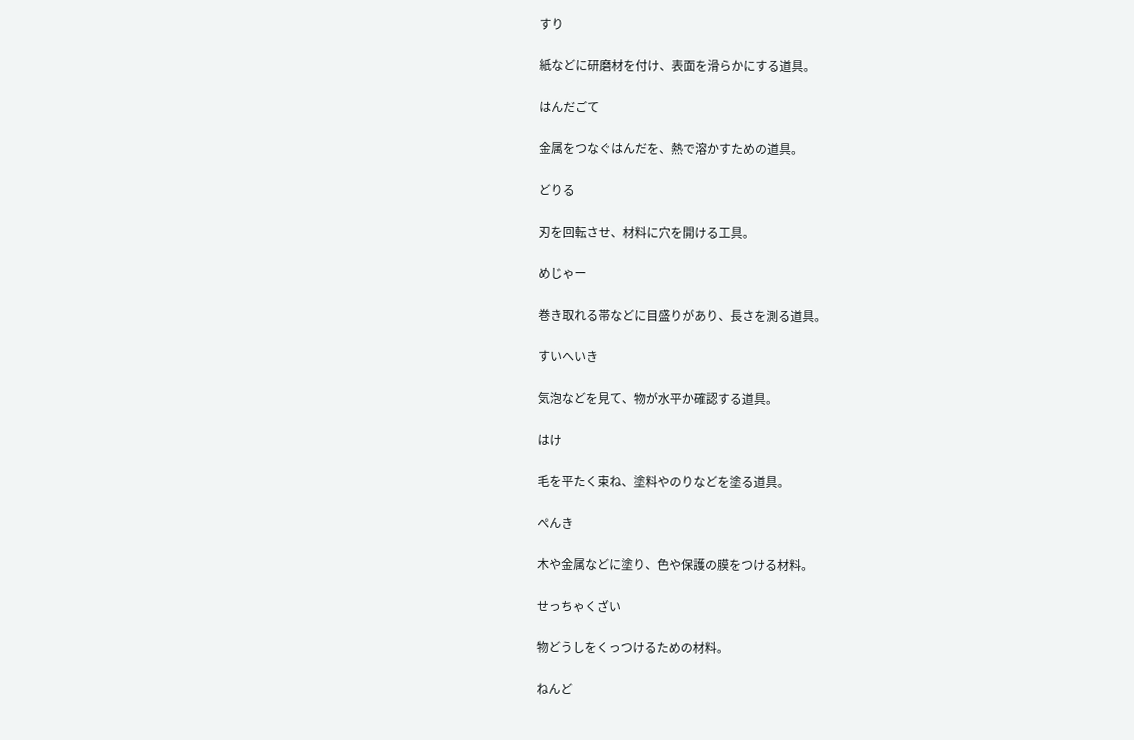すり

紙などに研磨材を付け、表面を滑らかにする道具。

はんだごて

金属をつなぐはんだを、熱で溶かすための道具。

どりる

刃を回転させ、材料に穴を開ける工具。

めじゃー

巻き取れる帯などに目盛りがあり、長さを測る道具。

すいへいき

気泡などを見て、物が水平か確認する道具。

はけ

毛を平たく束ね、塗料やのりなどを塗る道具。

ぺんき

木や金属などに塗り、色や保護の膜をつける材料。

せっちゃくざい

物どうしをくっつけるための材料。

ねんど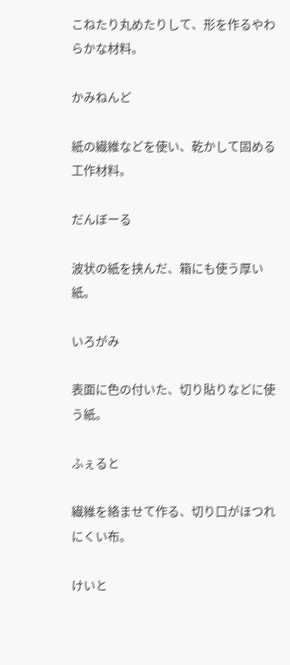こねたり丸めたりして、形を作るやわらかな材料。

かみねんど

紙の繊維などを使い、乾かして固める工作材料。

だんぼーる

波状の紙を挟んだ、箱にも使う厚い紙。

いろがみ

表面に色の付いた、切り貼りなどに使う紙。

ふぇると

繊維を絡ませて作る、切り口がほつれにくい布。

けいと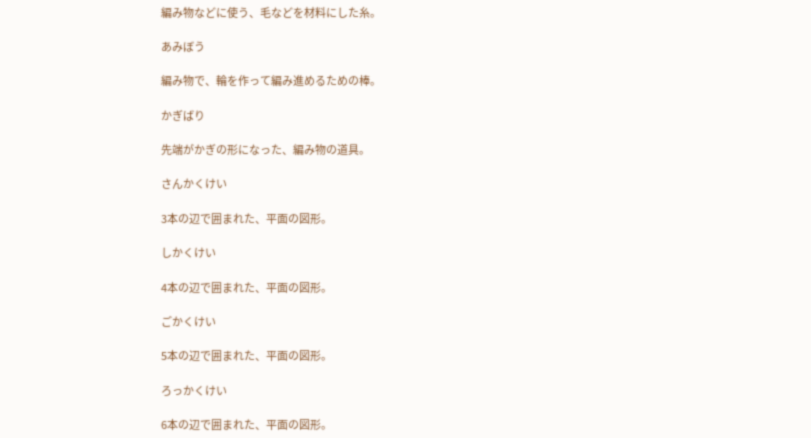編み物などに使う、毛などを材料にした糸。

あみぼう

編み物で、輪を作って編み進めるための棒。

かぎばり

先端がかぎの形になった、編み物の道具。

さんかくけい

3本の辺で囲まれた、平面の図形。

しかくけい

4本の辺で囲まれた、平面の図形。

ごかくけい

5本の辺で囲まれた、平面の図形。

ろっかくけい

6本の辺で囲まれた、平面の図形。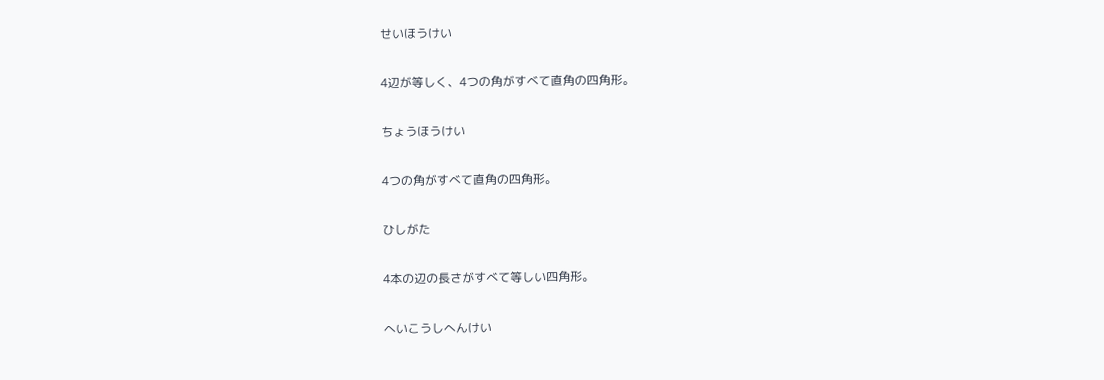せいほうけい

4辺が等しく、4つの角がすべて直角の四角形。

ちょうほうけい

4つの角がすべて直角の四角形。

ひしがた

4本の辺の長さがすべて等しい四角形。

へいこうしへんけい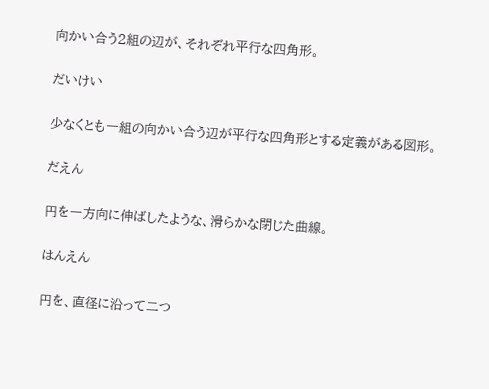向かい合う2組の辺が、それぞれ平行な四角形。

だいけい

少なくとも一組の向かい合う辺が平行な四角形とする定義がある図形。

だえん

円を一方向に伸ばしたような、滑らかな閉じた曲線。

はんえん

円を、直径に沿って二つ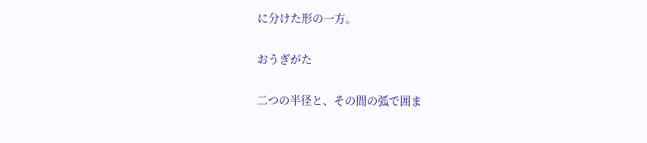に分けた形の一方。

おうぎがた

二つの半径と、その間の弧で囲ま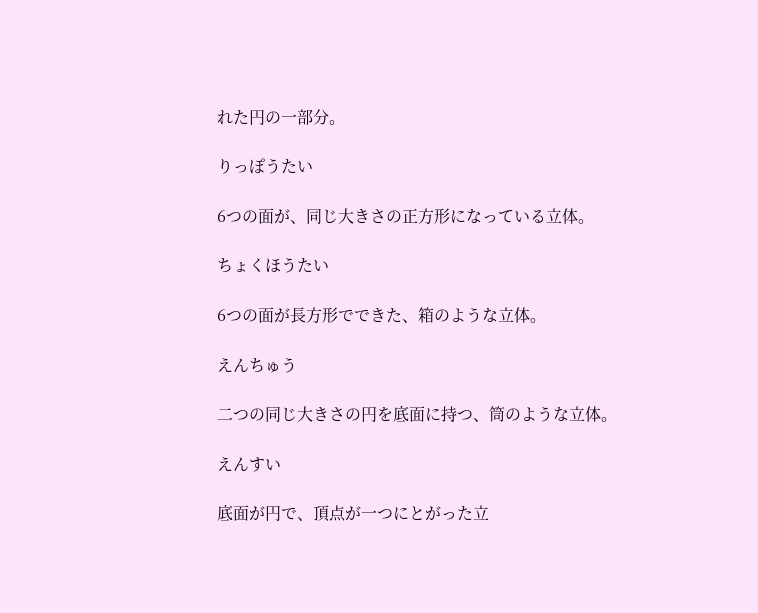れた円の一部分。

りっぽうたい

6つの面が、同じ大きさの正方形になっている立体。

ちょくほうたい

6つの面が長方形でできた、箱のような立体。

えんちゅう

二つの同じ大きさの円を底面に持つ、筒のような立体。

えんすい

底面が円で、頂点が一つにとがった立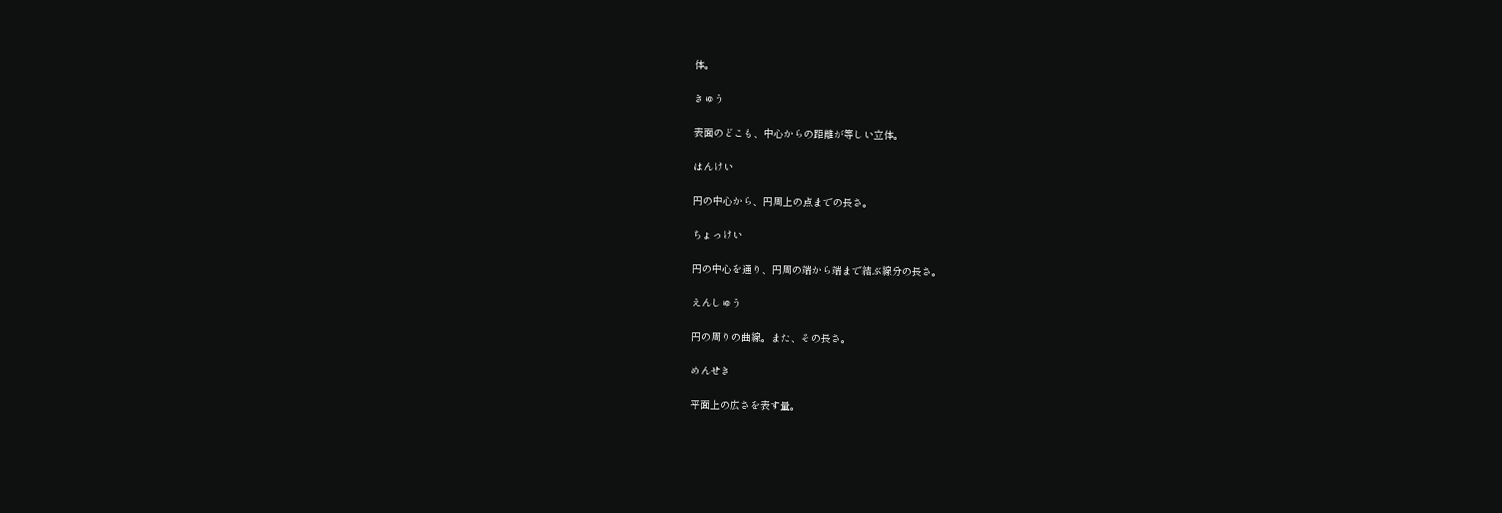体。

きゅう

表面のどこも、中心からの距離が等しい立体。

はんけい

円の中心から、円周上の点までの長さ。

ちょっけい

円の中心を通り、円周の端から端まで結ぶ線分の長さ。

えんしゅう

円の周りの曲線。また、その長さ。

めんせき

平面上の広さを表す量。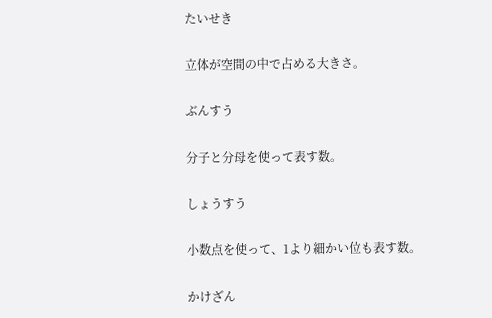たいせき

立体が空間の中で占める大きさ。

ぶんすう

分子と分母を使って表す数。

しょうすう

小数点を使って、1より細かい位も表す数。

かけざん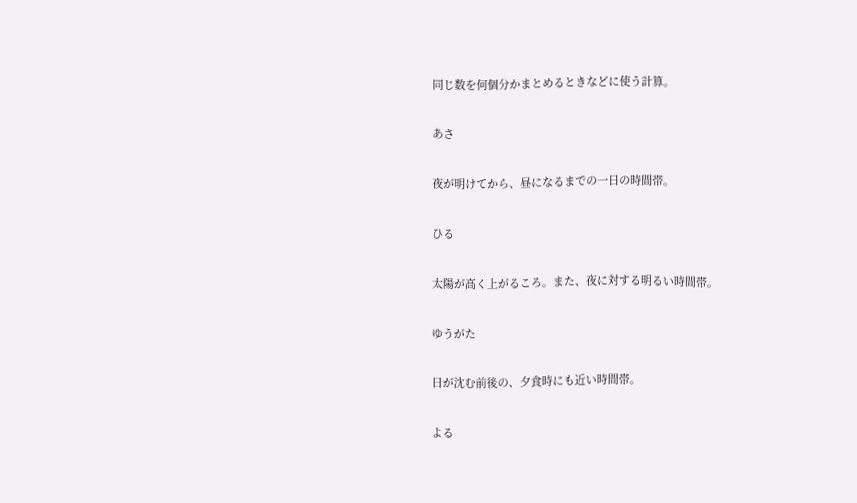同じ数を何個分かまとめるときなどに使う計算。

あさ

夜が明けてから、昼になるまでの一日の時間帯。

ひる

太陽が高く上がるころ。また、夜に対する明るい時間帯。

ゆうがた

日が沈む前後の、夕食時にも近い時間帯。

よる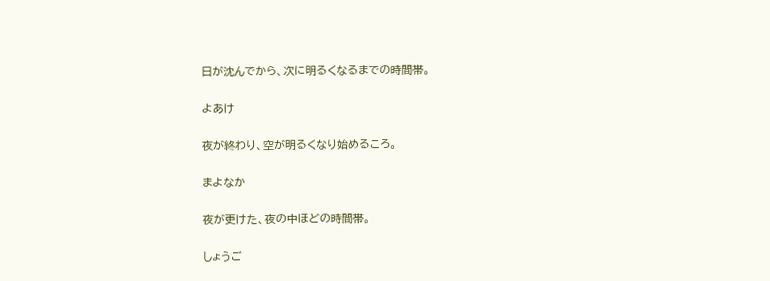日が沈んでから、次に明るくなるまでの時間帯。

よあけ

夜が終わり、空が明るくなり始めるころ。

まよなか

夜が更けた、夜の中ほどの時間帯。

しょうご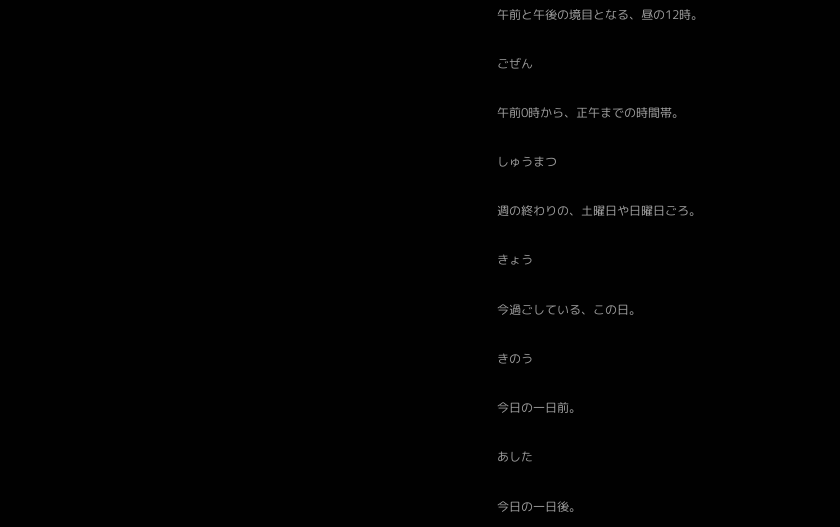午前と午後の境目となる、昼の12時。

ごぜん

午前0時から、正午までの時間帯。

しゅうまつ

週の終わりの、土曜日や日曜日ごろ。

きょう

今過ごしている、この日。

きのう

今日の一日前。

あした

今日の一日後。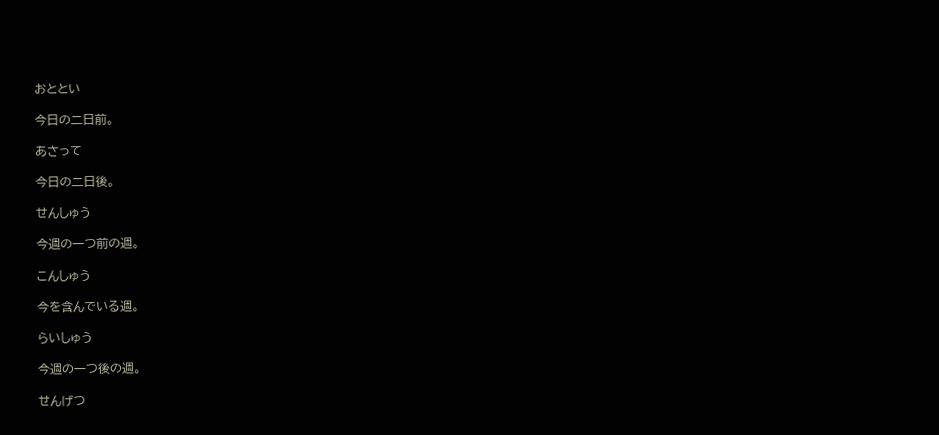おととい

今日の二日前。

あさって

今日の二日後。

せんしゅう

今週の一つ前の週。

こんしゅう

今を含んでいる週。

らいしゅう

今週の一つ後の週。

せんげつ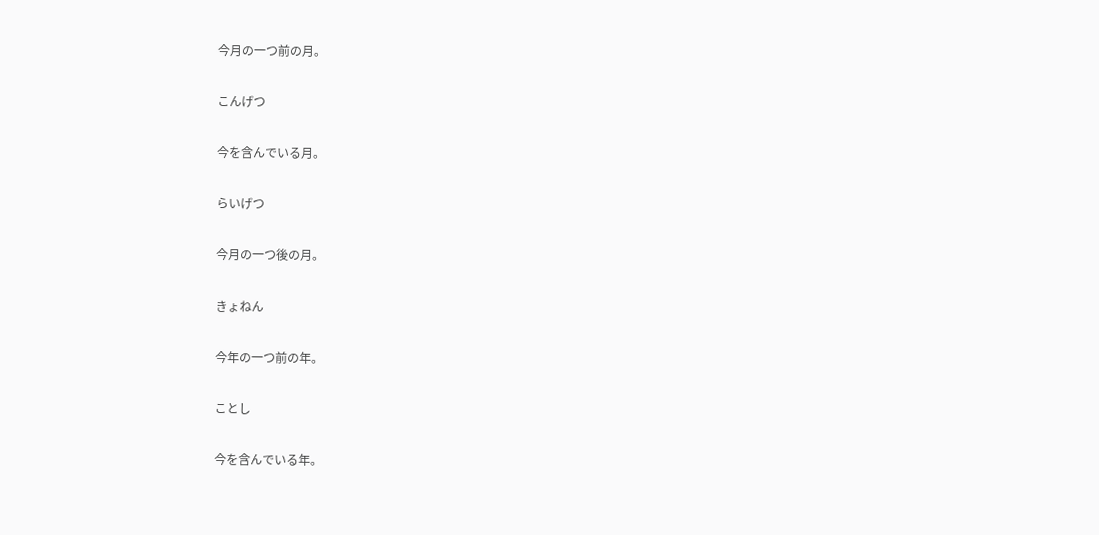今月の一つ前の月。

こんげつ

今を含んでいる月。

らいげつ

今月の一つ後の月。

きょねん

今年の一つ前の年。

ことし

今を含んでいる年。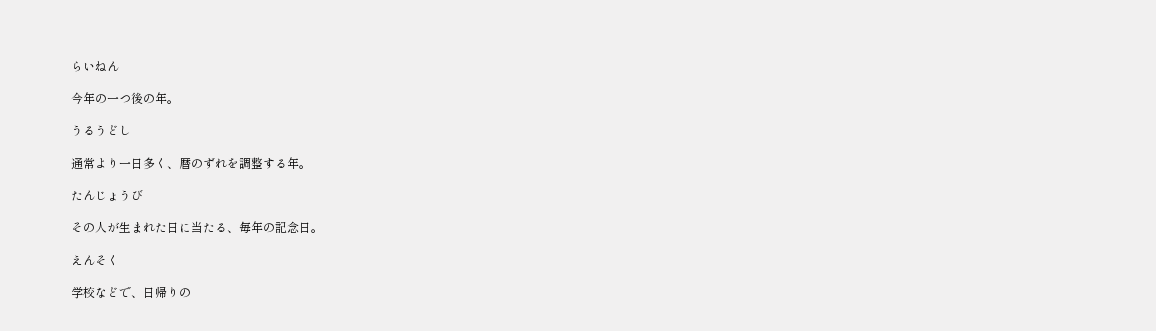らいねん

今年の一つ後の年。

うるうどし

通常より一日多く、暦のずれを調整する年。

たんじょうび

その人が生まれた日に当たる、毎年の記念日。

えんそく

学校などで、日帰りの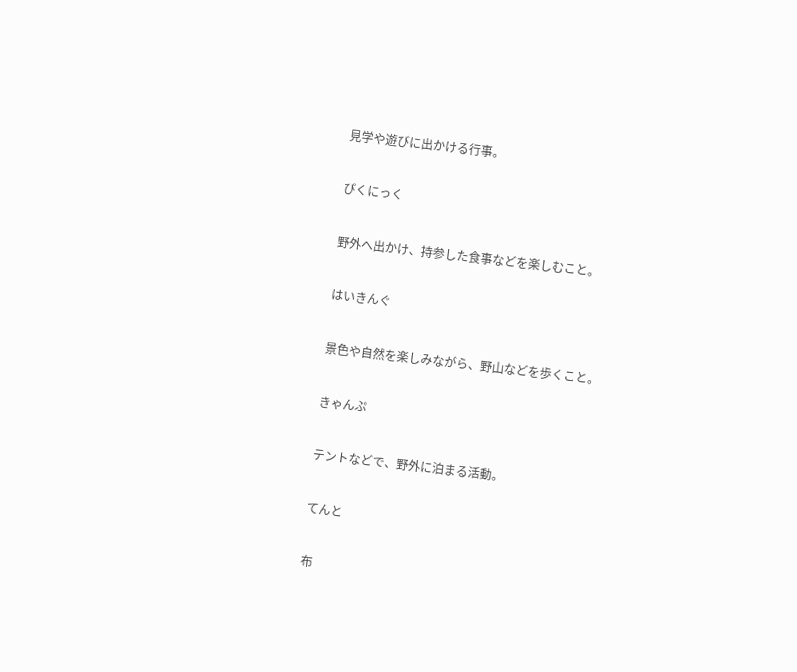見学や遊びに出かける行事。

ぴくにっく

野外へ出かけ、持参した食事などを楽しむこと。

はいきんぐ

景色や自然を楽しみながら、野山などを歩くこと。

きゃんぷ

テントなどで、野外に泊まる活動。

てんと

布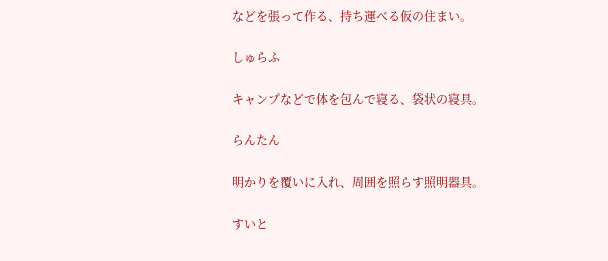などを張って作る、持ち運べる仮の住まい。

しゅらふ

キャンプなどで体を包んで寝る、袋状の寝具。

らんたん

明かりを覆いに入れ、周囲を照らす照明器具。

すいと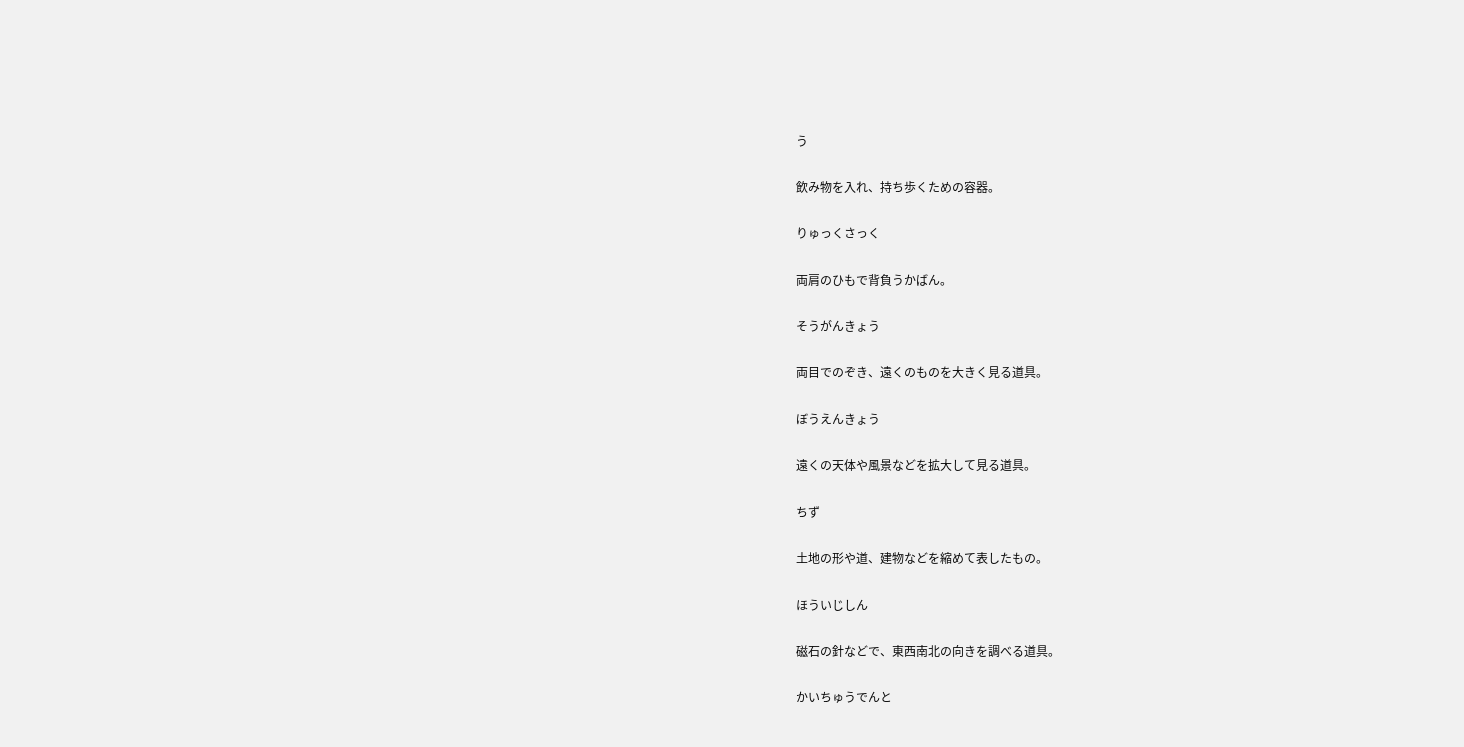う

飲み物を入れ、持ち歩くための容器。

りゅっくさっく

両肩のひもで背負うかばん。

そうがんきょう

両目でのぞき、遠くのものを大きく見る道具。

ぼうえんきょう

遠くの天体や風景などを拡大して見る道具。

ちず

土地の形や道、建物などを縮めて表したもの。

ほういじしん

磁石の針などで、東西南北の向きを調べる道具。

かいちゅうでんと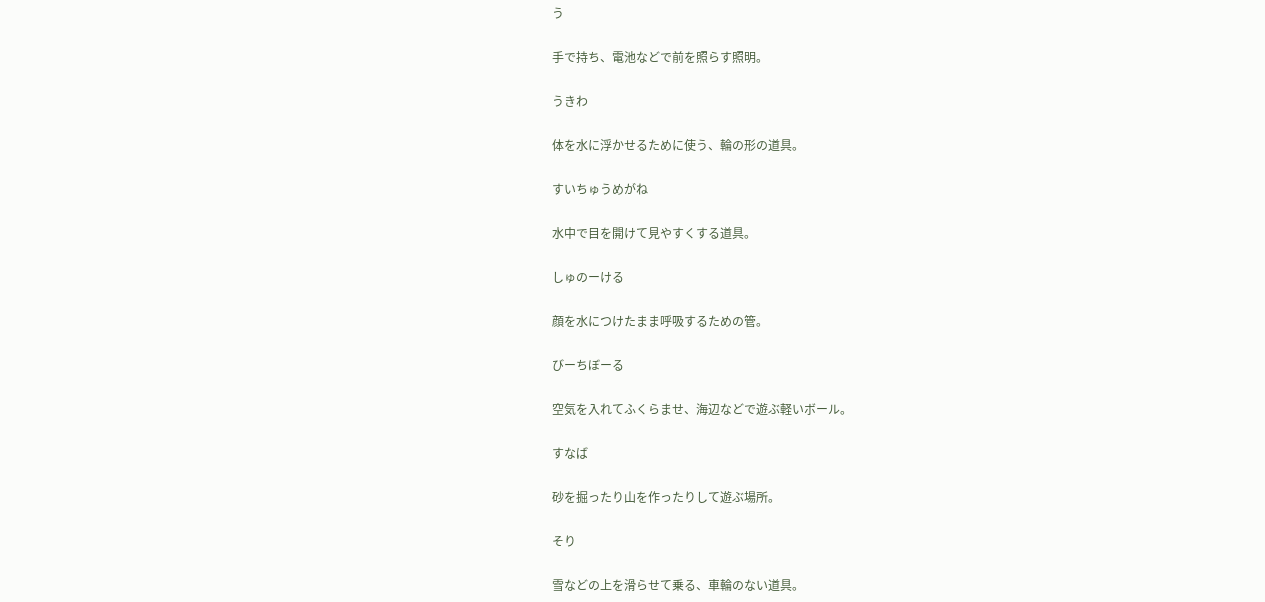う

手で持ち、電池などで前を照らす照明。

うきわ

体を水に浮かせるために使う、輪の形の道具。

すいちゅうめがね

水中で目を開けて見やすくする道具。

しゅのーける

顔を水につけたまま呼吸するための管。

びーちぼーる

空気を入れてふくらませ、海辺などで遊ぶ軽いボール。

すなば

砂を掘ったり山を作ったりして遊ぶ場所。

そり

雪などの上を滑らせて乗る、車輪のない道具。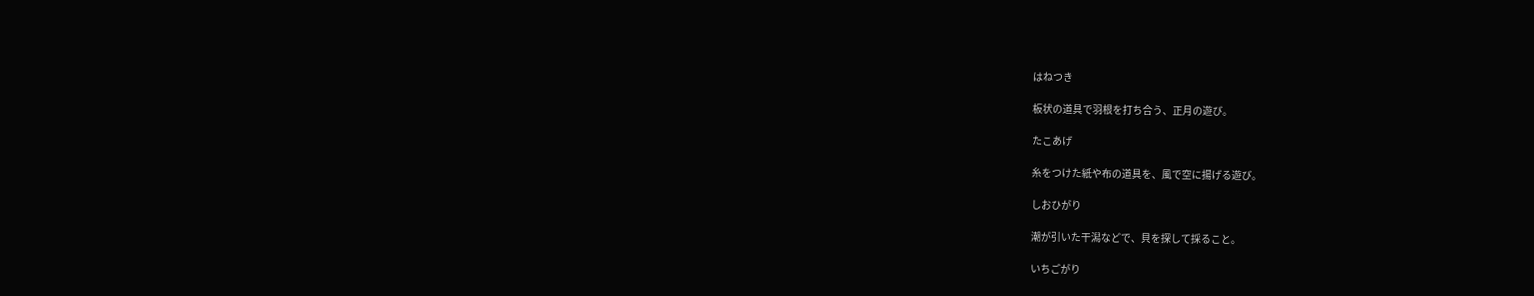はねつき

板状の道具で羽根を打ち合う、正月の遊び。

たこあげ

糸をつけた紙や布の道具を、風で空に揚げる遊び。

しおひがり

潮が引いた干潟などで、貝を探して採ること。

いちごがり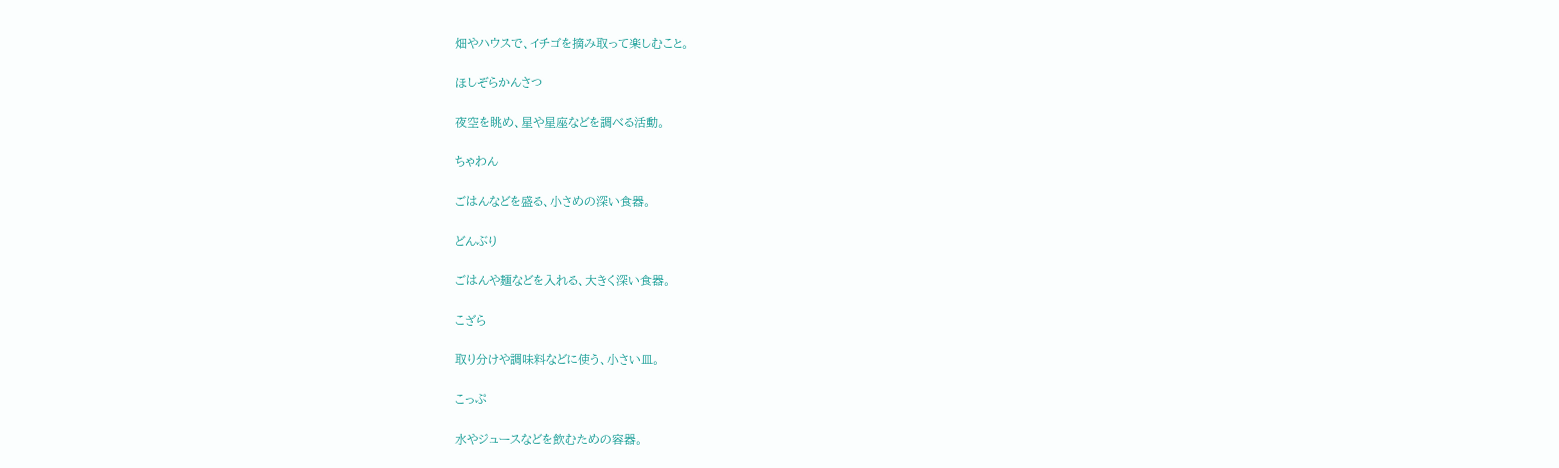畑やハウスで、イチゴを摘み取って楽しむこと。

ほしぞらかんさつ

夜空を眺め、星や星座などを調べる活動。

ちゃわん

ごはんなどを盛る、小さめの深い食器。

どんぶり

ごはんや麺などを入れる、大きく深い食器。

こざら

取り分けや調味料などに使う、小さい皿。

こっぷ

水やジュースなどを飲むための容器。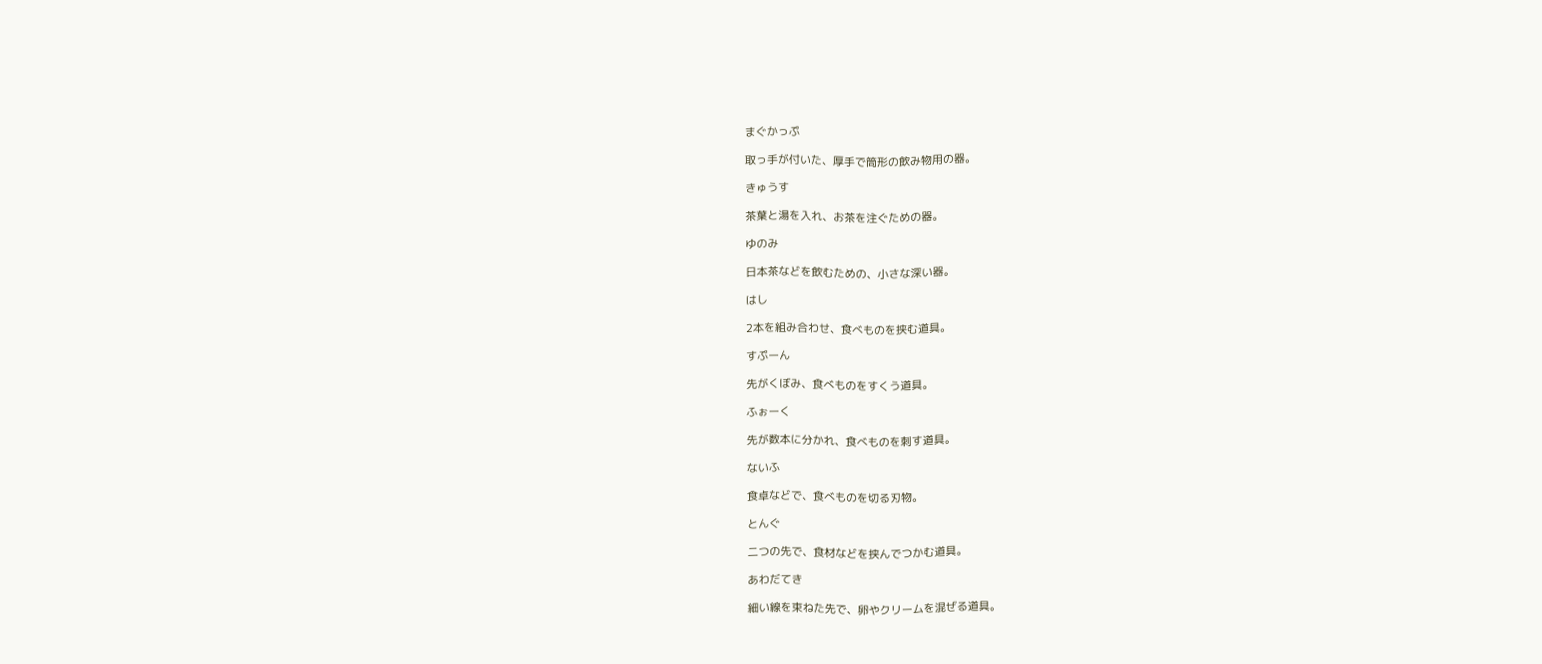まぐかっぷ

取っ手が付いた、厚手で筒形の飲み物用の器。

きゅうす

茶葉と湯を入れ、お茶を注ぐための器。

ゆのみ

日本茶などを飲むための、小さな深い器。

はし

2本を組み合わせ、食べものを挟む道具。

すぷーん

先がくぼみ、食べものをすくう道具。

ふぉーく

先が数本に分かれ、食べものを刺す道具。

ないふ

食卓などで、食べものを切る刃物。

とんぐ

二つの先で、食材などを挟んでつかむ道具。

あわだてき

細い線を束ねた先で、卵やクリームを混ぜる道具。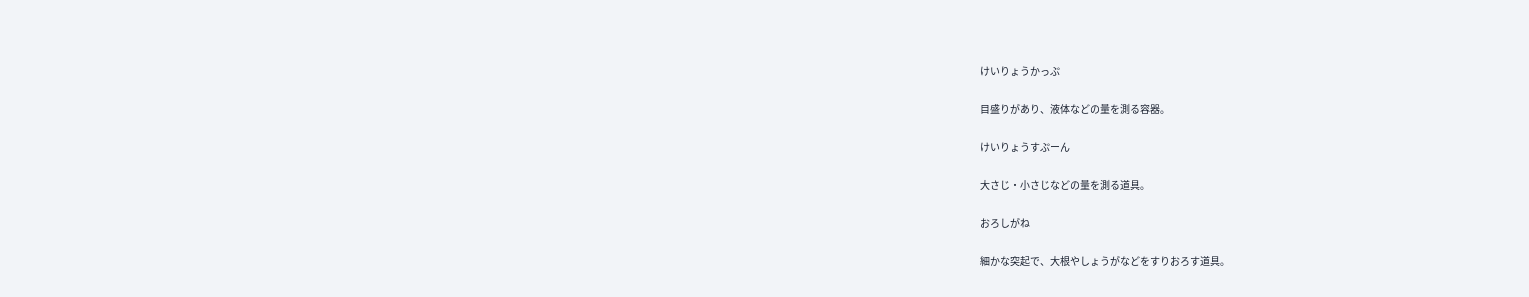けいりょうかっぷ

目盛りがあり、液体などの量を測る容器。

けいりょうすぷーん

大さじ・小さじなどの量を測る道具。

おろしがね

細かな突起で、大根やしょうがなどをすりおろす道具。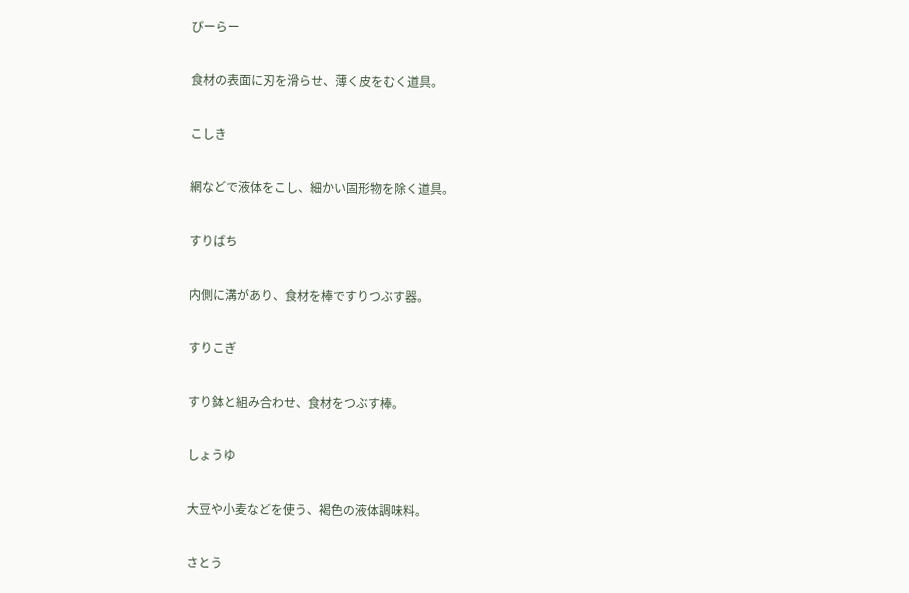ぴーらー

食材の表面に刃を滑らせ、薄く皮をむく道具。

こしき

網などで液体をこし、細かい固形物を除く道具。

すりばち

内側に溝があり、食材を棒ですりつぶす器。

すりこぎ

すり鉢と組み合わせ、食材をつぶす棒。

しょうゆ

大豆や小麦などを使う、褐色の液体調味料。

さとう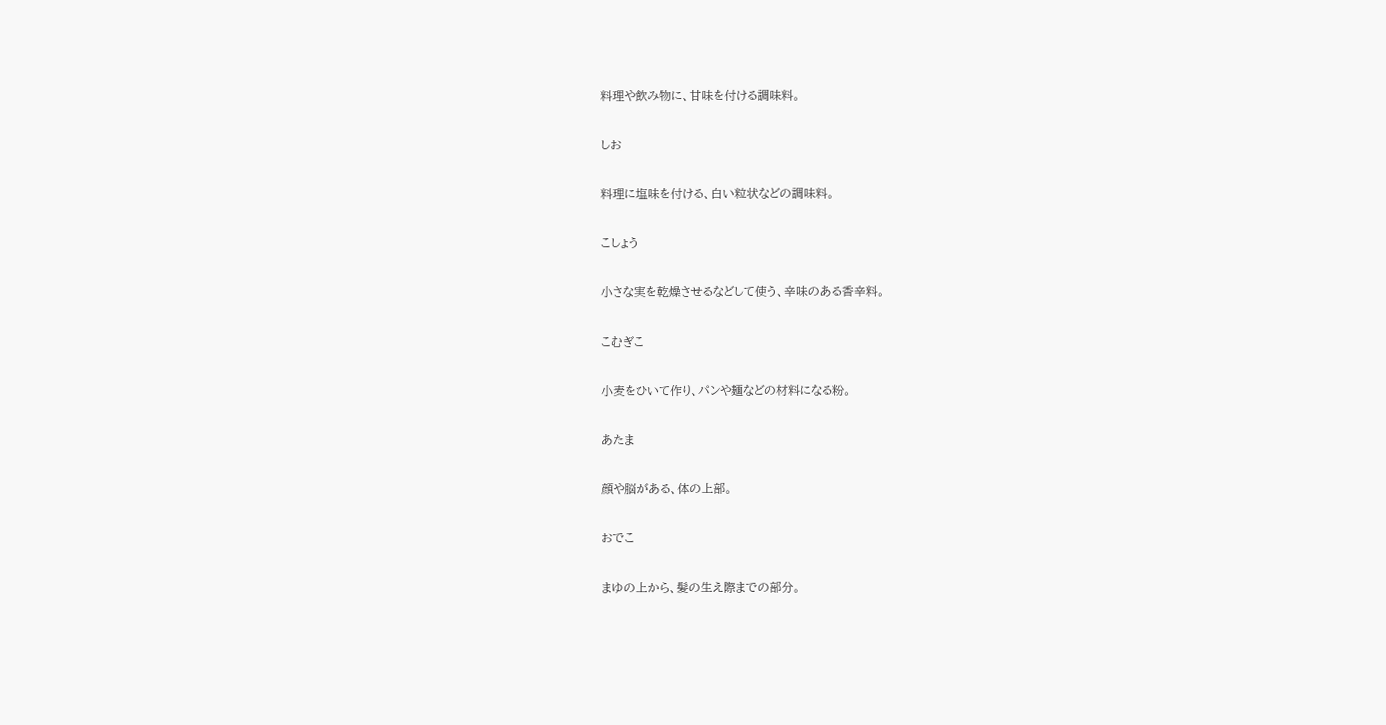料理や飲み物に、甘味を付ける調味料。

しお

料理に塩味を付ける、白い粒状などの調味料。

こしょう

小さな実を乾燥させるなどして使う、辛味のある香辛料。

こむぎこ

小麦をひいて作り、パンや麺などの材料になる粉。

あたま

顔や脳がある、体の上部。

おでこ

まゆの上から、髪の生え際までの部分。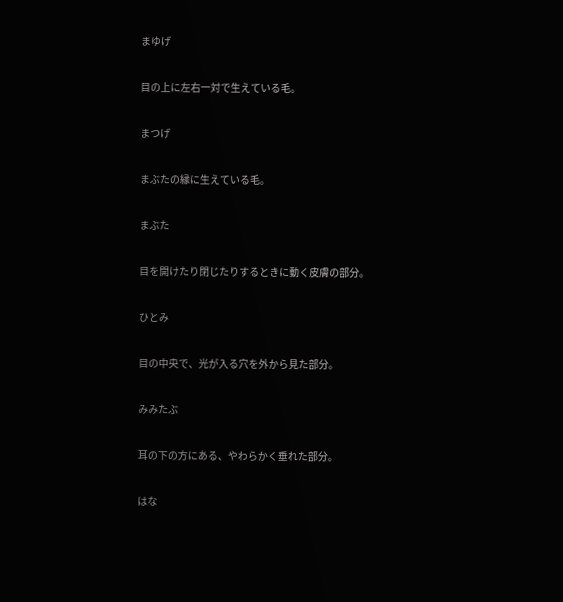まゆげ

目の上に左右一対で生えている毛。

まつげ

まぶたの縁に生えている毛。

まぶた

目を開けたり閉じたりするときに動く皮膚の部分。

ひとみ

目の中央で、光が入る穴を外から見た部分。

みみたぶ

耳の下の方にある、やわらかく垂れた部分。

はな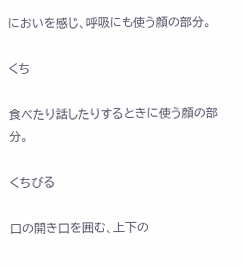においを感じ、呼吸にも使う顔の部分。

くち

食べたり話したりするときに使う顔の部分。

くちびる

口の開き口を囲む、上下の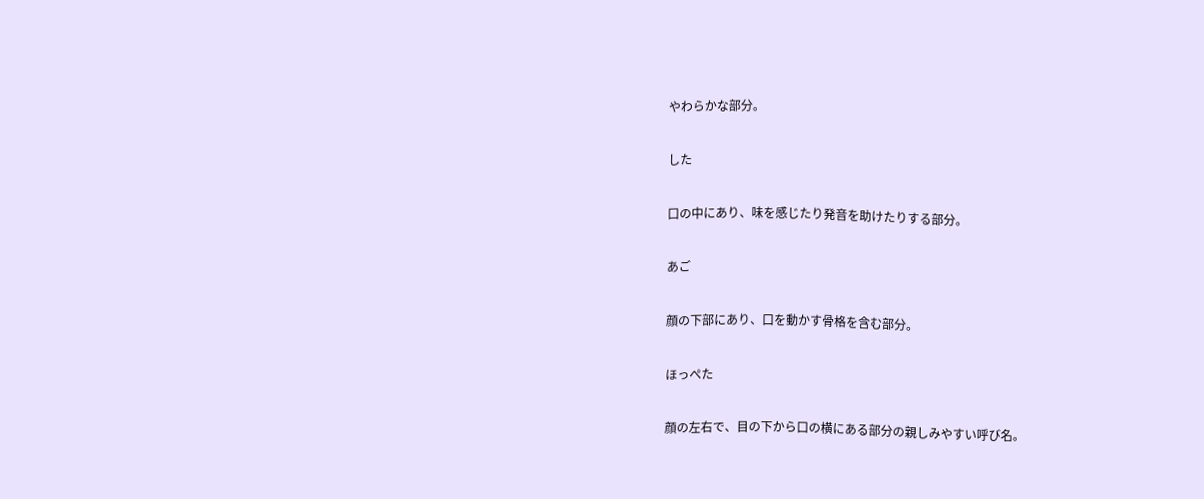やわらかな部分。

した

口の中にあり、味を感じたり発音を助けたりする部分。

あご

顔の下部にあり、口を動かす骨格を含む部分。

ほっぺた

顔の左右で、目の下から口の横にある部分の親しみやすい呼び名。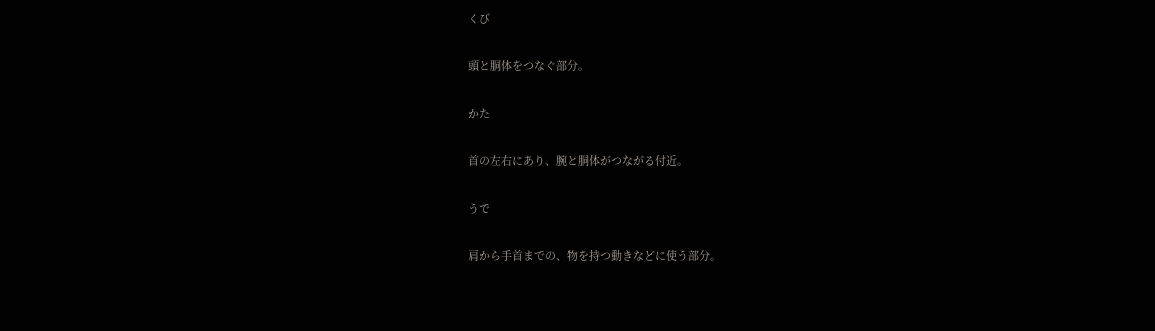くび

頭と胴体をつなぐ部分。

かた

首の左右にあり、腕と胴体がつながる付近。

うで

肩から手首までの、物を持つ動きなどに使う部分。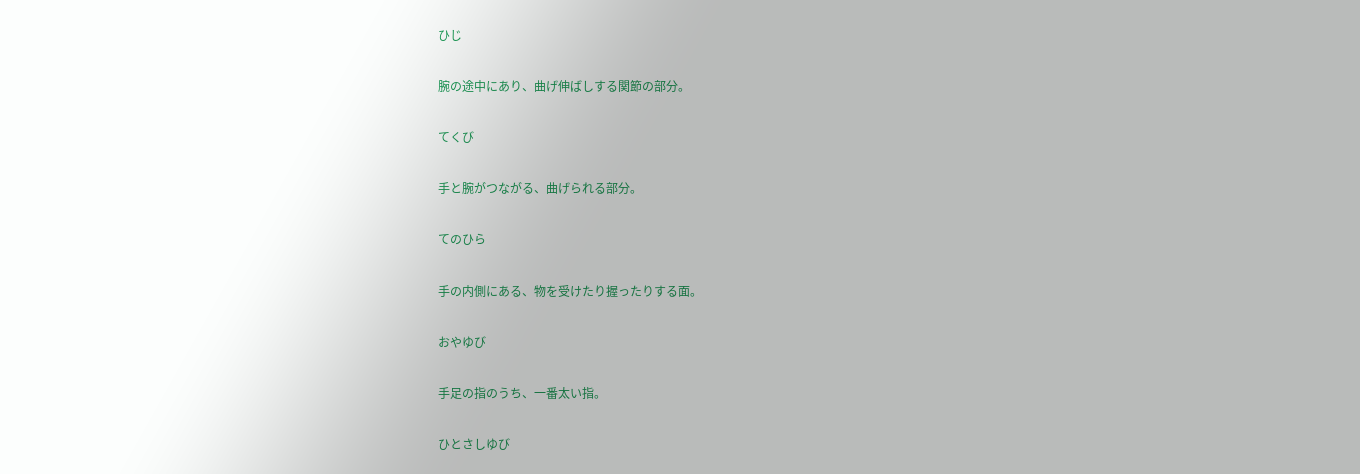ひじ

腕の途中にあり、曲げ伸ばしする関節の部分。

てくび

手と腕がつながる、曲げられる部分。

てのひら

手の内側にある、物を受けたり握ったりする面。

おやゆび

手足の指のうち、一番太い指。

ひとさしゆび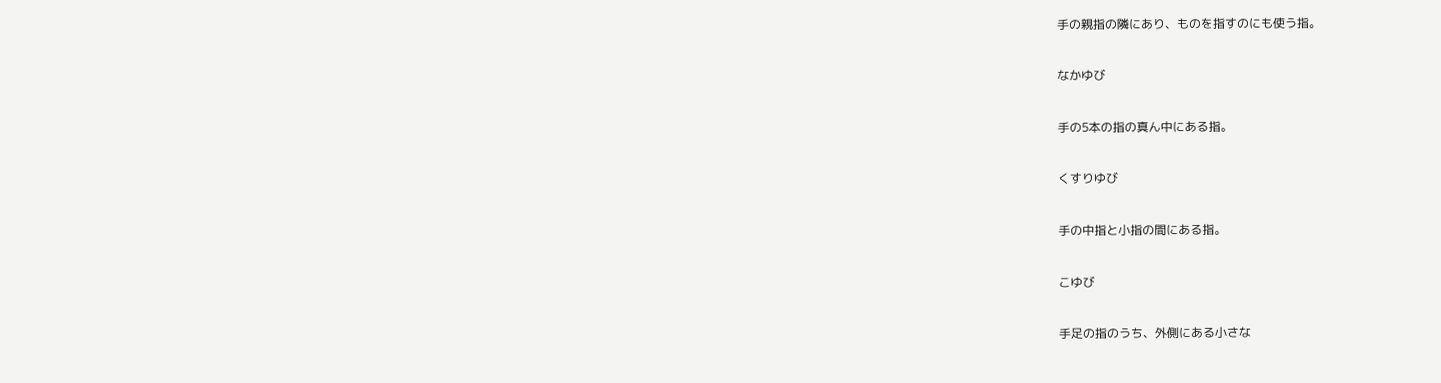手の親指の隣にあり、ものを指すのにも使う指。

なかゆび

手の5本の指の真ん中にある指。

くすりゆび

手の中指と小指の間にある指。

こゆび

手足の指のうち、外側にある小さな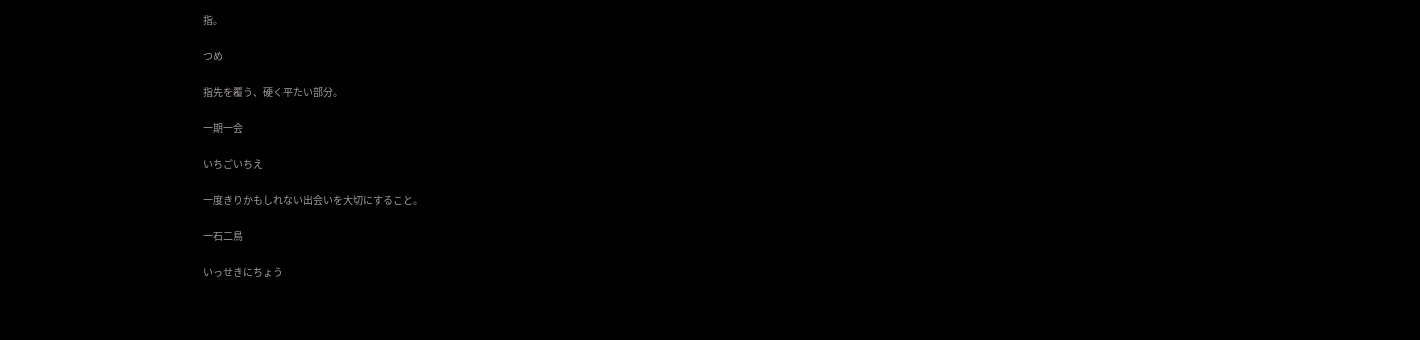指。

つめ

指先を覆う、硬く平たい部分。

一期一会

いちごいちえ

一度きりかもしれない出会いを大切にすること。

一石二鳥

いっせきにちょう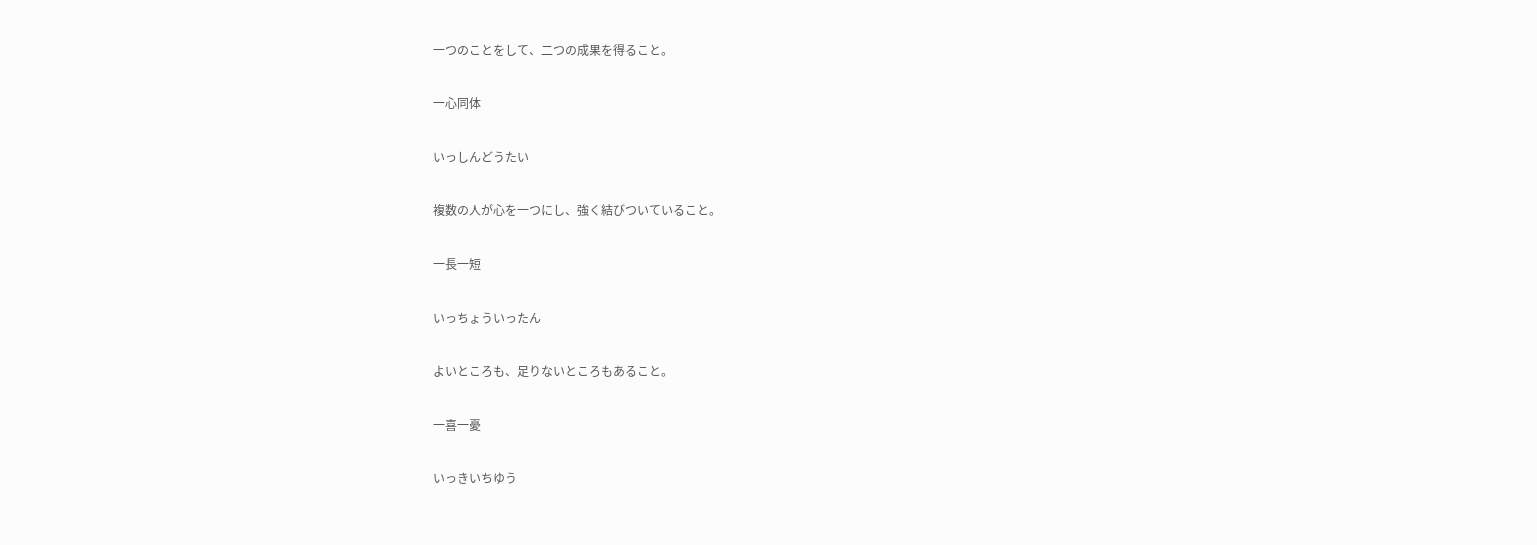一つのことをして、二つの成果を得ること。

一心同体

いっしんどうたい

複数の人が心を一つにし、強く結びついていること。

一長一短

いっちょういったん

よいところも、足りないところもあること。

一喜一憂

いっきいちゆう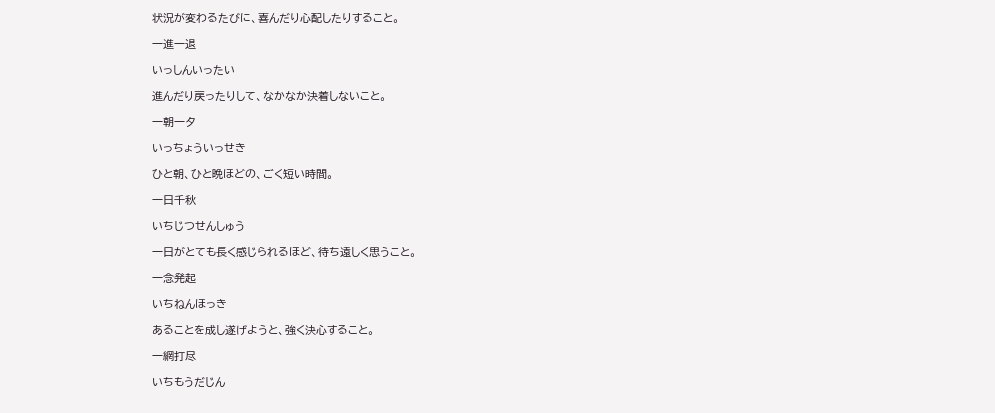状況が変わるたびに、喜んだり心配したりすること。

一進一退

いっしんいったい

進んだり戻ったりして、なかなか決着しないこと。

一朝一夕

いっちょういっせき

ひと朝、ひと晩ほどの、ごく短い時間。

一日千秋

いちじつせんしゅう

一日がとても長く感じられるほど、待ち遠しく思うこと。

一念発起

いちねんほっき

あることを成し遂げようと、強く決心すること。

一網打尽

いちもうだじん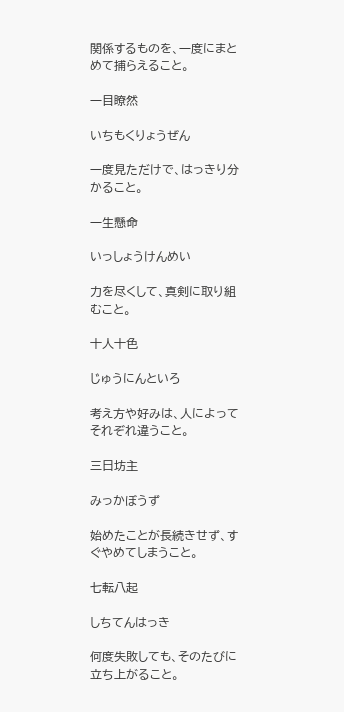関係するものを、一度にまとめて捕らえること。

一目瞭然

いちもくりょうぜん

一度見ただけで、はっきり分かること。

一生懸命

いっしょうけんめい

力を尽くして、真剣に取り組むこと。

十人十色

じゅうにんといろ

考え方や好みは、人によってそれぞれ違うこと。

三日坊主

みっかぼうず

始めたことが長続きせず、すぐやめてしまうこと。

七転八起

しちてんはっき

何度失敗しても、そのたびに立ち上がること。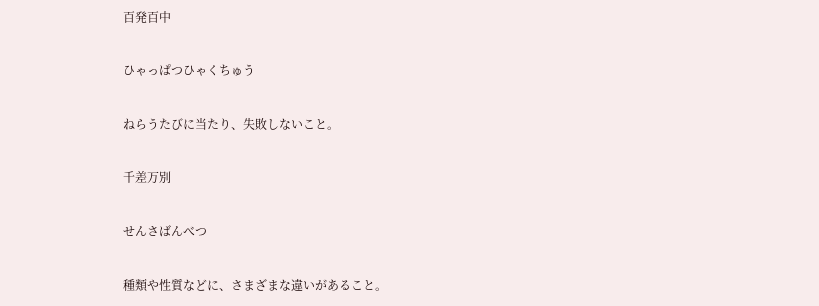百発百中

ひゃっぱつひゃくちゅう

ねらうたびに当たり、失敗しないこと。

千差万別

せんさばんべつ

種類や性質などに、さまざまな違いがあること。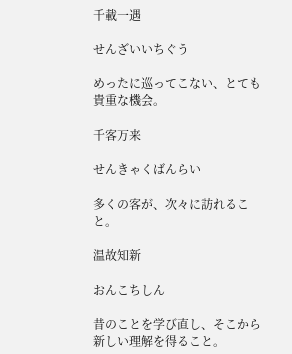千載一遇

せんざいいちぐう

めったに巡ってこない、とても貴重な機会。

千客万来

せんきゃくばんらい

多くの客が、次々に訪れること。

温故知新

おんこちしん

昔のことを学び直し、そこから新しい理解を得ること。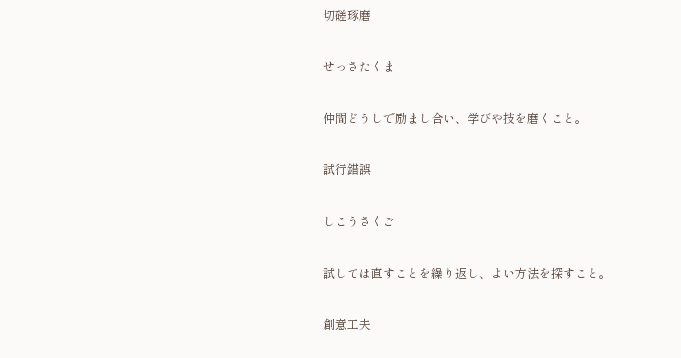切磋琢磨

せっさたくま

仲間どうしで励まし合い、学びや技を磨くこと。

試行錯誤

しこうさくご

試しては直すことを繰り返し、よい方法を探すこと。

創意工夫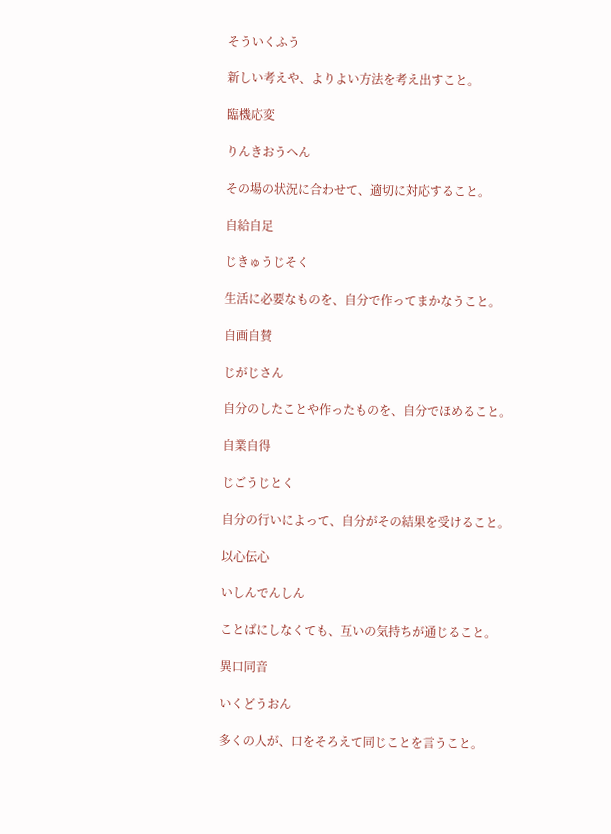そういくふう

新しい考えや、よりよい方法を考え出すこと。

臨機応変

りんきおうへん

その場の状況に合わせて、適切に対応すること。

自給自足

じきゅうじそく

生活に必要なものを、自分で作ってまかなうこと。

自画自賛

じがじさん

自分のしたことや作ったものを、自分でほめること。

自業自得

じごうじとく

自分の行いによって、自分がその結果を受けること。

以心伝心

いしんでんしん

ことばにしなくても、互いの気持ちが通じること。

異口同音

いくどうおん

多くの人が、口をそろえて同じことを言うこと。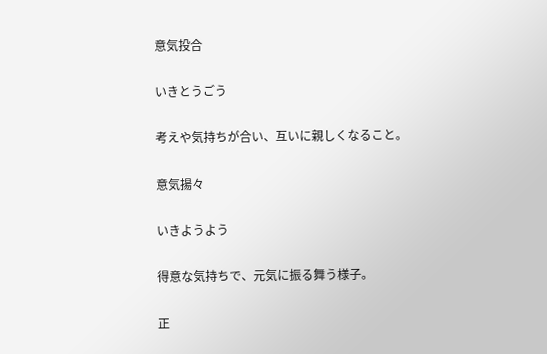意気投合

いきとうごう

考えや気持ちが合い、互いに親しくなること。

意気揚々

いきようよう

得意な気持ちで、元気に振る舞う様子。

正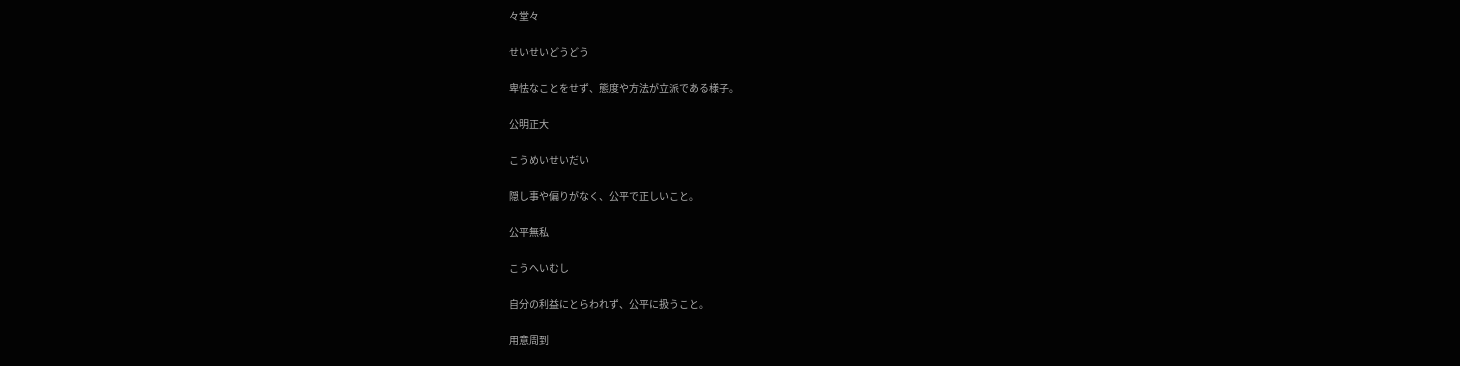々堂々

せいせいどうどう

卑怯なことをせず、態度や方法が立派である様子。

公明正大

こうめいせいだい

隠し事や偏りがなく、公平で正しいこと。

公平無私

こうへいむし

自分の利益にとらわれず、公平に扱うこと。

用意周到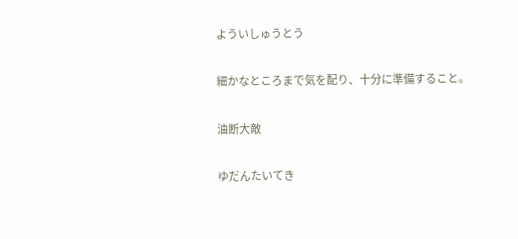よういしゅうとう

細かなところまで気を配り、十分に準備すること。

油断大敵

ゆだんたいてき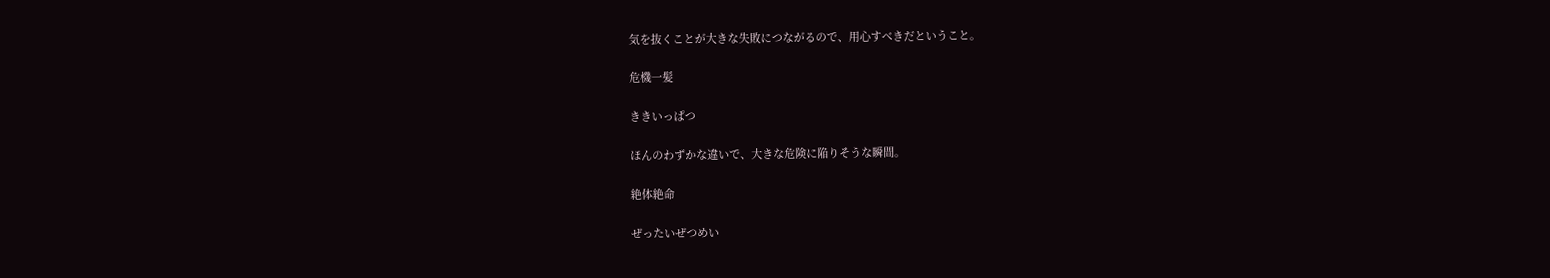気を抜くことが大きな失敗につながるので、用心すべきだということ。

危機一髪

ききいっぱつ

ほんのわずかな違いで、大きな危険に陥りそうな瞬間。

絶体絶命

ぜったいぜつめい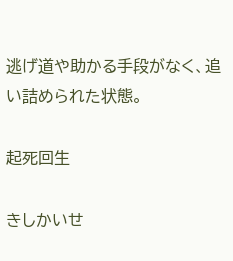逃げ道や助かる手段がなく、追い詰められた状態。

起死回生

きしかいせ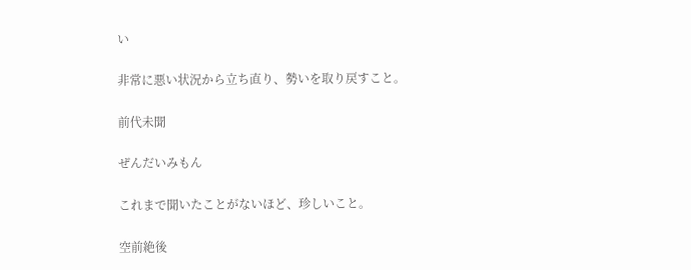い

非常に悪い状況から立ち直り、勢いを取り戻すこと。

前代未聞

ぜんだいみもん

これまで聞いたことがないほど、珍しいこと。

空前絶後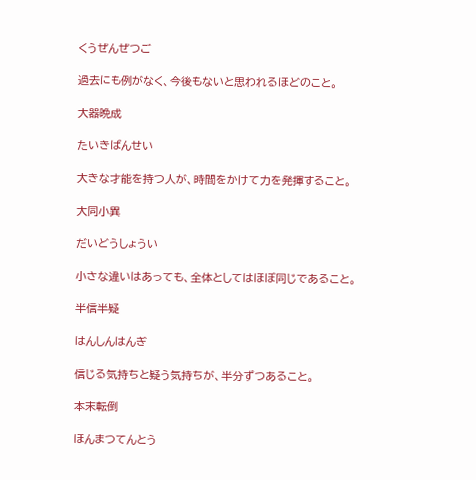くうぜんぜつご

過去にも例がなく、今後もないと思われるほどのこと。

大器晩成

たいきばんせい

大きな才能を持つ人が、時間をかけて力を発揮すること。

大同小異

だいどうしょうい

小さな違いはあっても、全体としてはほぼ同じであること。

半信半疑

はんしんはんぎ

信じる気持ちと疑う気持ちが、半分ずつあること。

本末転倒

ほんまつてんとう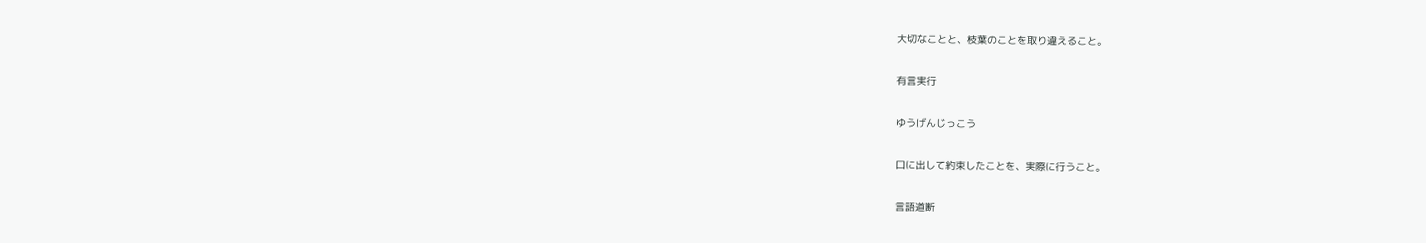大切なことと、枝葉のことを取り違えること。

有言実行

ゆうげんじっこう

口に出して約束したことを、実際に行うこと。

言語道断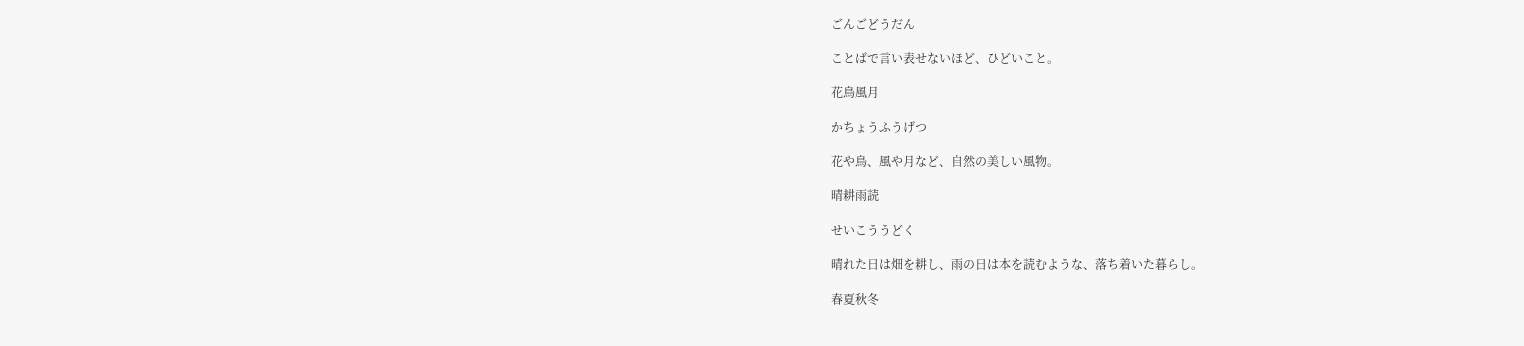ごんごどうだん

ことばで言い表せないほど、ひどいこと。

花鳥風月

かちょうふうげつ

花や鳥、風や月など、自然の美しい風物。

晴耕雨読

せいこううどく

晴れた日は畑を耕し、雨の日は本を読むような、落ち着いた暮らし。

春夏秋冬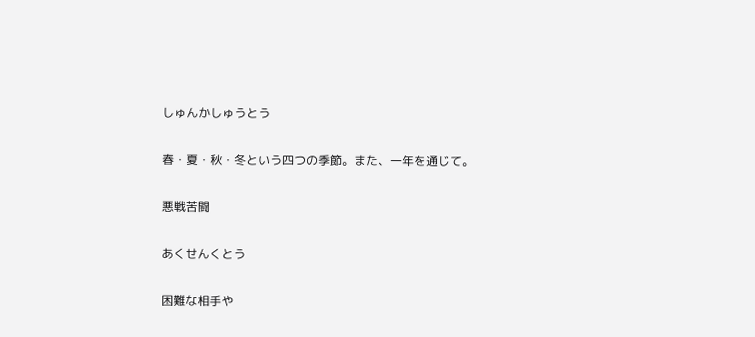しゅんかしゅうとう

春・夏・秋・冬という四つの季節。また、一年を通じて。

悪戦苦闘

あくせんくとう

困難な相手や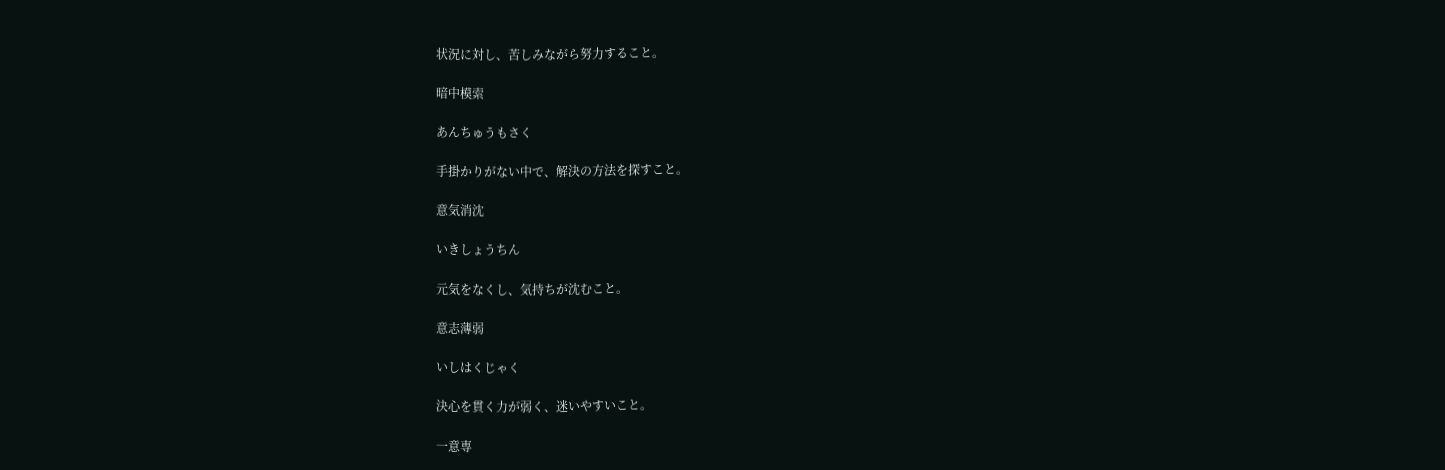状況に対し、苦しみながら努力すること。

暗中模索

あんちゅうもさく

手掛かりがない中で、解決の方法を探すこと。

意気消沈

いきしょうちん

元気をなくし、気持ちが沈むこと。

意志薄弱

いしはくじゃく

決心を貫く力が弱く、迷いやすいこと。

一意専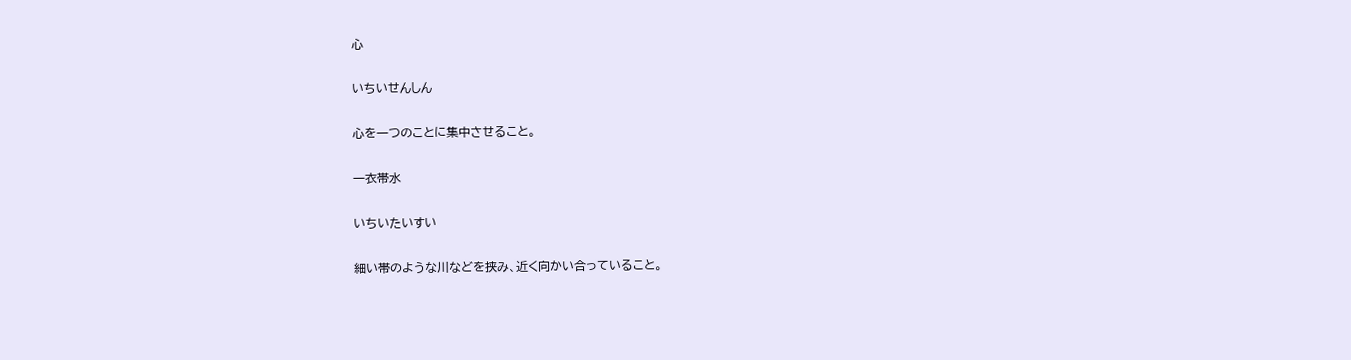心

いちいせんしん

心を一つのことに集中させること。

一衣帯水

いちいたいすい

細い帯のような川などを挟み、近く向かい合っていること。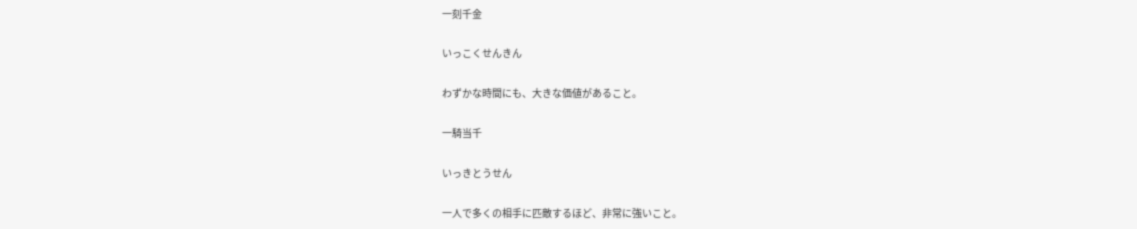一刻千金

いっこくせんきん

わずかな時間にも、大きな価値があること。

一騎当千

いっきとうせん

一人で多くの相手に匹敵するほど、非常に強いこと。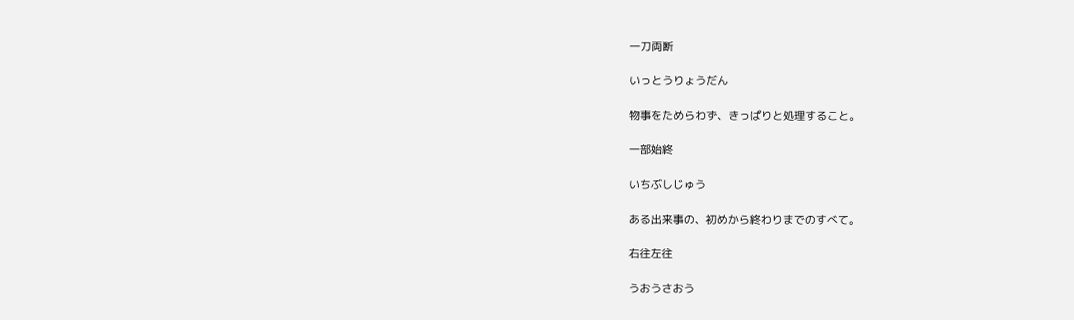一刀両断

いっとうりょうだん

物事をためらわず、きっぱりと処理すること。

一部始終

いちぶしじゅう

ある出来事の、初めから終わりまでのすべて。

右往左往

うおうさおう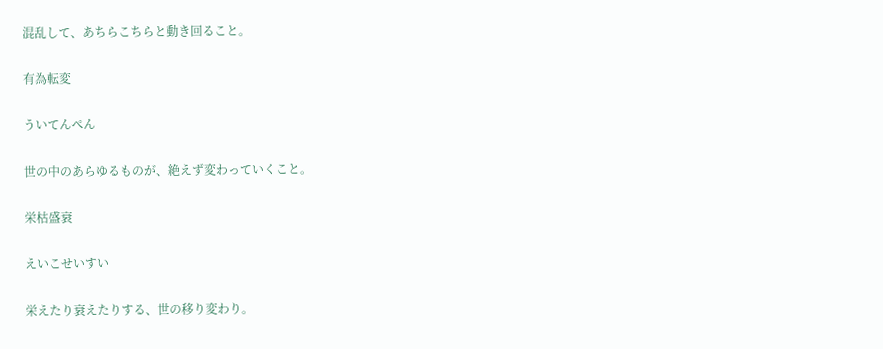混乱して、あちらこちらと動き回ること。

有為転変

ういてんぺん

世の中のあらゆるものが、絶えず変わっていくこと。

栄枯盛衰

えいこせいすい

栄えたり衰えたりする、世の移り変わり。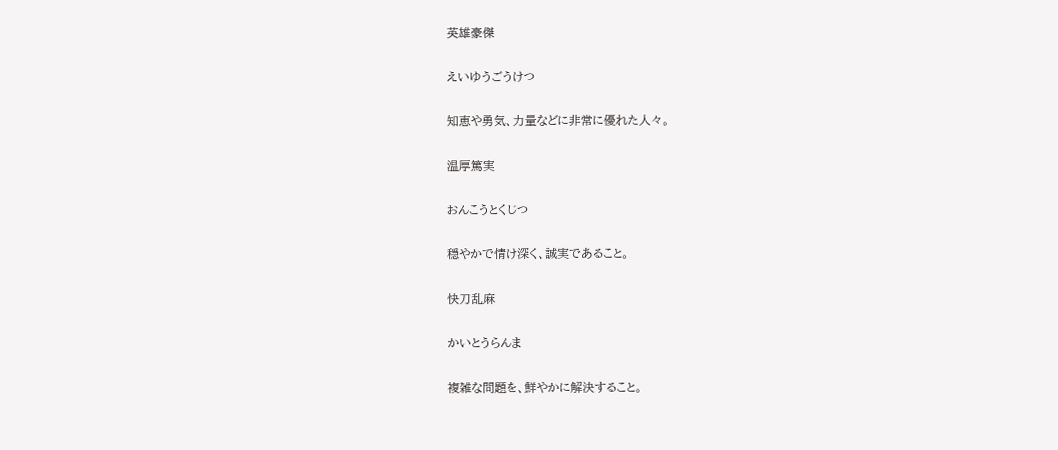英雄豪傑

えいゆうごうけつ

知恵や勇気、力量などに非常に優れた人々。

温厚篤実

おんこうとくじつ

穏やかで情け深く、誠実であること。

快刀乱麻

かいとうらんま

複雑な問題を、鮮やかに解決すること。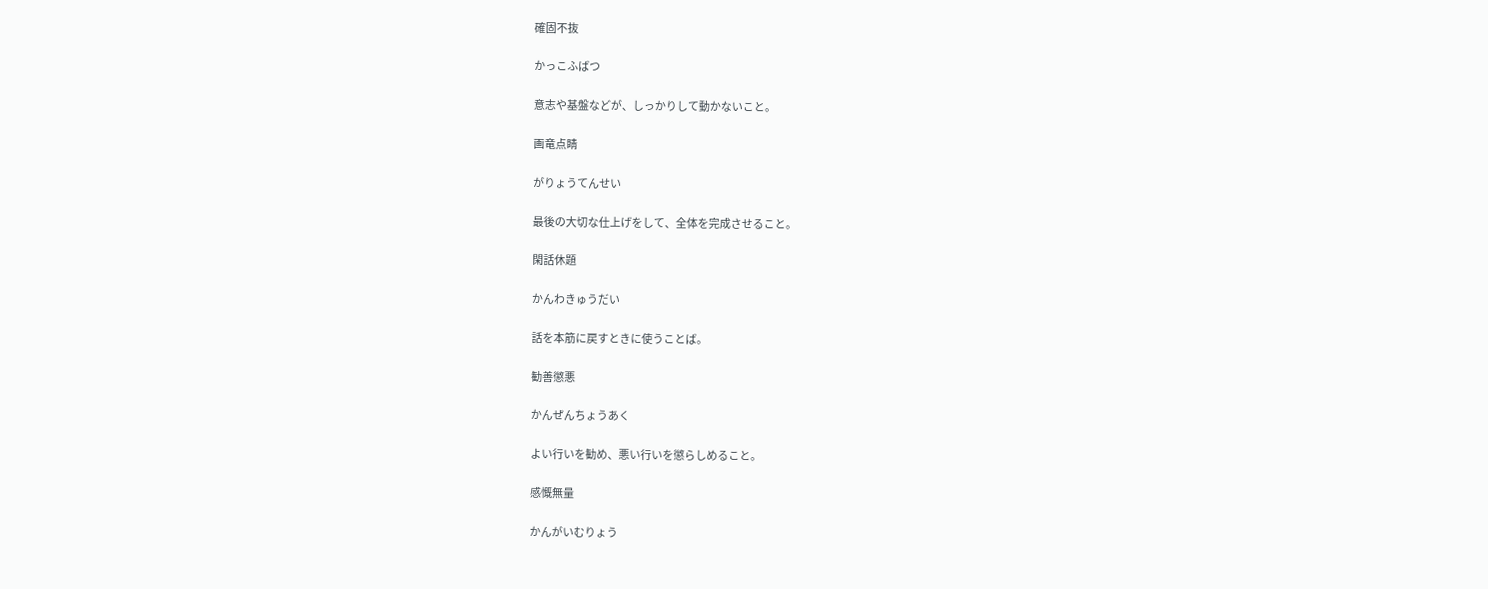確固不抜

かっこふばつ

意志や基盤などが、しっかりして動かないこと。

画竜点睛

がりょうてんせい

最後の大切な仕上げをして、全体を完成させること。

閑話休題

かんわきゅうだい

話を本筋に戻すときに使うことば。

勧善懲悪

かんぜんちょうあく

よい行いを勧め、悪い行いを懲らしめること。

感慨無量

かんがいむりょう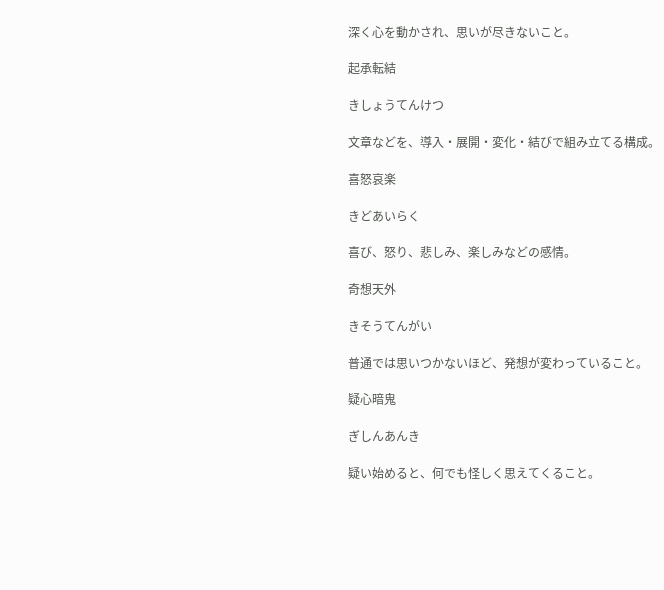深く心を動かされ、思いが尽きないこと。

起承転結

きしょうてんけつ

文章などを、導入・展開・変化・結びで組み立てる構成。

喜怒哀楽

きどあいらく

喜び、怒り、悲しみ、楽しみなどの感情。

奇想天外

きそうてんがい

普通では思いつかないほど、発想が変わっていること。

疑心暗鬼

ぎしんあんき

疑い始めると、何でも怪しく思えてくること。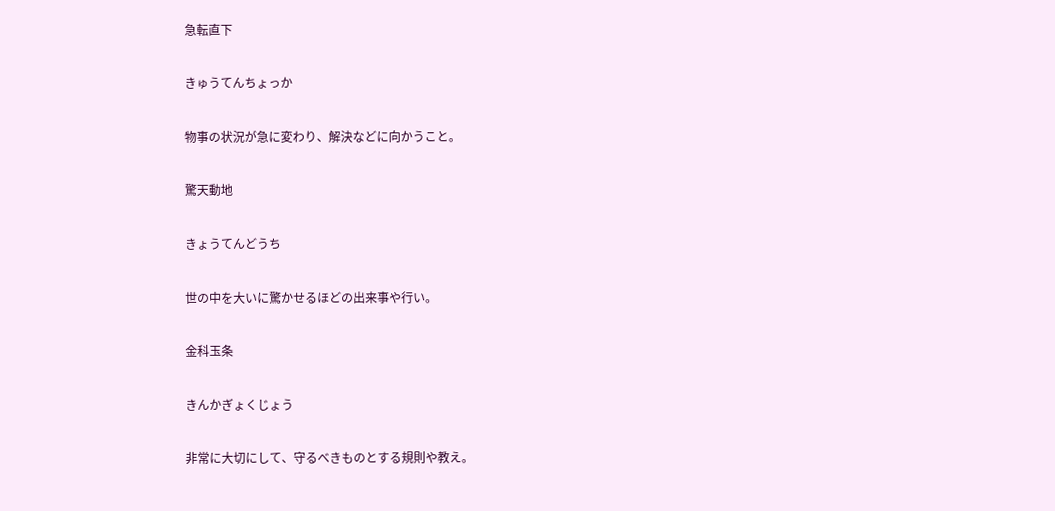急転直下

きゅうてんちょっか

物事の状況が急に変わり、解決などに向かうこと。

驚天動地

きょうてんどうち

世の中を大いに驚かせるほどの出来事や行い。

金科玉条

きんかぎょくじょう

非常に大切にして、守るべきものとする規則や教え。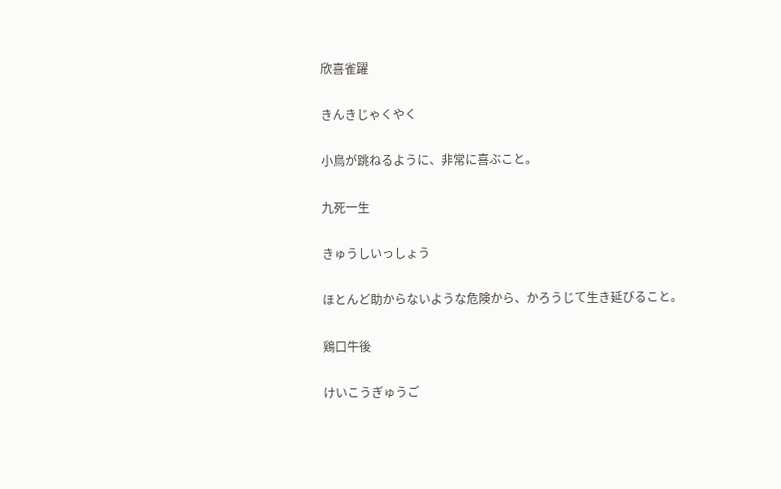欣喜雀躍

きんきじゃくやく

小鳥が跳ねるように、非常に喜ぶこと。

九死一生

きゅうしいっしょう

ほとんど助からないような危険から、かろうじて生き延びること。

鶏口牛後

けいこうぎゅうご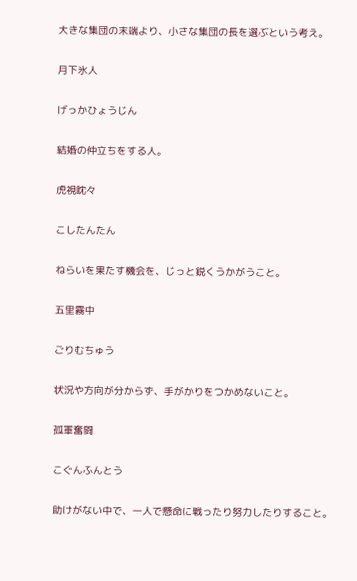大きな集団の末端より、小さな集団の長を選ぶという考え。

月下氷人

げっかひょうじん

結婚の仲立ちをする人。

虎視眈々

こしたんたん

ねらいを果たす機会を、じっと鋭くうかがうこと。

五里霧中

ごりむちゅう

状況や方向が分からず、手がかりをつかめないこと。

孤軍奮闘

こぐんふんとう

助けがない中で、一人で懸命に戦ったり努力したりすること。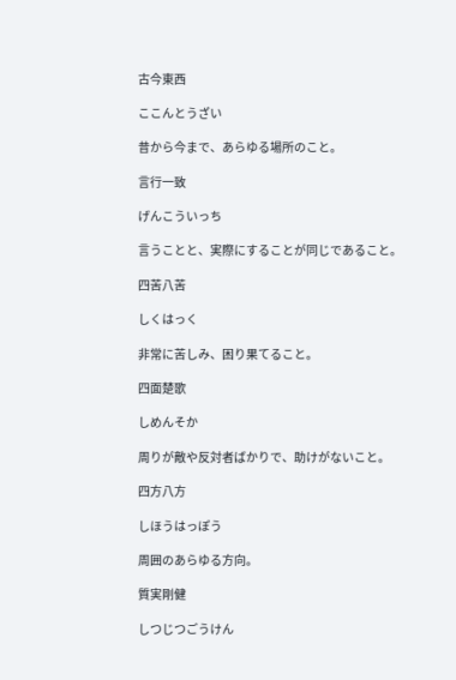古今東西

ここんとうざい

昔から今まで、あらゆる場所のこと。

言行一致

げんこういっち

言うことと、実際にすることが同じであること。

四苦八苦

しくはっく

非常に苦しみ、困り果てること。

四面楚歌

しめんそか

周りが敵や反対者ばかりで、助けがないこと。

四方八方

しほうはっぽう

周囲のあらゆる方向。

質実剛健

しつじつごうけん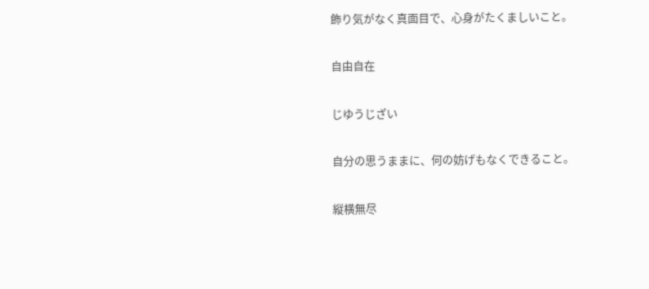飾り気がなく真面目で、心身がたくましいこと。

自由自在

じゆうじざい

自分の思うままに、何の妨げもなくできること。

縦横無尽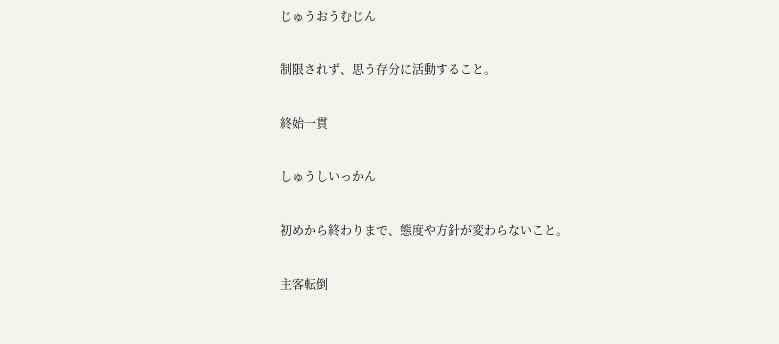じゅうおうむじん

制限されず、思う存分に活動すること。

終始一貫

しゅうしいっかん

初めから終わりまで、態度や方針が変わらないこと。

主客転倒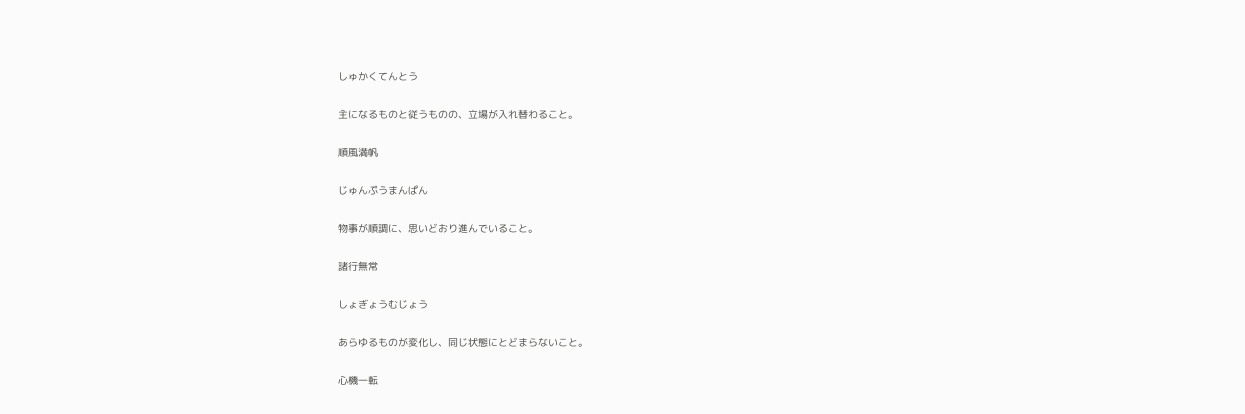しゅかくてんとう

主になるものと従うものの、立場が入れ替わること。

順風満帆

じゅんぷうまんぱん

物事が順調に、思いどおり進んでいること。

諸行無常

しょぎょうむじょう

あらゆるものが変化し、同じ状態にとどまらないこと。

心機一転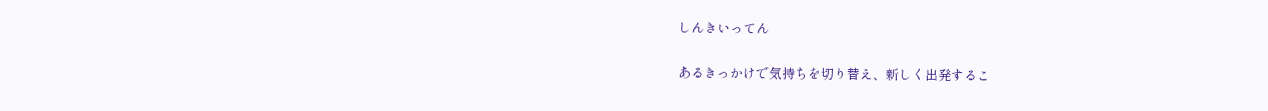しんきいってん

あるきっかけで気持ちを切り替え、新しく出発するこ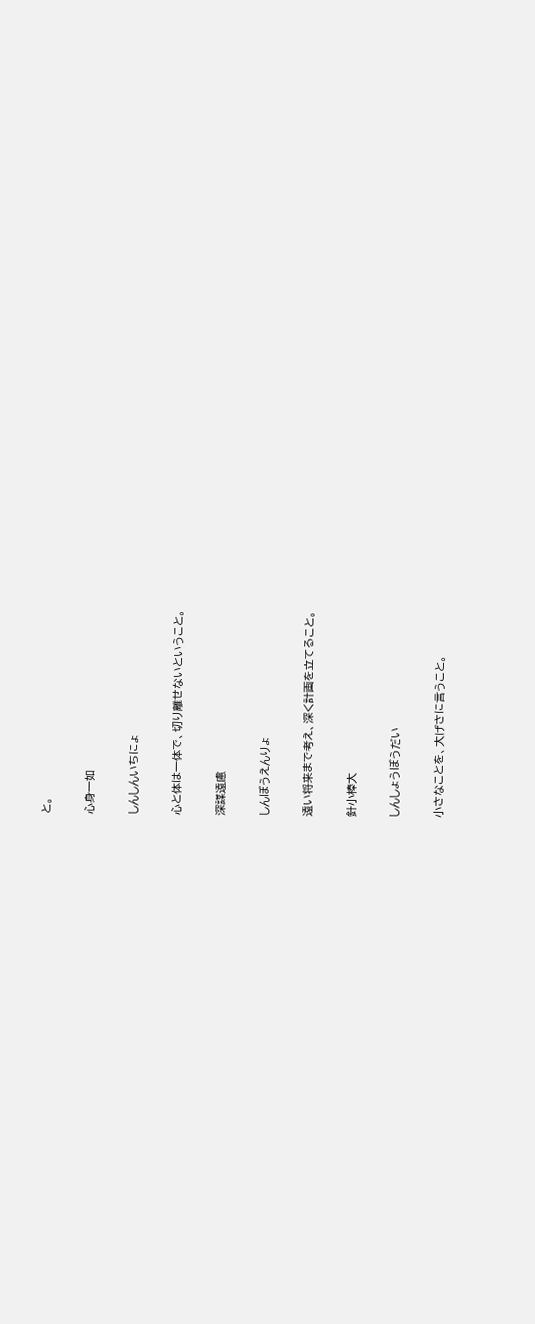と。

心身一如

しんしんいちにょ

心と体は一体で、切り離せないということ。

深謀遠慮

しんぼうえんりょ

遠い将来まで考え、深く計画を立てること。

針小棒大

しんしょうぼうだい

小さなことを、大げさに言うこと。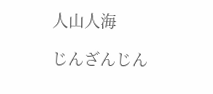人山人海

じんざんじん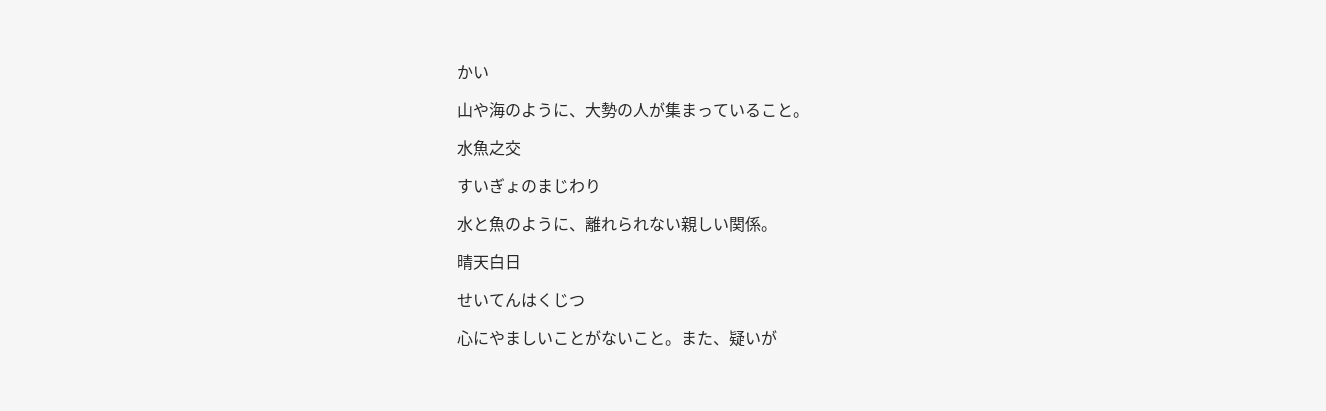かい

山や海のように、大勢の人が集まっていること。

水魚之交

すいぎょのまじわり

水と魚のように、離れられない親しい関係。

晴天白日

せいてんはくじつ

心にやましいことがないこと。また、疑いが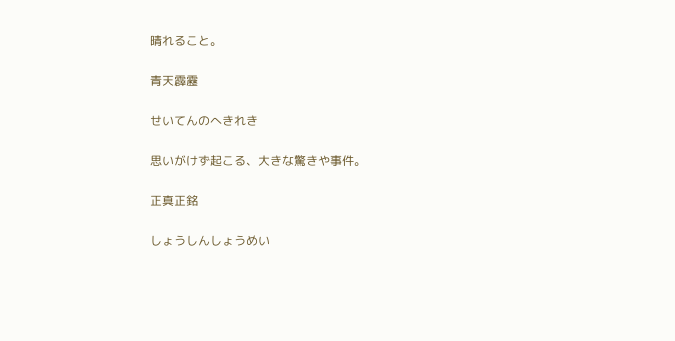晴れること。

青天霹靂

せいてんのへきれき

思いがけず起こる、大きな驚きや事件。

正真正銘

しょうしんしょうめい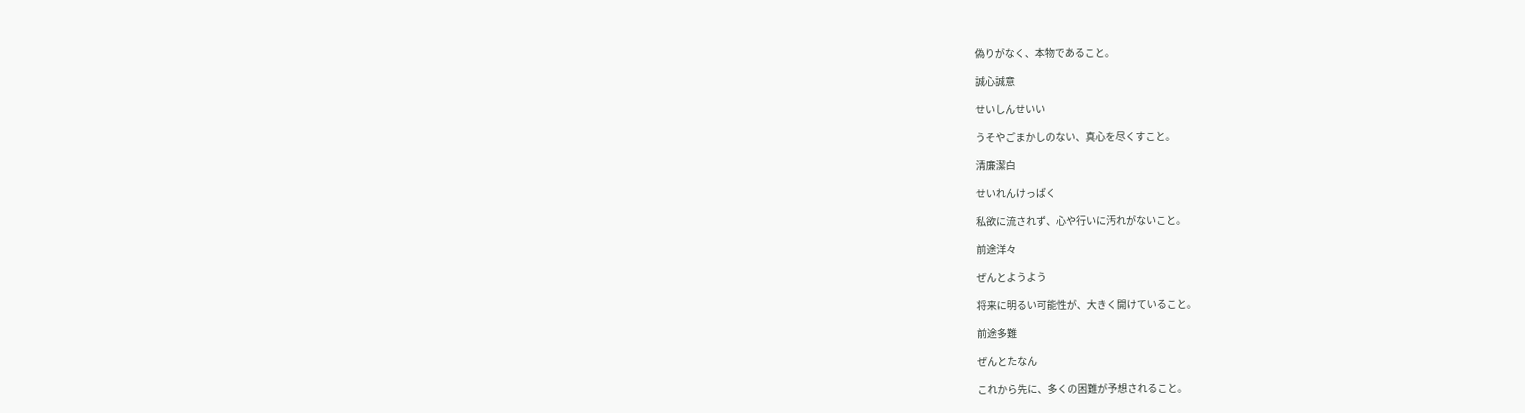偽りがなく、本物であること。

誠心誠意

せいしんせいい

うそやごまかしのない、真心を尽くすこと。

清廉潔白

せいれんけっぱく

私欲に流されず、心や行いに汚れがないこと。

前途洋々

ぜんとようよう

将来に明るい可能性が、大きく開けていること。

前途多難

ぜんとたなん

これから先に、多くの困難が予想されること。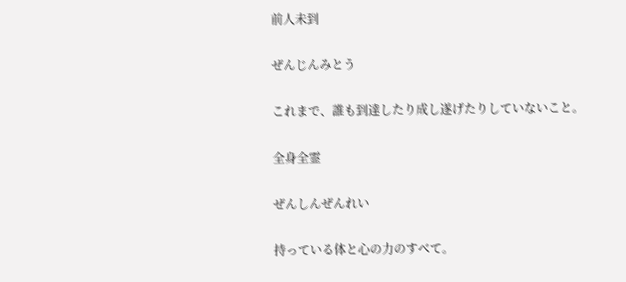前人未到

ぜんじんみとう

これまで、誰も到達したり成し遂げたりしていないこと。

全身全霊

ぜんしんぜんれい

持っている体と心の力のすべて。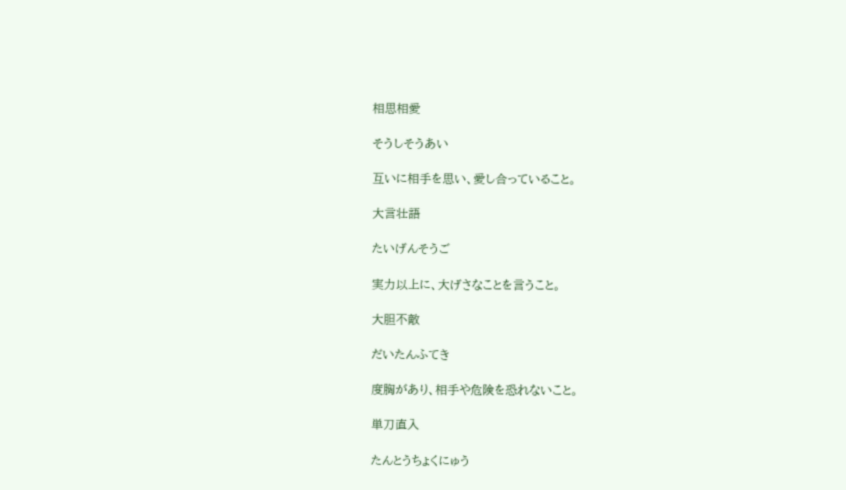相思相愛

そうしそうあい

互いに相手を思い、愛し合っていること。

大言壮語

たいげんそうご

実力以上に、大げさなことを言うこと。

大胆不敵

だいたんふてき

度胸があり、相手や危険を恐れないこと。

単刀直入

たんとうちょくにゅう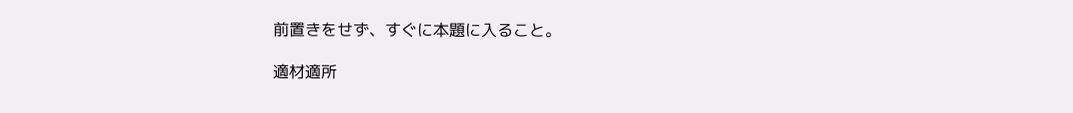前置きをせず、すぐに本題に入ること。

適材適所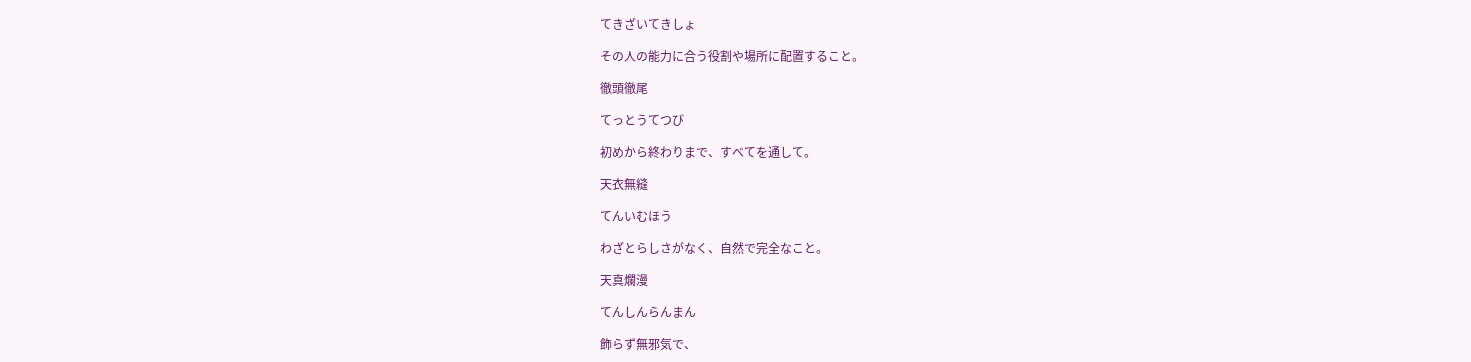てきざいてきしょ

その人の能力に合う役割や場所に配置すること。

徹頭徹尾

てっとうてつび

初めから終わりまで、すべてを通して。

天衣無縫

てんいむほう

わざとらしさがなく、自然で完全なこと。

天真爛漫

てんしんらんまん

飾らず無邪気で、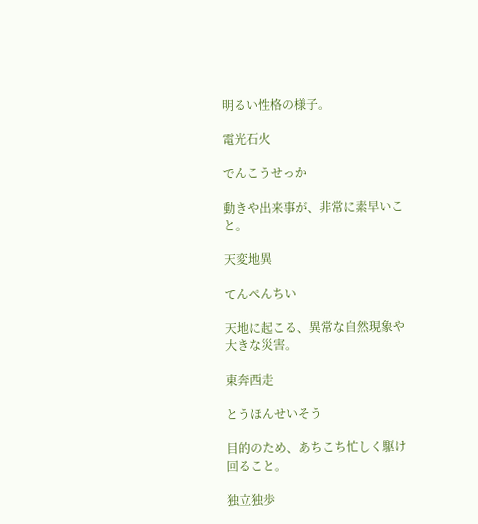明るい性格の様子。

電光石火

でんこうせっか

動きや出来事が、非常に素早いこと。

天変地異

てんぺんちい

天地に起こる、異常な自然現象や大きな災害。

東奔西走

とうほんせいそう

目的のため、あちこち忙しく駆け回ること。

独立独歩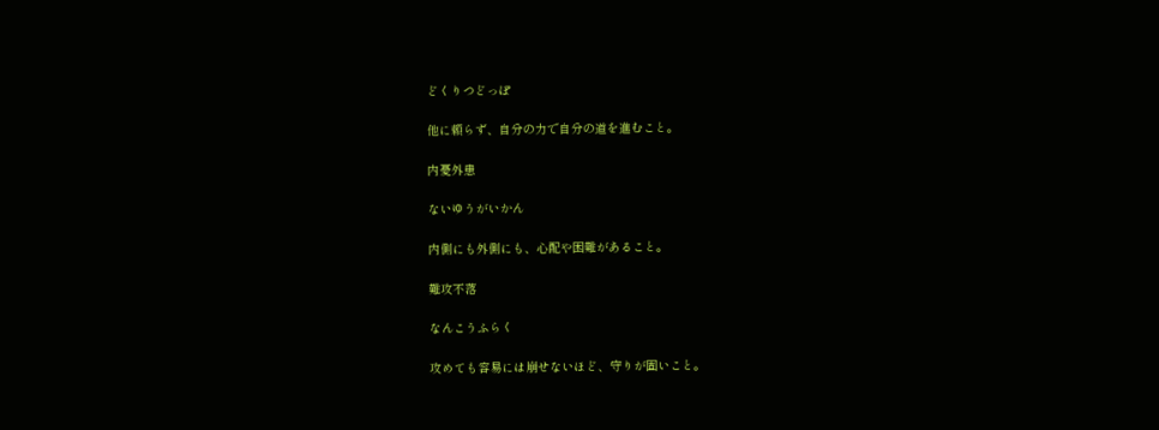どくりつどっぽ

他に頼らず、自分の力で自分の道を進むこと。

内憂外患

ないゆうがいかん

内側にも外側にも、心配や困難があること。

難攻不落

なんこうふらく

攻めても容易には崩せないほど、守りが固いこと。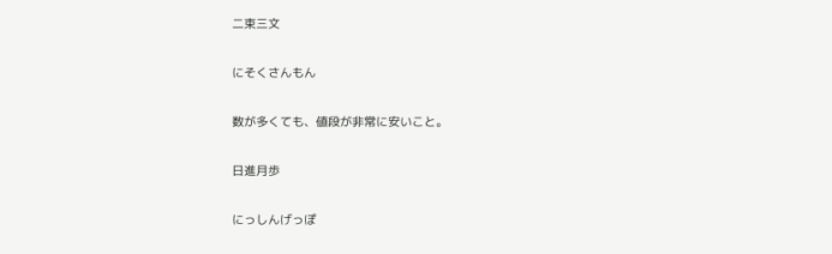二束三文

にそくさんもん

数が多くても、値段が非常に安いこと。

日進月歩

にっしんげっぽ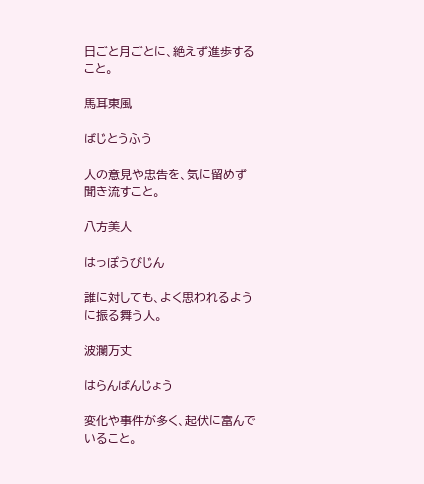日ごと月ごとに、絶えず進歩すること。

馬耳東風

ばじとうふう

人の意見や忠告を、気に留めず聞き流すこと。

八方美人

はっぽうびじん

誰に対しても、よく思われるように振る舞う人。

波瀾万丈

はらんばんじょう

変化や事件が多く、起伏に富んでいること。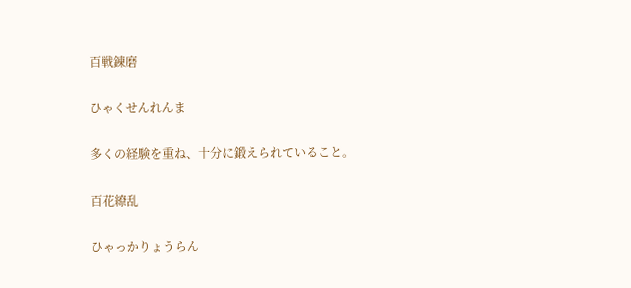百戦錬磨

ひゃくせんれんま

多くの経験を重ね、十分に鍛えられていること。

百花繚乱

ひゃっかりょうらん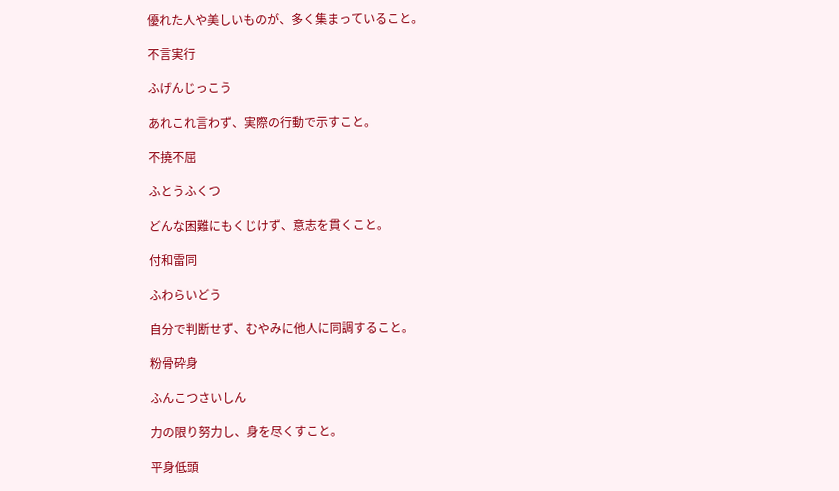優れた人や美しいものが、多く集まっていること。

不言実行

ふげんじっこう

あれこれ言わず、実際の行動で示すこと。

不撓不屈

ふとうふくつ

どんな困難にもくじけず、意志を貫くこと。

付和雷同

ふわらいどう

自分で判断せず、むやみに他人に同調すること。

粉骨砕身

ふんこつさいしん

力の限り努力し、身を尽くすこと。

平身低頭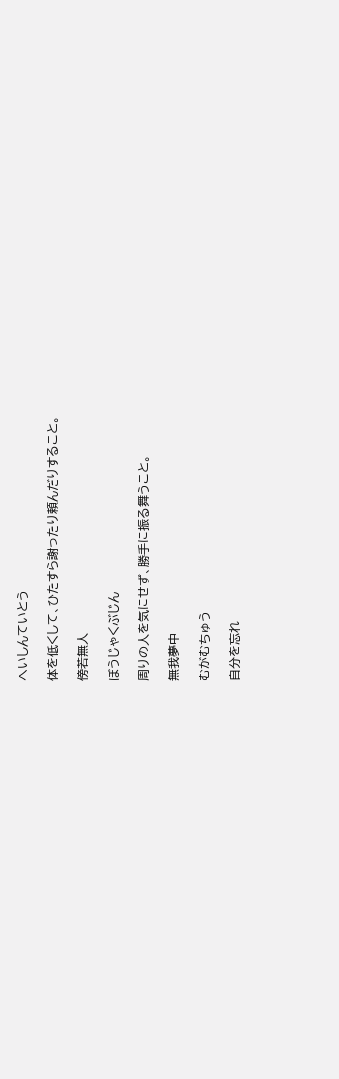へいしんていとう

体を低くして、ひたすら謝ったり頼んだりすること。

傍若無人

ぼうじゃくぶじん

周りの人を気にせず、勝手に振る舞うこと。

無我夢中

むがむちゅう

自分を忘れ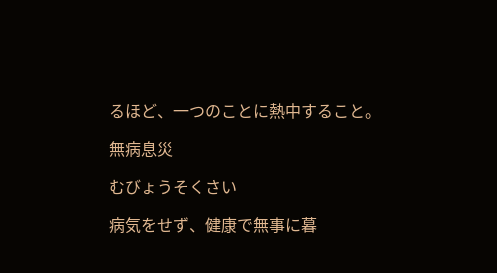るほど、一つのことに熱中すること。

無病息災

むびょうそくさい

病気をせず、健康で無事に暮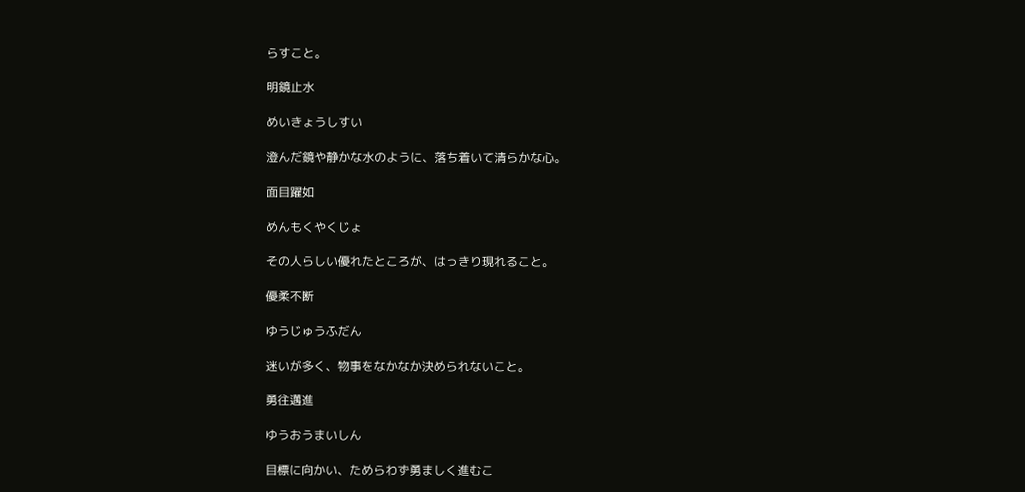らすこと。

明鏡止水

めいきょうしすい

澄んだ鏡や静かな水のように、落ち着いて清らかな心。

面目躍如

めんもくやくじょ

その人らしい優れたところが、はっきり現れること。

優柔不断

ゆうじゅうふだん

迷いが多く、物事をなかなか決められないこと。

勇往邁進

ゆうおうまいしん

目標に向かい、ためらわず勇ましく進むこ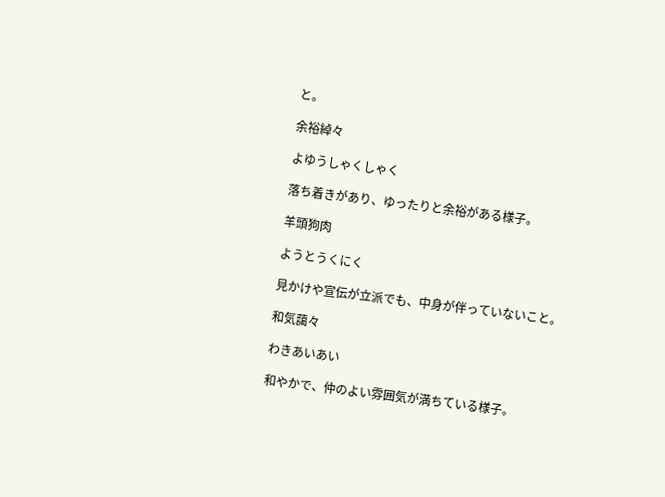と。

余裕綽々

よゆうしゃくしゃく

落ち着きがあり、ゆったりと余裕がある様子。

羊頭狗肉

ようとうくにく

見かけや宣伝が立派でも、中身が伴っていないこと。

和気藹々

わきあいあい

和やかで、仲のよい雰囲気が満ちている様子。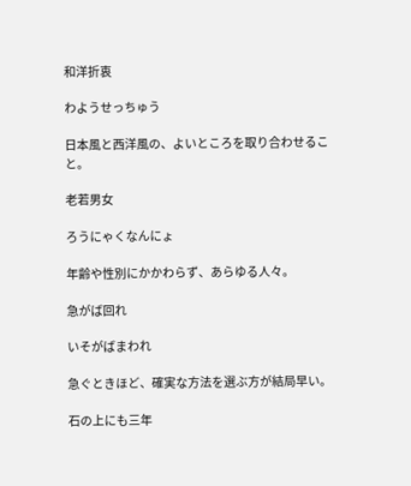和洋折衷

わようせっちゅう

日本風と西洋風の、よいところを取り合わせること。

老若男女

ろうにゃくなんにょ

年齢や性別にかかわらず、あらゆる人々。

急がば回れ

いそがばまわれ

急ぐときほど、確実な方法を選ぶ方が結局早い。

石の上にも三年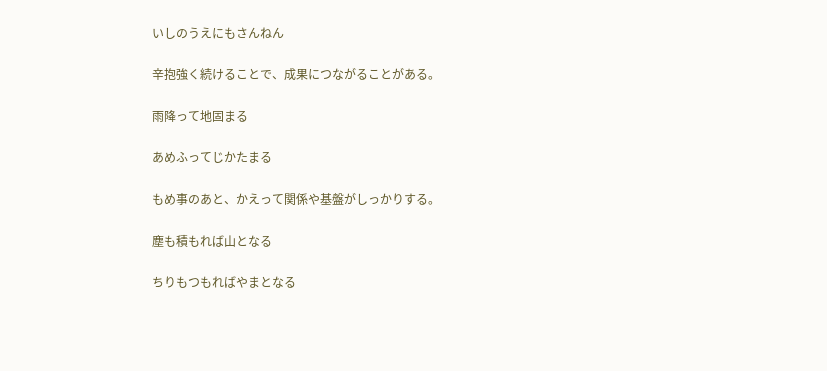いしのうえにもさんねん

辛抱強く続けることで、成果につながることがある。

雨降って地固まる

あめふってじかたまる

もめ事のあと、かえって関係や基盤がしっかりする。

塵も積もれば山となる

ちりもつもればやまとなる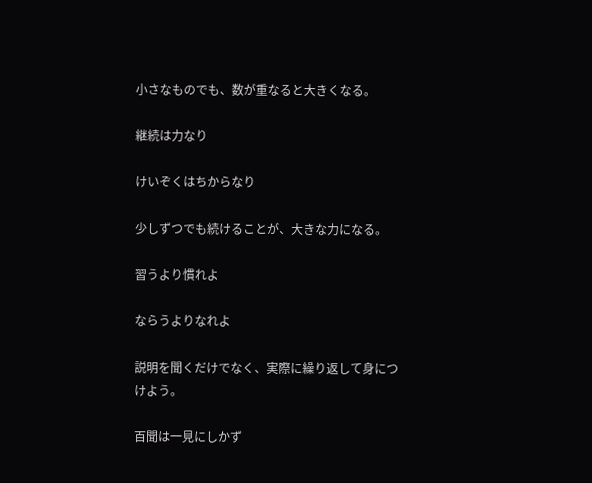小さなものでも、数が重なると大きくなる。

継続は力なり

けいぞくはちからなり

少しずつでも続けることが、大きな力になる。

習うより慣れよ

ならうよりなれよ

説明を聞くだけでなく、実際に繰り返して身につけよう。

百聞は一見にしかず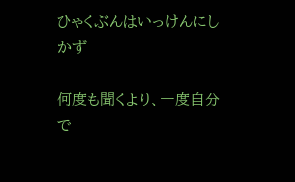ひゃくぶんはいっけんにしかず

何度も聞くより、一度自分で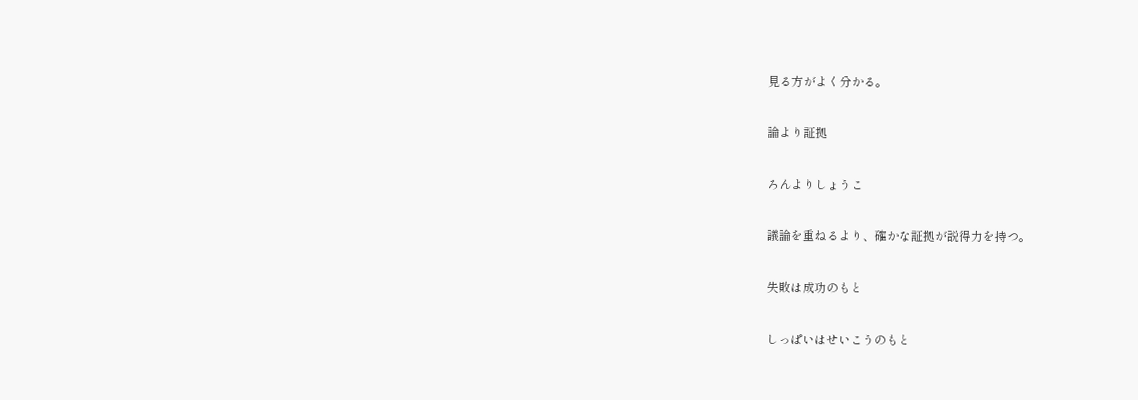見る方がよく分かる。

論より証拠

ろんよりしょうこ

議論を重ねるより、確かな証拠が説得力を持つ。

失敗は成功のもと

しっぱいはせいこうのもと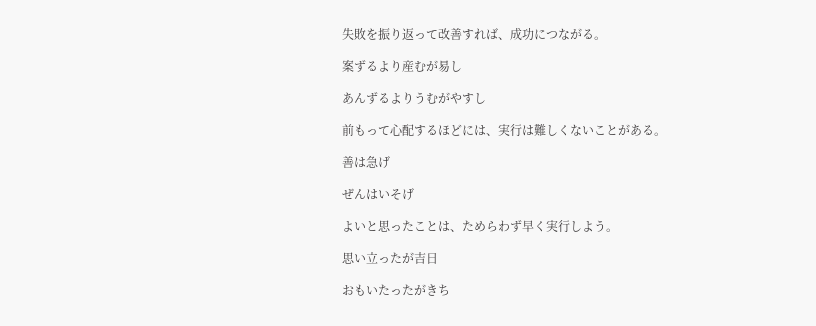失敗を振り返って改善すれば、成功につながる。

案ずるより産むが易し

あんずるよりうむがやすし

前もって心配するほどには、実行は難しくないことがある。

善は急げ

ぜんはいそげ

よいと思ったことは、ためらわず早く実行しよう。

思い立ったが吉日

おもいたったがきち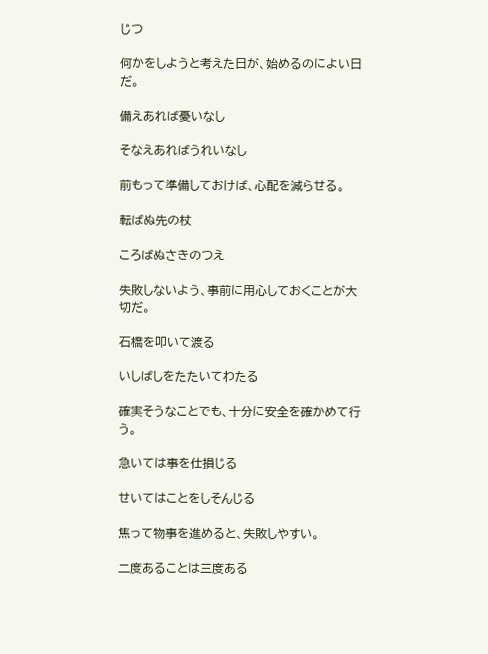じつ

何かをしようと考えた日が、始めるのによい日だ。

備えあれば憂いなし

そなえあればうれいなし

前もって準備しておけば、心配を減らせる。

転ばぬ先の杖

ころばぬさきのつえ

失敗しないよう、事前に用心しておくことが大切だ。

石橋を叩いて渡る

いしばしをたたいてわたる

確実そうなことでも、十分に安全を確かめて行う。

急いては事を仕損じる

せいてはことをしそんじる

焦って物事を進めると、失敗しやすい。

二度あることは三度ある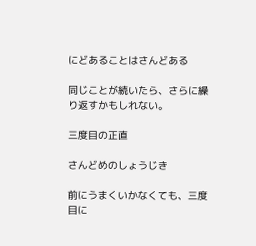にどあることはさんどある

同じことが続いたら、さらに繰り返すかもしれない。

三度目の正直

さんどめのしょうじき

前にうまくいかなくても、三度目に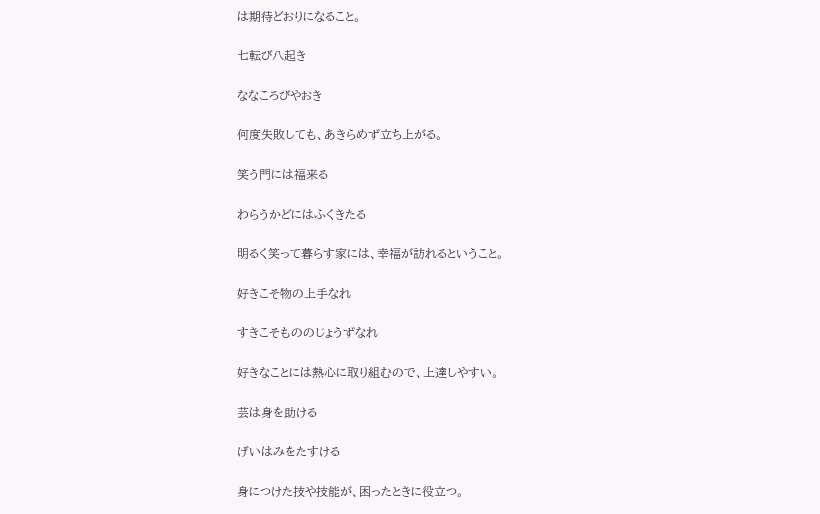は期待どおりになること。

七転び八起き

ななころびやおき

何度失敗しても、あきらめず立ち上がる。

笑う門には福来る

わらうかどにはふくきたる

明るく笑って暮らす家には、幸福が訪れるということ。

好きこそ物の上手なれ

すきこそもののじょうずなれ

好きなことには熱心に取り組むので、上達しやすい。

芸は身を助ける

げいはみをたすける

身につけた技や技能が、困ったときに役立つ。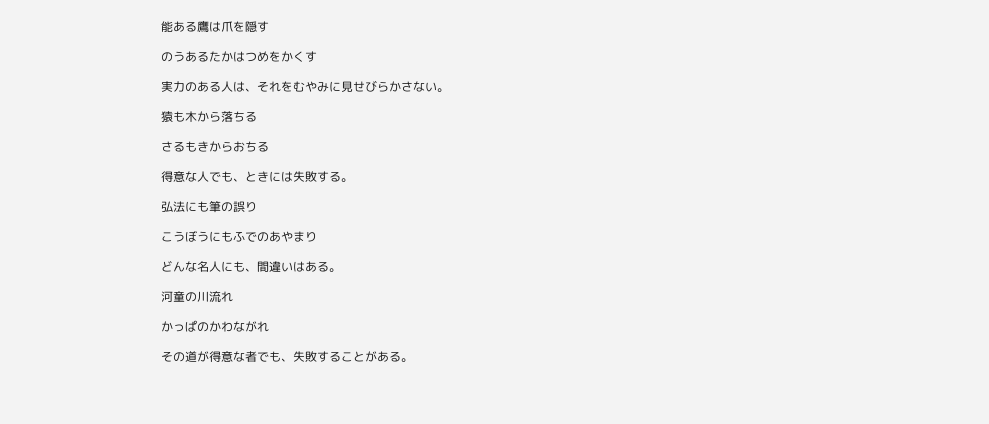能ある鷹は爪を隠す

のうあるたかはつめをかくす

実力のある人は、それをむやみに見せびらかさない。

猿も木から落ちる

さるもきからおちる

得意な人でも、ときには失敗する。

弘法にも筆の誤り

こうぼうにもふでのあやまり

どんな名人にも、間違いはある。

河童の川流れ

かっぱのかわながれ

その道が得意な者でも、失敗することがある。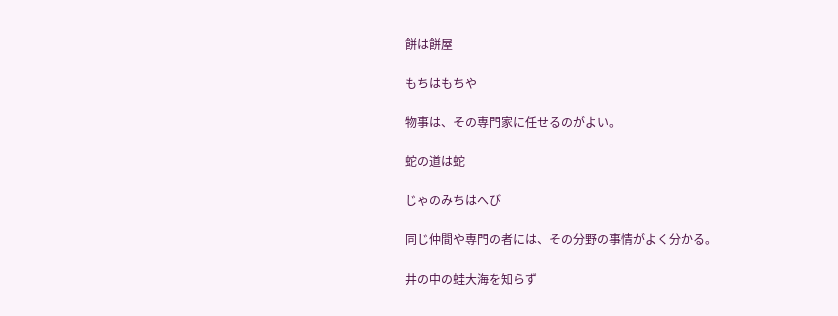餅は餅屋

もちはもちや

物事は、その専門家に任せるのがよい。

蛇の道は蛇

じゃのみちはへび

同じ仲間や専門の者には、その分野の事情がよく分かる。

井の中の蛙大海を知らず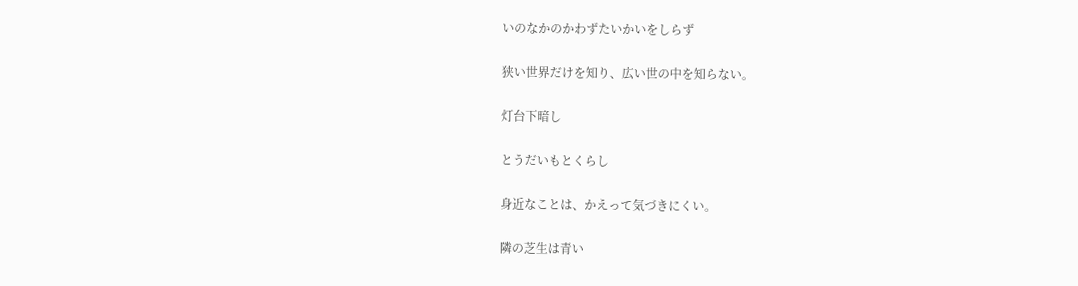いのなかのかわずたいかいをしらず

狭い世界だけを知り、広い世の中を知らない。

灯台下暗し

とうだいもとくらし

身近なことは、かえって気づきにくい。

隣の芝生は青い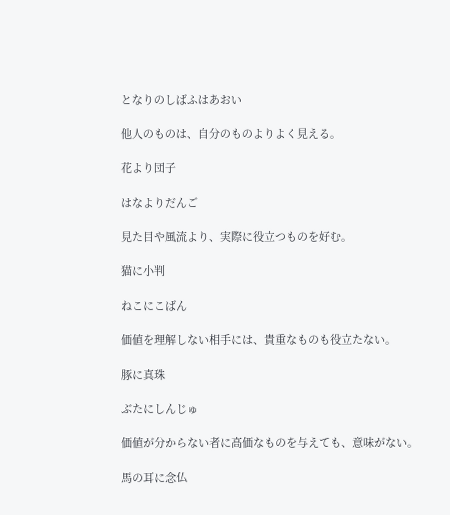となりのしばふはあおい

他人のものは、自分のものよりよく見える。

花より団子

はなよりだんご

見た目や風流より、実際に役立つものを好む。

猫に小判

ねこにこばん

価値を理解しない相手には、貴重なものも役立たない。

豚に真珠

ぶたにしんじゅ

価値が分からない者に高価なものを与えても、意味がない。

馬の耳に念仏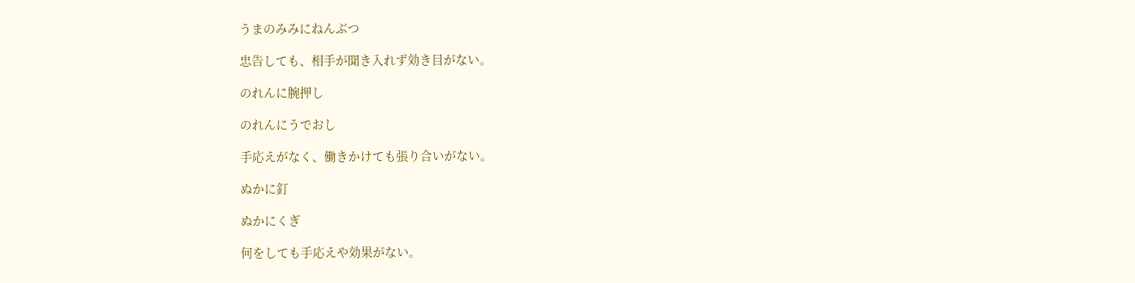うまのみみにねんぶつ

忠告しても、相手が聞き入れず効き目がない。

のれんに腕押し

のれんにうでおし

手応えがなく、働きかけても張り合いがない。

ぬかに釘

ぬかにくぎ

何をしても手応えや効果がない。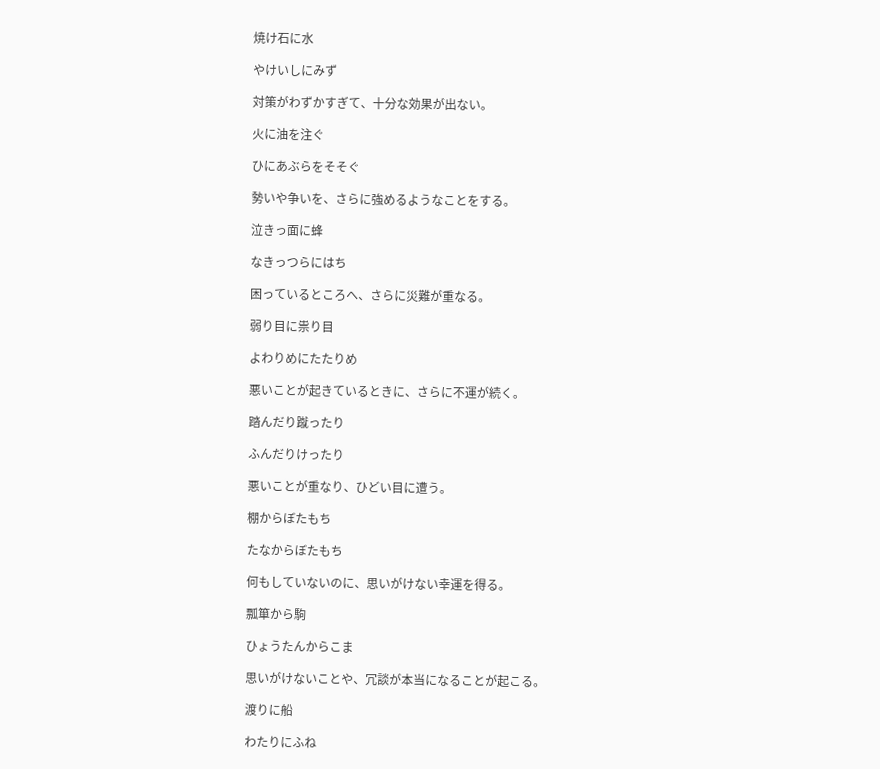焼け石に水

やけいしにみず

対策がわずかすぎて、十分な効果が出ない。

火に油を注ぐ

ひにあぶらをそそぐ

勢いや争いを、さらに強めるようなことをする。

泣きっ面に蜂

なきっつらにはち

困っているところへ、さらに災難が重なる。

弱り目に祟り目

よわりめにたたりめ

悪いことが起きているときに、さらに不運が続く。

踏んだり蹴ったり

ふんだりけったり

悪いことが重なり、ひどい目に遭う。

棚からぼたもち

たなからぼたもち

何もしていないのに、思いがけない幸運を得る。

瓢箪から駒

ひょうたんからこま

思いがけないことや、冗談が本当になることが起こる。

渡りに船

わたりにふね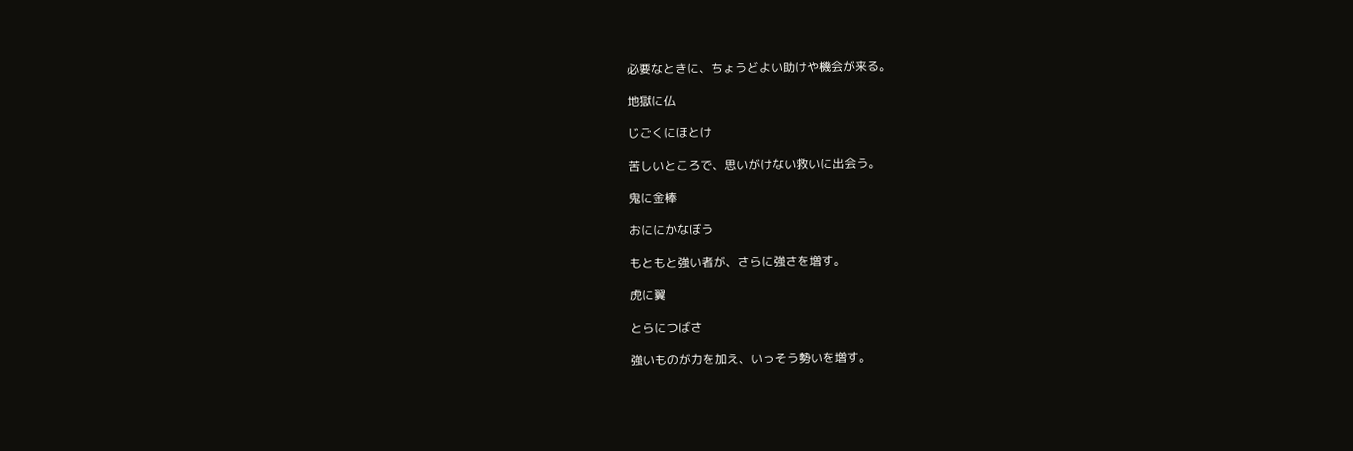必要なときに、ちょうどよい助けや機会が来る。

地獄に仏

じごくにほとけ

苦しいところで、思いがけない救いに出会う。

鬼に金棒

おににかなぼう

もともと強い者が、さらに強さを増す。

虎に翼

とらにつばさ

強いものが力を加え、いっそう勢いを増す。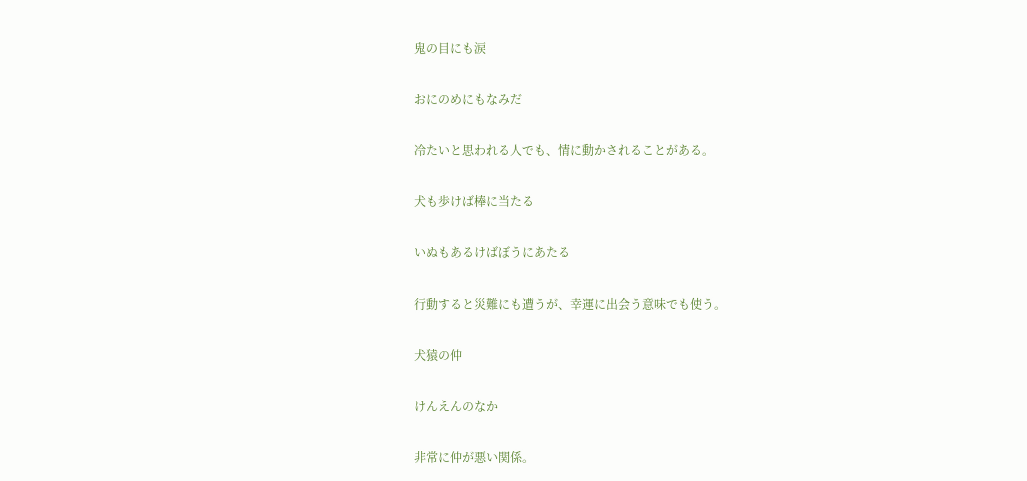鬼の目にも涙

おにのめにもなみだ

冷たいと思われる人でも、情に動かされることがある。

犬も歩けば棒に当たる

いぬもあるけばぼうにあたる

行動すると災難にも遭うが、幸運に出会う意味でも使う。

犬猿の仲

けんえんのなか

非常に仲が悪い関係。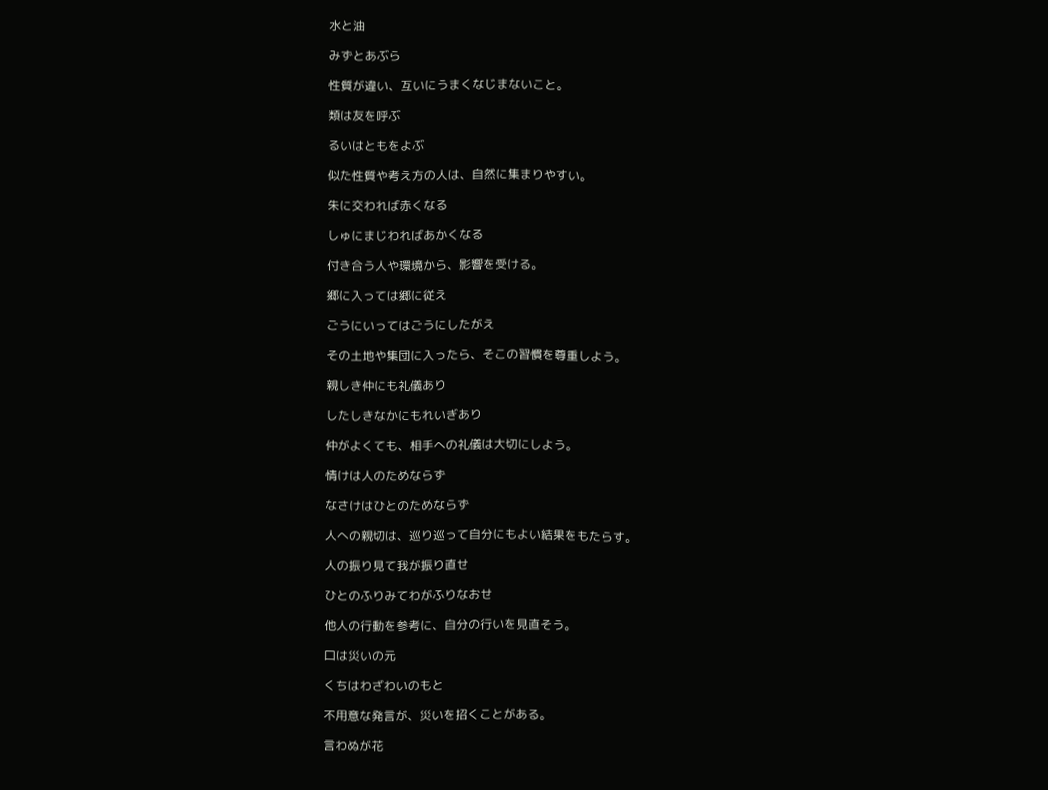水と油

みずとあぶら

性質が違い、互いにうまくなじまないこと。

類は友を呼ぶ

るいはともをよぶ

似た性質や考え方の人は、自然に集まりやすい。

朱に交われば赤くなる

しゅにまじわればあかくなる

付き合う人や環境から、影響を受ける。

郷に入っては郷に従え

ごうにいってはごうにしたがえ

その土地や集団に入ったら、そこの習慣を尊重しよう。

親しき仲にも礼儀あり

したしきなかにもれいぎあり

仲がよくても、相手への礼儀は大切にしよう。

情けは人のためならず

なさけはひとのためならず

人への親切は、巡り巡って自分にもよい結果をもたらす。

人の振り見て我が振り直せ

ひとのふりみてわがふりなおせ

他人の行動を参考に、自分の行いを見直そう。

口は災いの元

くちはわざわいのもと

不用意な発言が、災いを招くことがある。

言わぬが花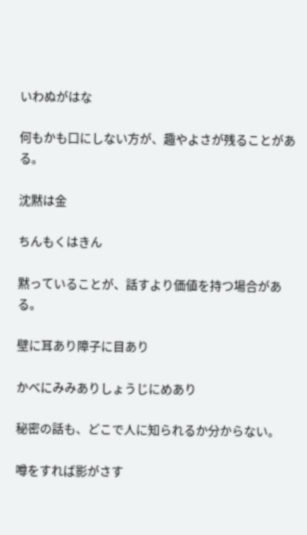いわぬがはな

何もかも口にしない方が、趣やよさが残ることがある。

沈黙は金

ちんもくはきん

黙っていることが、話すより価値を持つ場合がある。

壁に耳あり障子に目あり

かべにみみありしょうじにめあり

秘密の話も、どこで人に知られるか分からない。

噂をすれば影がさす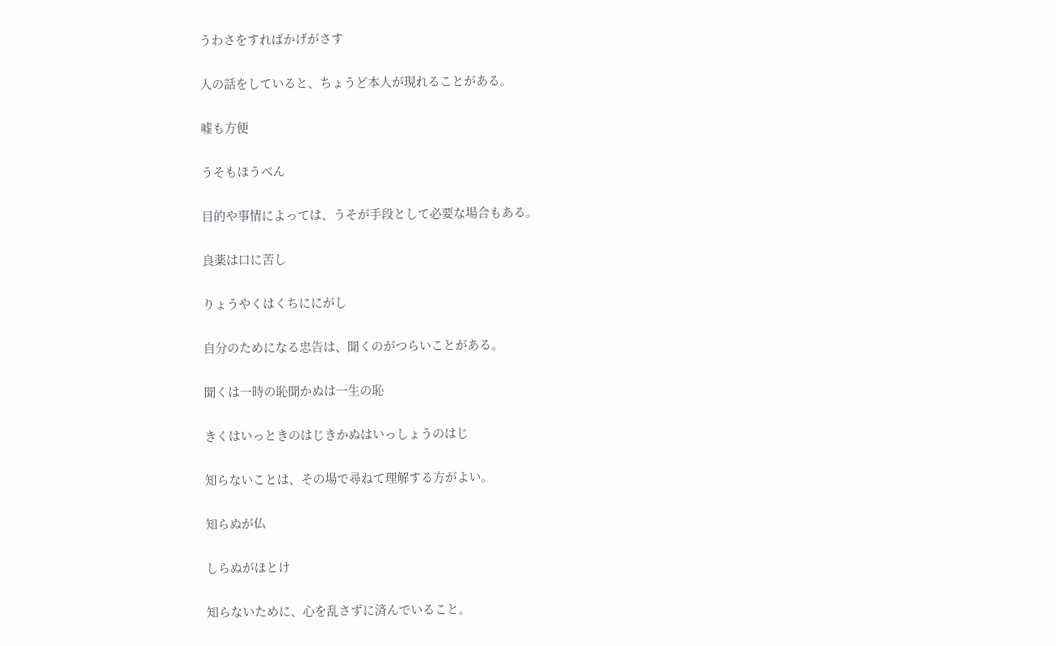うわさをすればかげがさす

人の話をしていると、ちょうど本人が現れることがある。

嘘も方便

うそもほうべん

目的や事情によっては、うそが手段として必要な場合もある。

良薬は口に苦し

りょうやくはくちににがし

自分のためになる忠告は、聞くのがつらいことがある。

聞くは一時の恥聞かぬは一生の恥

きくはいっときのはじきかぬはいっしょうのはじ

知らないことは、その場で尋ねて理解する方がよい。

知らぬが仏

しらぬがほとけ

知らないために、心を乱さずに済んでいること。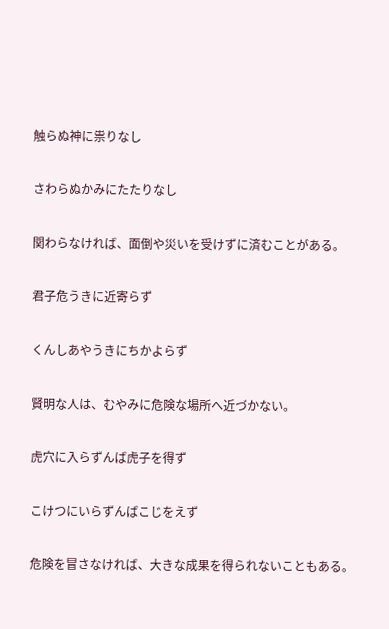触らぬ神に祟りなし

さわらぬかみにたたりなし

関わらなければ、面倒や災いを受けずに済むことがある。

君子危うきに近寄らず

くんしあやうきにちかよらず

賢明な人は、むやみに危険な場所へ近づかない。

虎穴に入らずんば虎子を得ず

こけつにいらずんばこじをえず

危険を冒さなければ、大きな成果を得られないこともある。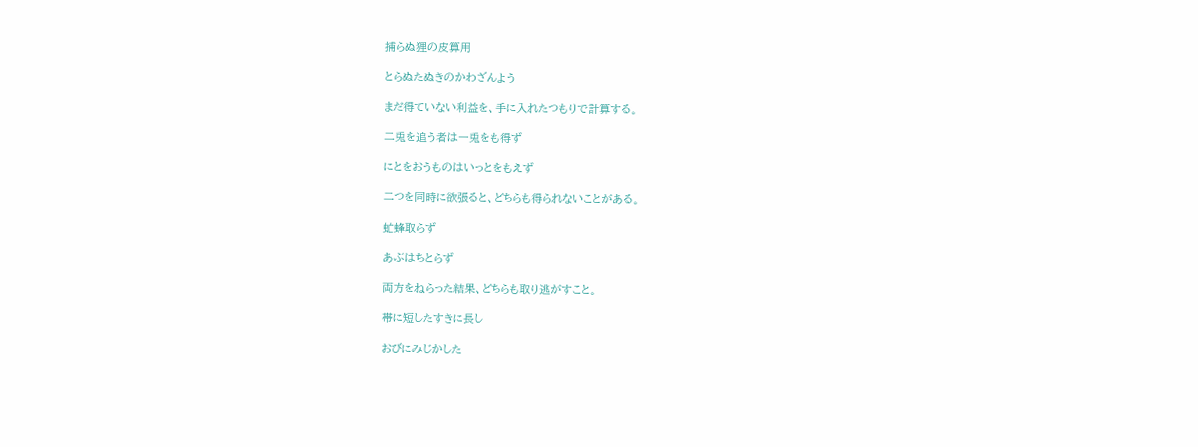捕らぬ狸の皮算用

とらぬたぬきのかわざんよう

まだ得ていない利益を、手に入れたつもりで計算する。

二兎を追う者は一兎をも得ず

にとをおうものはいっとをもえず

二つを同時に欲張ると、どちらも得られないことがある。

虻蜂取らず

あぶはちとらず

両方をねらった結果、どちらも取り逃がすこと。

帯に短したすきに長し

おびにみじかした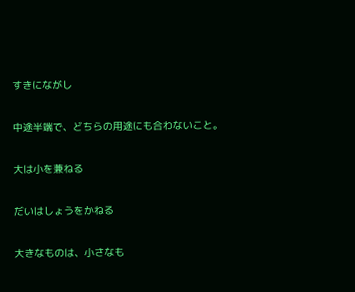すきにながし

中途半端で、どちらの用途にも合わないこと。

大は小を兼ねる

だいはしょうをかねる

大きなものは、小さなも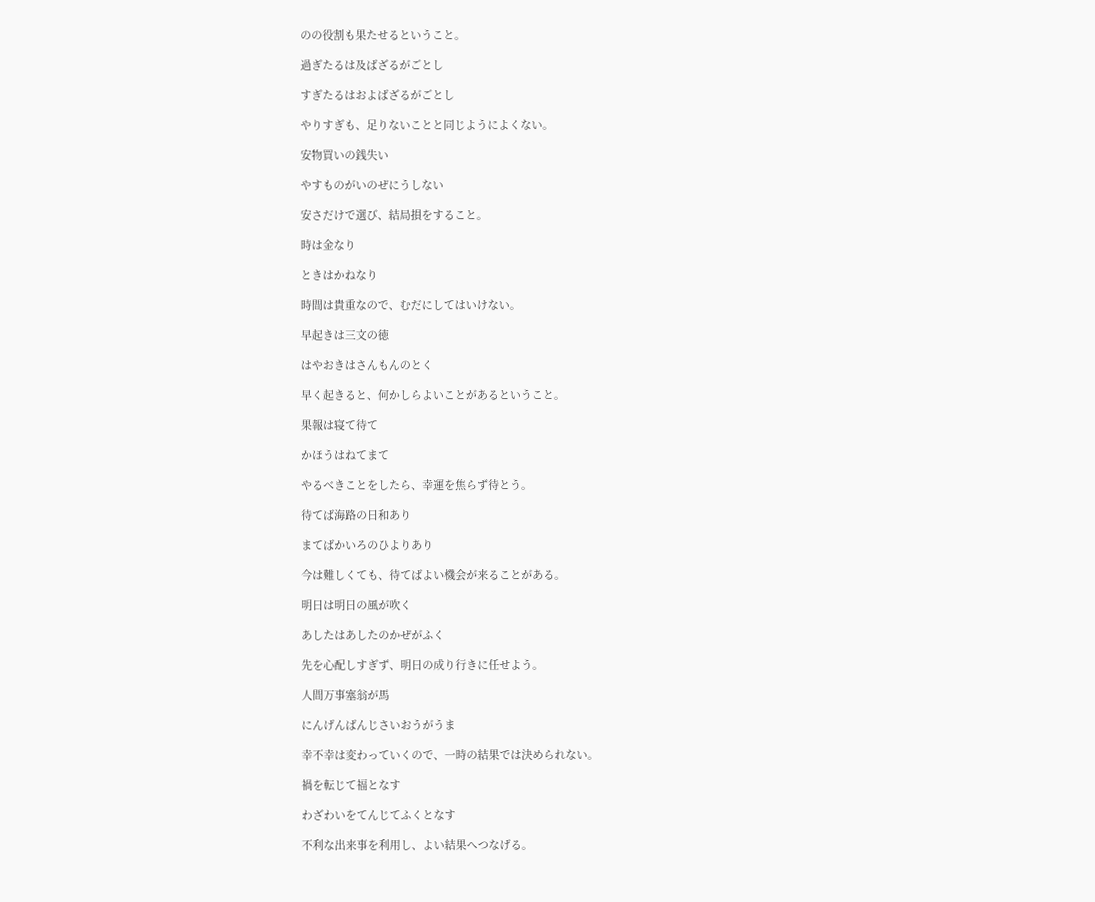のの役割も果たせるということ。

過ぎたるは及ばざるがごとし

すぎたるはおよばざるがごとし

やりすぎも、足りないことと同じようによくない。

安物買いの銭失い

やすものがいのぜにうしない

安さだけで選び、結局損をすること。

時は金なり

ときはかねなり

時間は貴重なので、むだにしてはいけない。

早起きは三文の徳

はやおきはさんもんのとく

早く起きると、何かしらよいことがあるということ。

果報は寝て待て

かほうはねてまて

やるべきことをしたら、幸運を焦らず待とう。

待てば海路の日和あり

まてばかいろのひよりあり

今は難しくても、待てばよい機会が来ることがある。

明日は明日の風が吹く

あしたはあしたのかぜがふく

先を心配しすぎず、明日の成り行きに任せよう。

人間万事塞翁が馬

にんげんばんじさいおうがうま

幸不幸は変わっていくので、一時の結果では決められない。

禍を転じて福となす

わざわいをてんじてふくとなす

不利な出来事を利用し、よい結果へつなげる。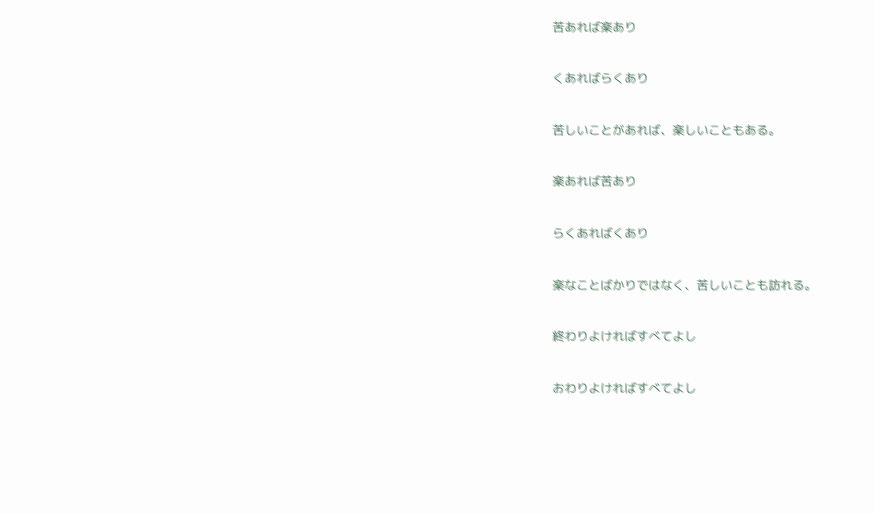苦あれば楽あり

くあればらくあり

苦しいことがあれば、楽しいこともある。

楽あれば苦あり

らくあればくあり

楽なことばかりではなく、苦しいことも訪れる。

終わりよければすべてよし

おわりよければすべてよし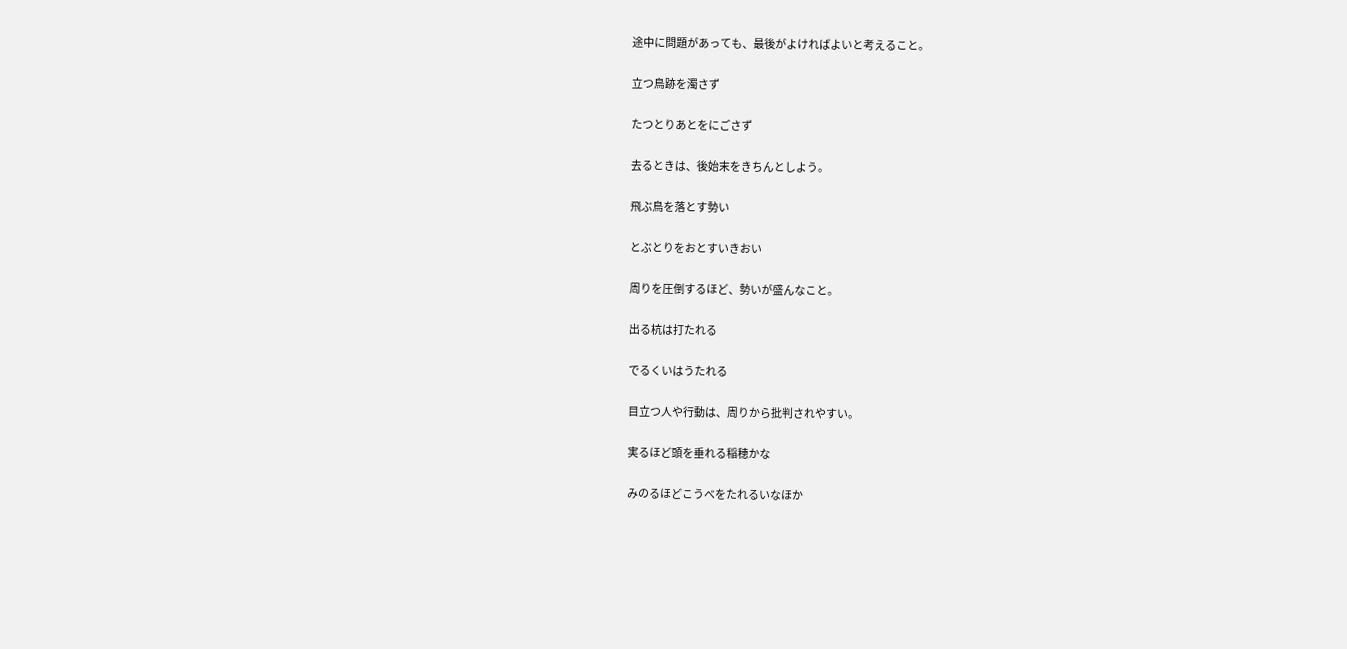途中に問題があっても、最後がよければよいと考えること。

立つ鳥跡を濁さず

たつとりあとをにごさず

去るときは、後始末をきちんとしよう。

飛ぶ鳥を落とす勢い

とぶとりをおとすいきおい

周りを圧倒するほど、勢いが盛んなこと。

出る杭は打たれる

でるくいはうたれる

目立つ人や行動は、周りから批判されやすい。

実るほど頭を垂れる稲穂かな

みのるほどこうべをたれるいなほか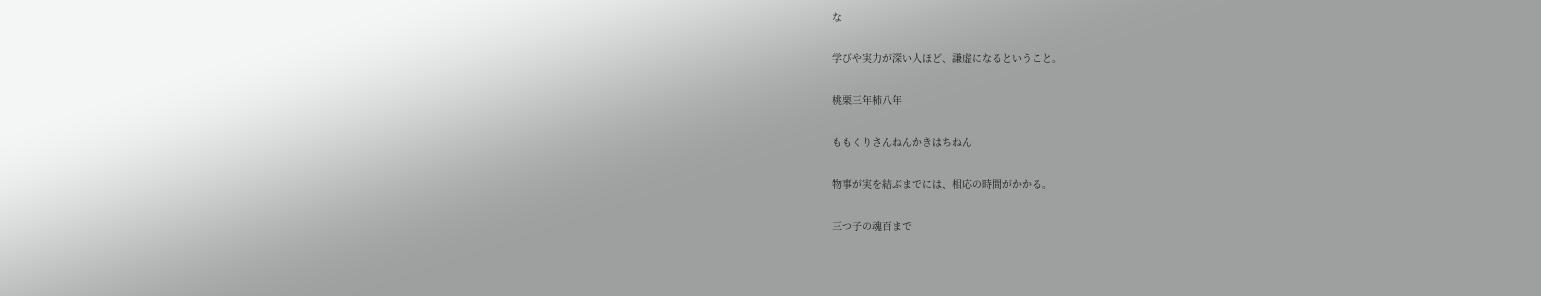な

学びや実力が深い人ほど、謙虚になるということ。

桃栗三年柿八年

ももくりさんねんかきはちねん

物事が実を結ぶまでには、相応の時間がかかる。

三つ子の魂百まで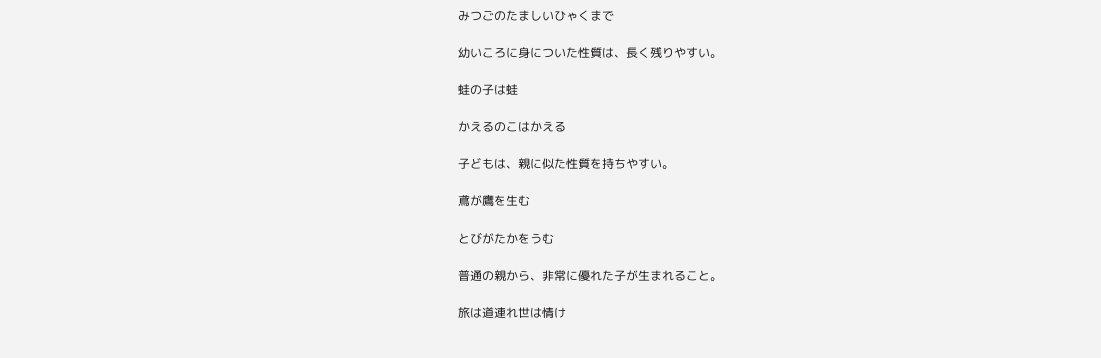みつごのたましいひゃくまで

幼いころに身についた性質は、長く残りやすい。

蛙の子は蛙

かえるのこはかえる

子どもは、親に似た性質を持ちやすい。

鳶が鷹を生む

とびがたかをうむ

普通の親から、非常に優れた子が生まれること。

旅は道連れ世は情け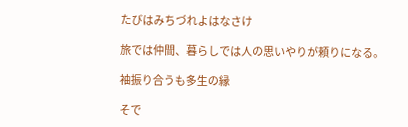たびはみちづれよはなさけ

旅では仲間、暮らしでは人の思いやりが頼りになる。

袖振り合うも多生の縁

そで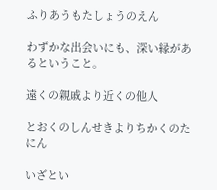ふりあうもたしょうのえん

わずかな出会いにも、深い縁があるということ。

遠くの親戚より近くの他人

とおくのしんせきよりちかくのたにん

いざとい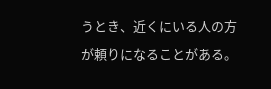うとき、近くにいる人の方が頼りになることがある。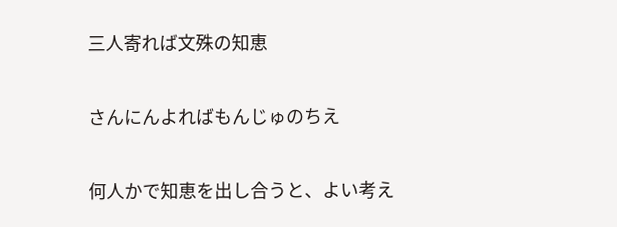三人寄れば文殊の知恵

さんにんよればもんじゅのちえ

何人かで知恵を出し合うと、よい考え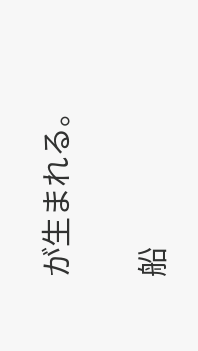が生まれる。

船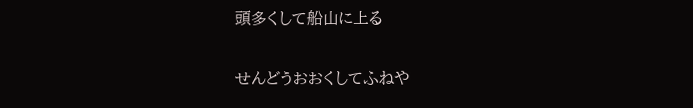頭多くして船山に上る

せんどうおおくしてふねや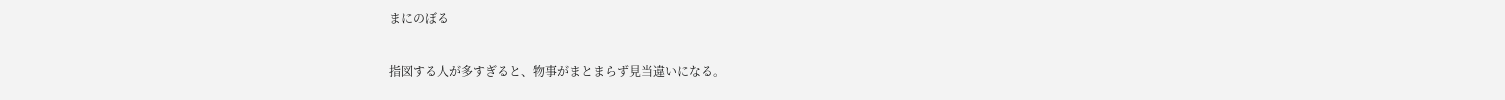まにのぼる

指図する人が多すぎると、物事がまとまらず見当違いになる。